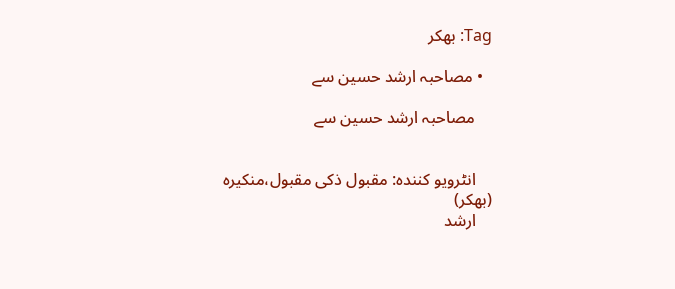Tag: بھکر

  • مصاحبہ ارشد حسین سے

    مصاحبہ ارشد حسین سے


    انٹرویو کنندہ: مقبول ذکی مقبول،منکیرہ (بھکر)
    ارشد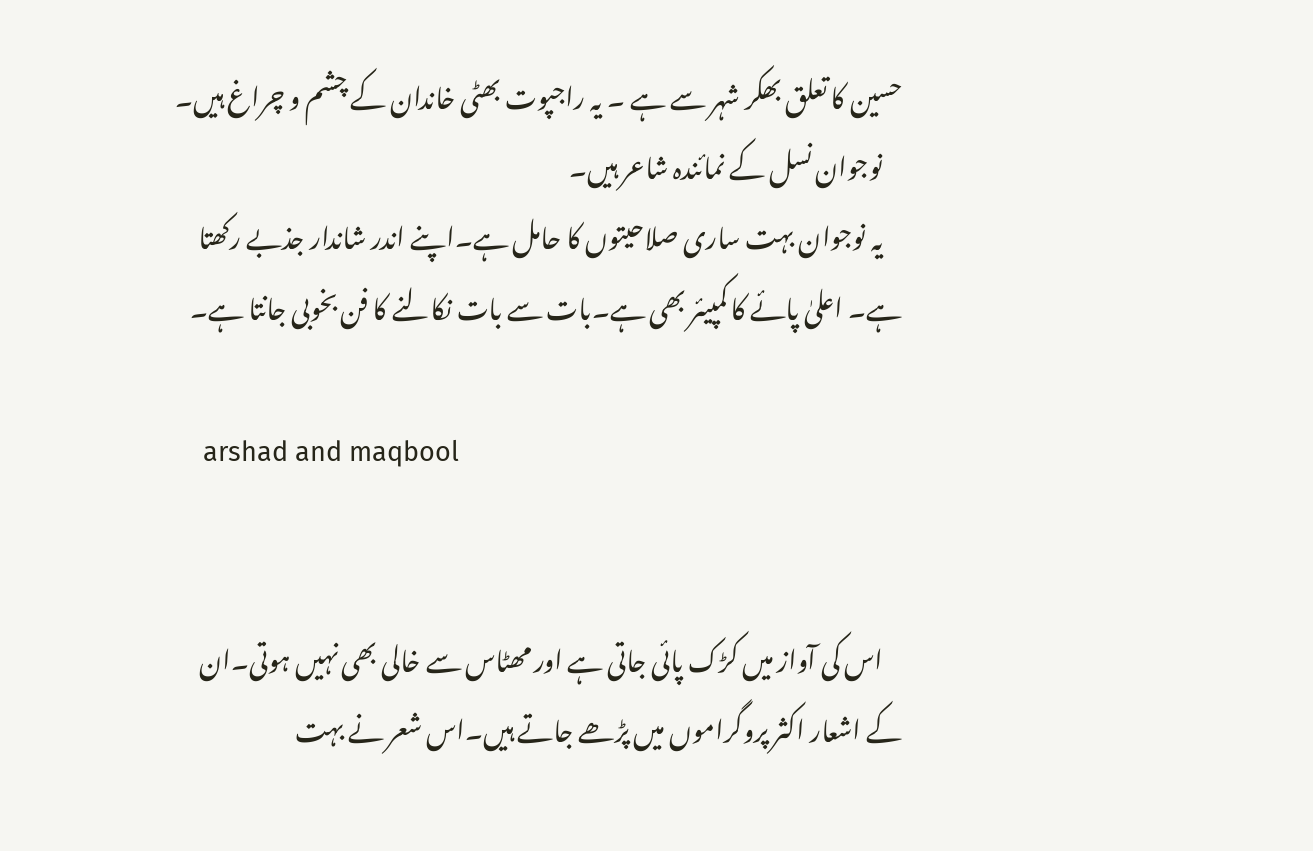حسین کا تعلق بھکر شہر سے ہے ۔ یہ راجپوت بھٹی خاندان کے چشم و چراغ ہیں۔
    نوجوان نسل کے نمائندہ شاعر ہیں۔
    یہ نوجوان بہت ساری صلاحیتوں کا حامل ہے۔اپنے اندر شاندار جذبے رکھتا ہے۔ اعلیٰ پائے کا کمپیئر بھی ہے۔بات سے بات نکالنے کا فن بخوبی جانتا ہے۔

    arshad and maqbool


    اس کی آواز میں کڑک پائی جاتی ہے اور مھٹاس سے خالی بھی نہیں ہوتی۔ان کے اشعار اکثر پروگراموں میں پڑھے جاتے ہیں۔اس شعر نے بہت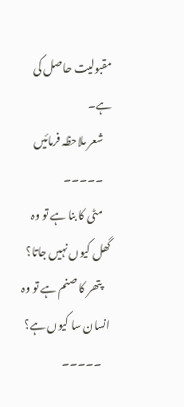مقبولیت حاصل کی ہے۔
    شعر ملاحظہ فرمائیں
    ۔۔۔۔۔
    مٹی کا بنا ہے تو وہ گھل کیوں نہیں جاتا؟
    پتھر کا صنم ہے تو وہ انسان سا کیوں ہے؟
    ۔۔۔۔۔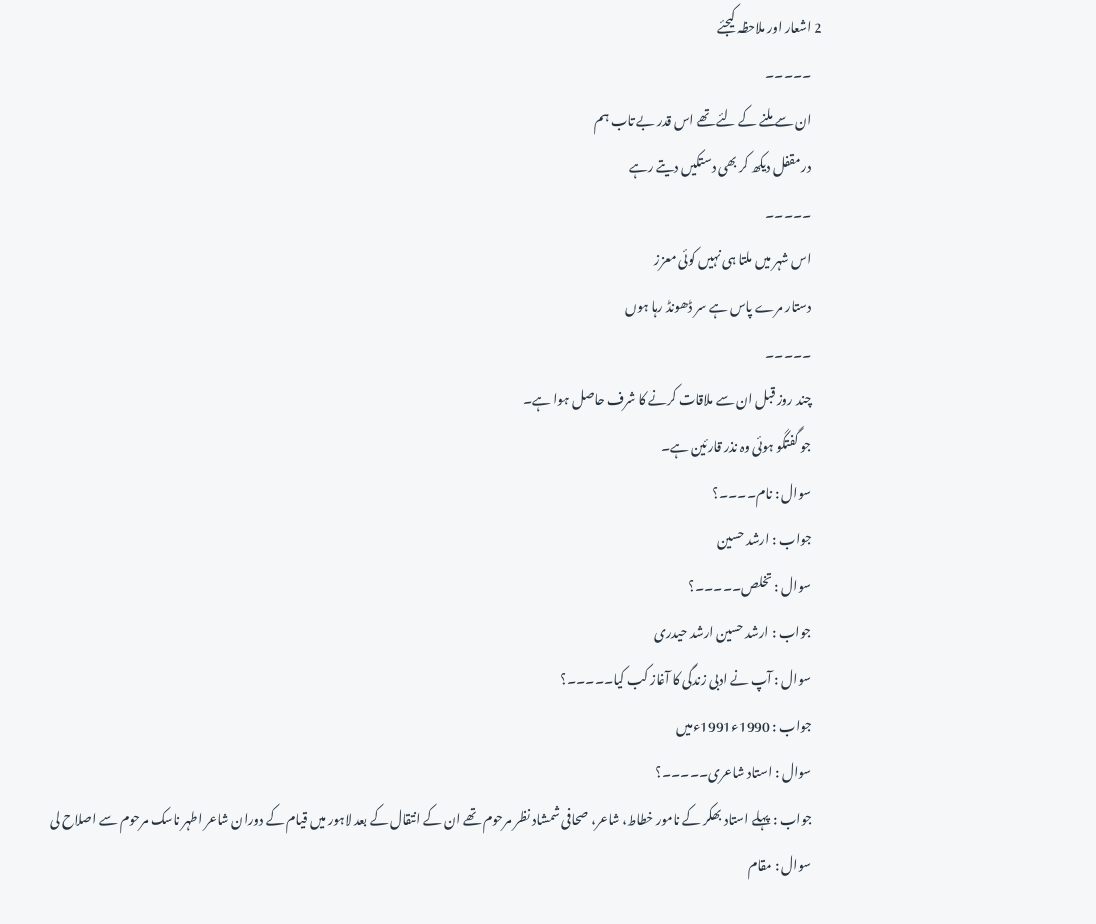2 اشعار اور ملاحظہ کیجئے
    ۔۔۔۔۔
    ان سے ملنے کے لئے تھے اس قدر بے تاب ہم
    درمقفل دیکھ کر بھی دستکیں دیتے رہے
    ۔۔۔۔۔
    اس شہر میں ملتا ہی نہیں کوئی معزز
    دستار مرے پاس ہے سر ڈھونڈ رہا ہوں
    ۔۔۔۔۔
    چند روز قبل ان سے ملاقات کرنے کا شرف حاصل ہوا ہے۔
    جو گفتگو ہوئی وہ نذر قارئین ہے۔
    سوال : نام۔۔۔۔؟
    جواب : ارشد حسین
    سوال : تخلص۔۔۔۔۔؟
    جواب : ارشد حسین ارشد حیدری
    سوال : آپ نے ادبی زندگی کا آغاز کب کیا۔۔۔۔۔؟
    جواب : 1990ء1991ءمیں
    سوال : استاد شاعری۔۔۔۔۔؟
    جواب : پہلے استاد بھکر کے نامور خطاط، شاعر، صحافی شمشاد نظر مرحوم تھے ان کے انتقال کے بعد لاہور میں قیام کے دوران شاعر اطہر ناسک مرحوم سے اصلاح لی
    سوال : مقام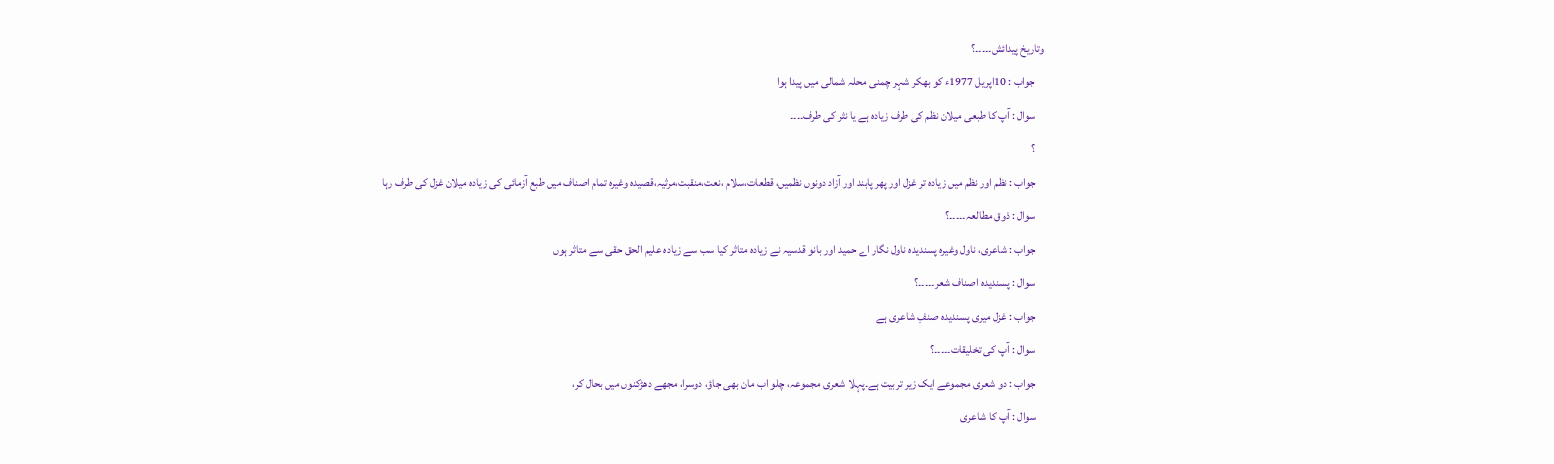وتاریخ پیدائش۔۔۔۔۔؟
    جواب : 10اپریل 1977ء کو بھکر شہر چمنی محلہ شمالی میں پیدا ہوا
    سوال : آپ کا طبعی میلان نظم کی طرف زیادہ ہے یا نثر کی طرف۔۔۔۔
    ؟
    جواب : نظم اور نظم میں زیادہ تر غزل اور پھر پابند اور آزاد دونوں نظمیں، قطعات،سلام ،نعت،منقبت،مرثیہ،قصیدہ وغیرہ تمام اصناف میں طبع آزمائی کی زیادہ میلان غزل کی طرف رہا
    سوال : ذوق مطالعہ۔۔۔۔۔؟
    جواب : شاعری، ناول وغیرہ پسندیدہ ناول نگار اے حمید اور بانو قدسیہ نے زیادہ متاثر کیا سب سے زیادہ علیم الحق حقی سے متاثر ہوں
    سوال : پسندیدہ اصناف شعر۔۔۔۔۔؟
    جواب : غزل میری پسندیدہ صنفِ شاعری ہے
    سوال : آپ کی تخلیقات۔۔۔۔۔؟
    جواب : دو شعری مجموعے ایک زیر تربیت ہے۔پہلا شعری مجموعہ، چلو اب مان بھی جاؤ، دوسرا، مجھے دھڑکنوں میں بحال کر،
    سوال : آپ کا شاعری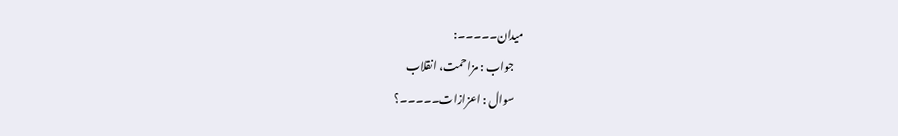میدان۔۔۔۔۔:
    جواب : مزاحمت، انقلاب
    سوال : اعزازات۔۔۔۔۔؟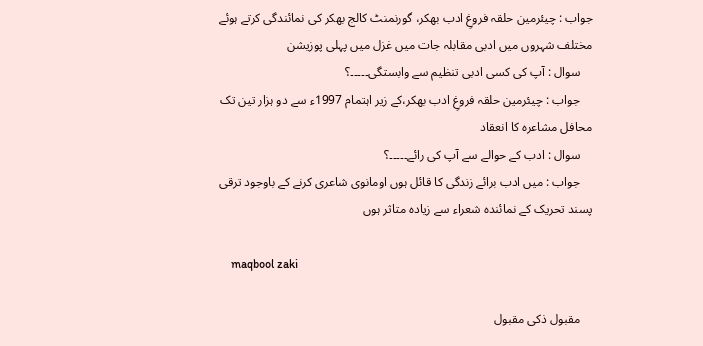جواب : چیئرمین حلقہ فروغِ ادب بھکر، گورنمنٹ کالج بھکر کی نمائندگی کرتے ہوئے مختلف شہروں میں ادبی مقابلہ جات میں غزل میں پہلی پوزیشن
    سوال : آپ کی کسی ادبی تنظیم سے وابستگی۔۔۔۔۔؟
    جواب : چیئرمین حلقہ فروغِ ادب بھکر،کے زیر اہتمام 1997ء سے دو ہزار تین تک محافل مشاعرہ کا انعقاد
    سوال : ادب کے حوالے سے آپ کی رائے۔۔۔۔۔؟
    جواب : میں ادب برائے زندگی کا قائل ہوں اومانوی شاعری کرنے کے باوجود ترقی پسند تحریک کے نمائندہ شعراء سے زیادہ متاثر ہوں

    maqbool zaki

    مقبول ذکی مقبول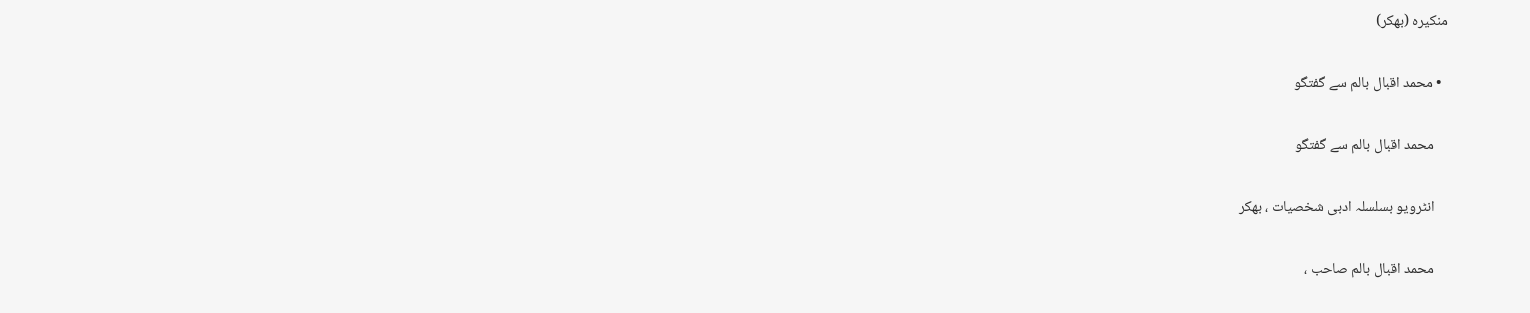منکیرہ (بھکر)

  • محمد اقبال بالم سے گفتگو

    محمد اقبال بالم سے گفتگو

    انٹرویو بسلسلہ ادبی شخصیات ، بھکر

    محمد اقبال بالم صاحب ،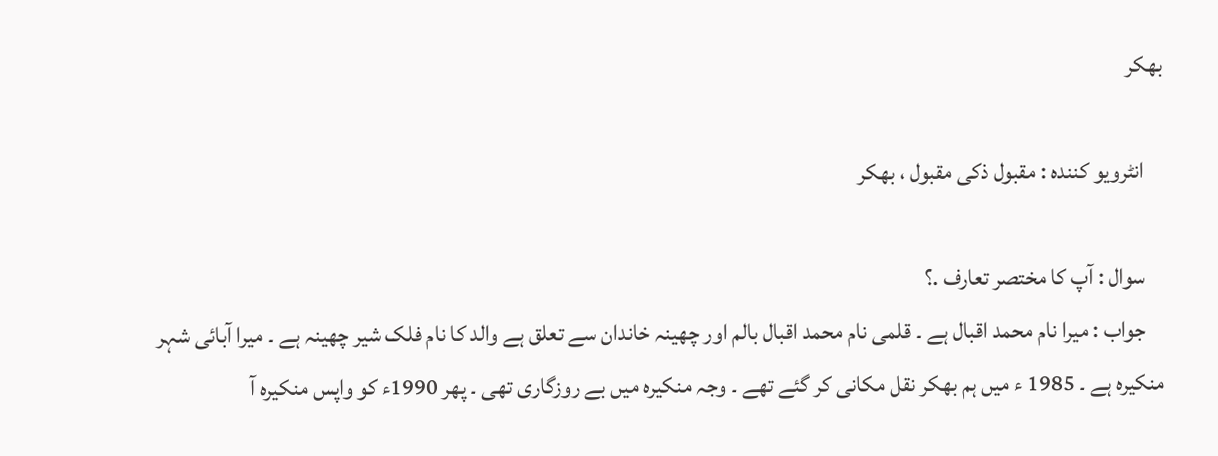بھکر

    انٹرویو کنندہ : مقبول ذکی مقبول ، بھکر

    سوال : آپ کا مختصر تعارف .؟
    جواب : میرا نام محمد اقبال ہے ۔ قلمی نام محمد اقبال بالم اور چھینہ خاندان سے تعلق ہے والد کا نام فلک شیر چھینہ ہے ۔ میرا آبائی شہر منکیرہ ہے ۔ 1985 ء میں ہم بھکر نقل مکانی کر گئے تھے ۔ وجہ منکیرہ میں بے روزگاری تھی ۔ پھر 1990ء کو واپس منکیرہ آ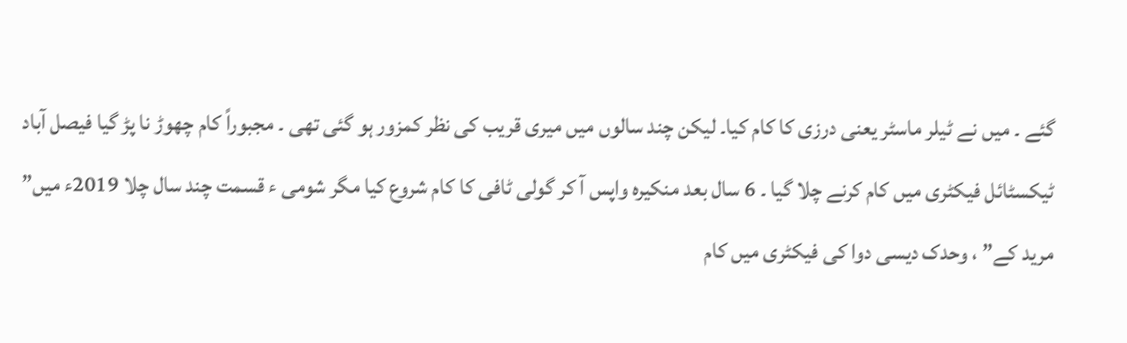گئے ۔ میں نے ٹیلر ماسٹر یعنی درزی کا کام کیا۔ لیکن چند سالوں میں میری قریب کی نظر کمزور ہو گئی تھی ۔ مجبوراً کام چھوڑ نا پڑ گیا فیصل آباد ٹیکسٹائل فیکٹری میں کام کرنے چلا گیا ۔ 6 سال بعد منکیرہ واپس آ کر گولی ٹافی کا کام شروع کیا مگر شومی ء قسمت چند سال چلا 2019ء میں” مرید کے” ، وحدک دیسی دوا کی فیکٹری میں کام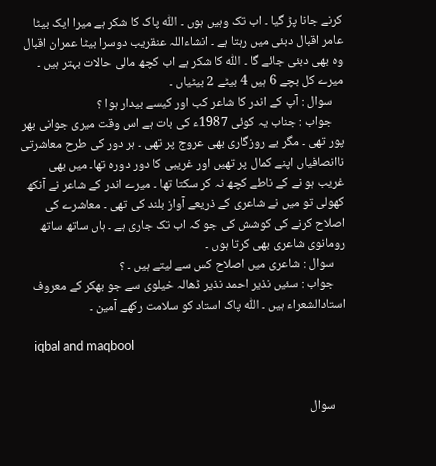کرنے جانا پڑ گیا ۔ اب تک وہیں ہوں ۔ اللّٰہ پاک کا شکر ہے میرا ایک بیٹا عامر اقبال دبئی میں رہتا ہے ۔ انشاءاللہ عنقریب دوسرا بیٹا عمران اقبال وہ بھی دبئی جائے گا ۔ اللّٰہ کا شکر ہے اب کچھ مالی حالات بہتر ہیں ۔ میرے کل بچے 6 ہیں 4 بیٹے 2 بیٹیاں ۔
    سوال : آپ کے اندر کا شاعر کب اور کیسے بیدار ہوا ؟
    جواب : جناب یہ کوئی 1987ء کی بات ہے اس وقت میری جوانی بھر پور تھی ۔ مگر بے روزگاری بھی عروج پر تھی ۔ ہر دور کی طرح معاشرتی ناانصافیاں اپنے کمال پر تھیں اور غریبی کا دور دورہ تھا۔ میں بھی غریب ہو نے کے ناطے کچھ نہ کر سکتا تھا ۔ میرے اندر کے شاعر نے آنکھ کھولی تو میں نے شاعری کے ذریعے آواز بلند کی تھی ۔ معاشرے کی اصلاح کرنے کی کوشش کی جو کہ اب تک جاری ہے ۔ ہاں ساتھ ساتھ رومانوی شاعری بھی کرتا ہوں ۔
    سوال : شاعری میں اصلاح کس سے لیتے ہیں ۔ ؟
    جواب : سئیں نذیر احمد نذیر ڈھالہ خیلوی سے جو بھکر کے معروف استادالشعراء ہیں ۔ اللّٰہ پاک استاد کو سلامت رکھے آمین ۔

    iqbal and maqbool


    سوال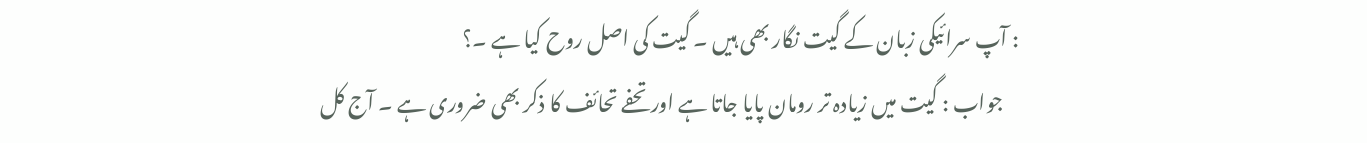: آپ سرائیکی زبان کے گیت نگار بھی ہیں ۔ گیت کی اصل روح کیا ہے ۔؟
    جواب : گیت میں زیادہ تر رومان پایا جاتا ہے اور تحفے تحائف کا ذکر بھی ضروری ہے ۔ آج کل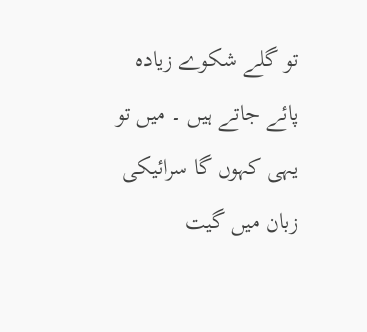تو گلے شکوے زیادہ پائے جاتے ہیں ۔ میں تو یہی کہوں گا سرائیکی زبان میں گیت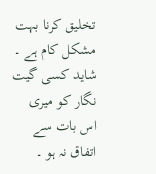تخلیق کرنا بہت مشکل کام ہے ۔ شاید کسی گیت نگار کو میری اس بات سے اتفاق نہ ہو ۔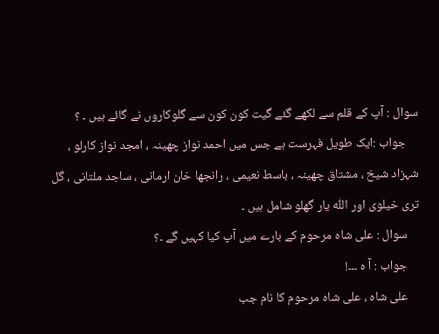سوال : آپ کے قلم سے لکھے گئے گیت کون کون سے گلوکاروں نے گائے ہیں ۔ ؟
    جواب :ایک طویل فہرست ہے جس میں احمد نواز چھینہ ، امجد نواز کارلو ، شہزاد شیخ ، مشتاق چھینہ ، باسط نعیمی ، رانجھا خان ارمانی ، ساجد ملتانی ، گل تری خیلوی اور اللّٰہ یار گھلو شامل ہیں ۔
    سوال : علی شاہ مرحوم کے بارے میں آپ کیا کہیں گے ۔؟
    جواب : آ ہ ۔۔۔!
    علی شاہ ، علی شاہ مرحوم کا نام جب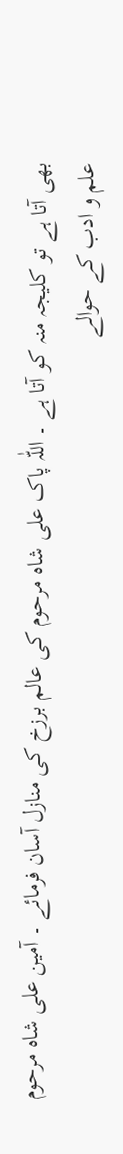بھی آتا ہے تو کلیجہ منہ کو آتا ہے ۔ اللّٰہ پاک علی شاہ مرحوم کی عالم برزخ کی منازل آسان فرمائے ۔ آمین علی شاہ مرحوم علم و ادب کے حوالے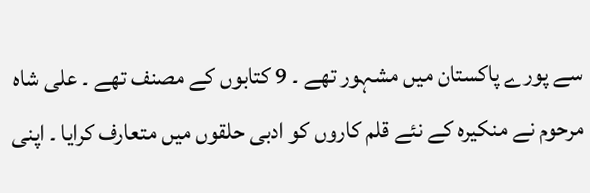سے پورے پاکستان میں مشہور تھے ۔ 9 کتابوں کے مصنف تھے ۔ علی شاہ مرحوم نے منکیرہ کے نئے قلم کاروں کو ادبی حلقوں میں متعارف کرایا ۔ اپنی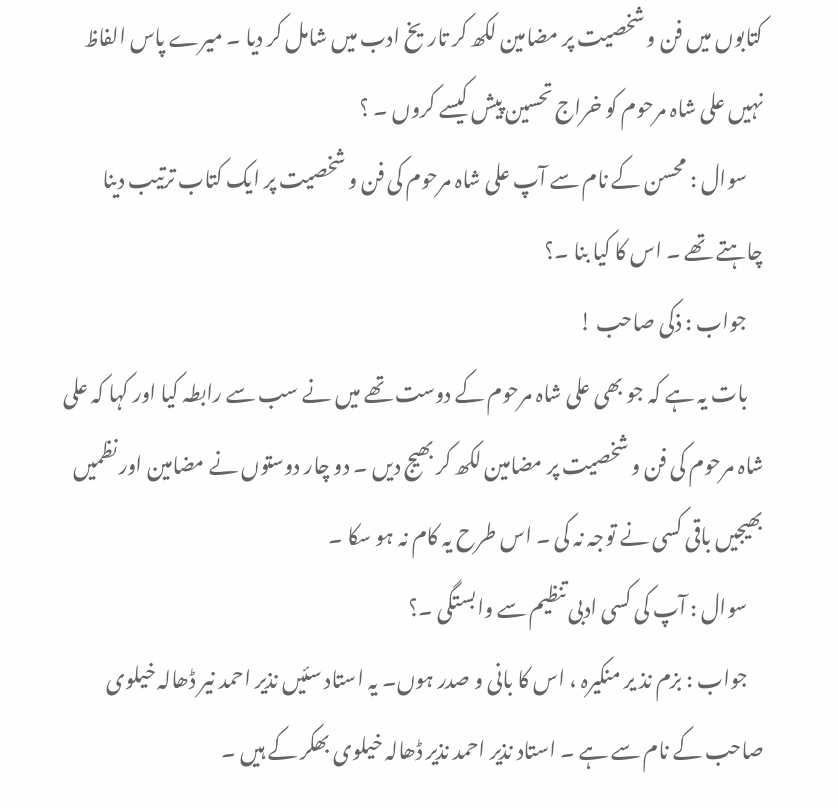کتابوں میں فن و شخصیت پر مضامین لکھ کر تاریخ ادب میں شامل کر دیا ۔ میرے پاس الفاظ نہیں علی شاہ مرحوم کو خراج تحسین پیش کیسے کروں ۔ ؟
    سوال : محسن کے نام سے آپ علی شاہ مرحوم کی فن و شخصیت پر ایک کتاب ترتیب دینا چاہتے تھے ۔ اس کا کیا بنا ۔؟
    جواب : ذکی صاحب !
    بات یہ ہے کہ جو بھی علی شاہ مرحوم کے دوست تھے میں نے سب سے رابطہ کیا اور کہا کہ علی شاہ مرحوم کی فن و شخصیت پر مضامین لکھ کر بھیج دیں ۔ دو چار دوستوں نے مضامین اور نظمیں بھیجیں باقی کسی نے توجہ نہ کی ۔ اس طرح یہ کام نہ ہو سکا ۔
    سوال : آپ کی کسی ادبی تنظیم سے وابستگی ۔؟
    جواب : بزم نذ یر منکیرہ ، اس کا بانی و صدر ہوں۔ یہ استاد سئیں نذیر احمد نیر ڈھالہ خیلوی صاحب کے نام سے ہے ۔ استاد نذیر احمد نذیر ڈھالہ خیلوی بھکر کے ہیں ۔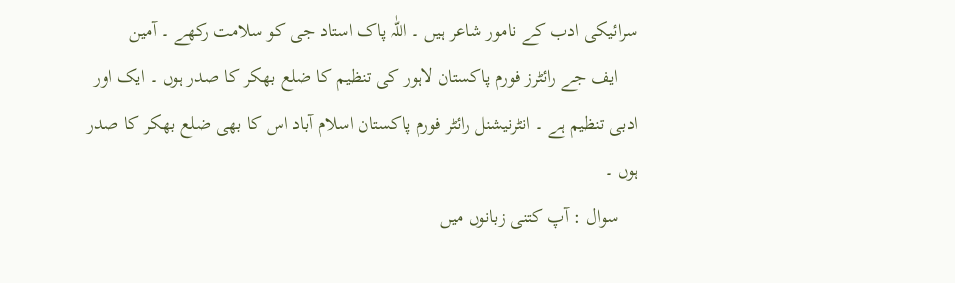سرائیکی ادب کے نامور شاعر ہیں ۔ اللّٰہ پاک استاد جی کو سلامت رکھے ۔ آمین
    ایف جے رائٹرز فورم پاکستان لاہور کی تنظیم کا ضلع بھکر کا صدر ہوں ۔ ایک اور ادبی تنظیم ہے ۔ انٹرنیشنل رائٹر فورم پاکستان اسلام آباد اس کا بھی ضلع بھکر کا صدر ہوں ۔
    سوال : آپ کتنی زبانوں میں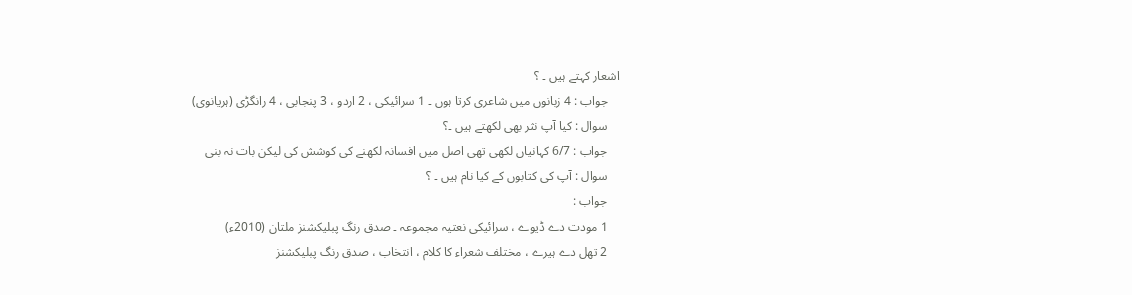اشعار کہتے ہیں ۔ ؟
    جواب : 4 زبانوں میں شاعری کرتا ہوں ۔ 1 سرائیکی ، 2 اردو ، 3 پنجابی ، 4 رانگڑی (ہریانوی)
    سوال : کیا آپ نثر بھی لکھتے ہیں ۔؟
    جواب : 6/7 کہانیاں لکھی تھی اصل میں افسانہ لکھنے کی کوشش کی لیکن بات نہ بنی
    سوال : آپ کی کتابوں کے کیا نام ہیں ۔ ؟
    جواب :
    1 مودت دے ڈیوے ، سرائیکی نعتیہ مجموعہ ۔ صدق رنگ پبلیکشنز ملتان (2010ء)
    2 تھل دے ہیرے ، مختلف شعراء کا کلام ، انتخاب ، صدق رنگ پبلیکشنز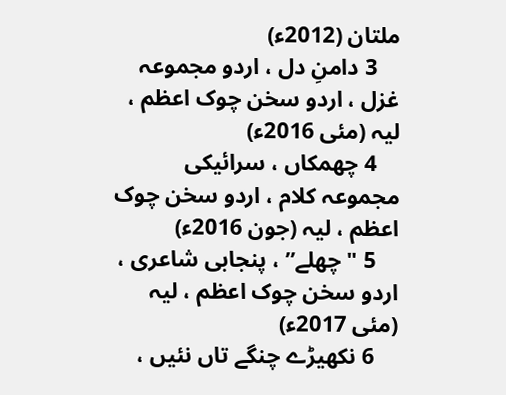ملتان (2012ء)
    3 دامنِ دل ، اردو مجموعہ غزل ، اردو سخن چوک اعظم ، لیہ (مئی 2016ء)
    4 چھمکاں ، سرائیکی مجموعہ کلام ، اردو سخن چوک اعظم ، لیہ (جون 2016ء)
    5 "چھلے” ، پنجابی شاعری ، اردو سخن چوک اعظم ، لیہ (مئی 2017ء)
    6 نکھیڑے چنگے تاں نئیں ،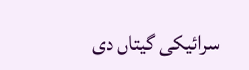سرائیکی گیتاں دی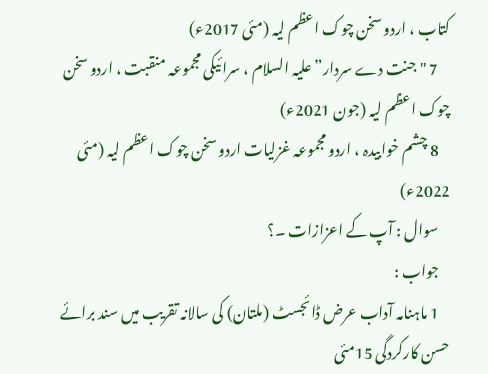کتاب ، اردو سخن چوک اعظم لیہ (مئی 2017ء)
    7 "جنت دے سردار” علیہ السلام ، سرائیکی مجموعہ منقبت ، اردو سخن چوک اعظم لیہ (جون 2021ء)
    8 چشم خوابیدہ ، اردو مجموعہ غزلیات اردو سخن چوک اعظم لیہ (مئی 2022ء)
    سوال : آپ کے اعزازات ۔؟
    جواب :
    1 ماہنامہ آداب عرض ڈائجسٹ (ملتان) کی سالانہ تقریب میں سند برائے حسن کارکردگی 15مئی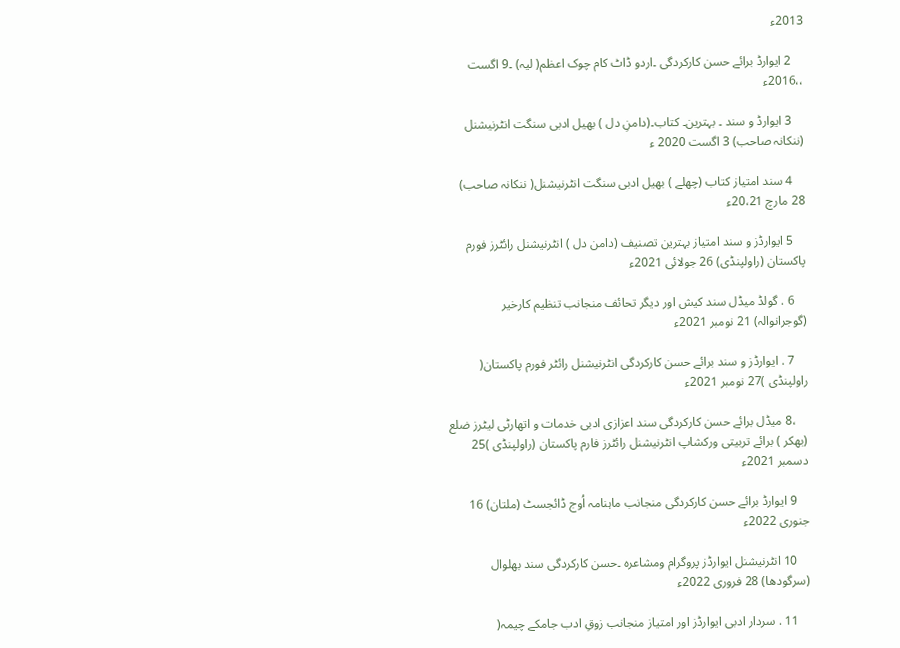2013ء

    2 ایوارڈ برائے حسن کارکردگی ۔اردو ڈاٹ کام چوک اعظم( لیہ) ۔9 اگست ،،2016ء

    3 ایوارڈ و سند ۔ بہترین۔ کتاب۔(دامنِ دل ) بھیل ادبی سنگت انٹرنیشنل (ننکانہ صاحب) 3 اگست 2020 ء

    4 سند امتیاز کتاب (چھلے ) بھیل ادبی سنگت انٹرنیشنل( ننکانہ صاحب) 28 مارچ 20،21ء

    5 ایوارڈز و سند امتیاز بہترین تصنیف (دامن دل ) انٹرنیشنل رائٹرز فورم پاکستان (راولپنڈی) 26 جولائی 2021ء

    6 . گولڈ میڈل سند کیش اور دیگر تحائف منجانب تنظیم کارخیر (گوجرانوالہ) 21 نومبر 2021ء

    7 . ایوارڈز و سند برائے حسن کارکردگی انٹرنیشنل رائٹر فورم پاکستان( راولپنڈی )27 نومبر 2021ء

    ،8 میڈل برائے حسن کارکردگی سند اعزازی ادبی خدمات و اتھارٹی لیٹرز ضلع (بھکر ) برائے تربیتی ورکشاپ انٹرنیشنل رائٹرز فارم پاکستان (راولپنڈی )25 دسمبر 2021ء

    9 ایوارڈ برائے حسن کارکردگی منجانب ماہنامہ اُوج ڈائجسٹ (ملتان) 16 جنوری 2022ء

    10 انٹرنیشنل ایوارڈز پروگرام ومشاعرہ ۔حسن کارکردگی سند بھلوال (سرگودھا) 28 فروری 2022ء

    11 . سردار ادبی ایوارڈز اور امتیاز منجانب زوقِ ادب جامکے چیمہ(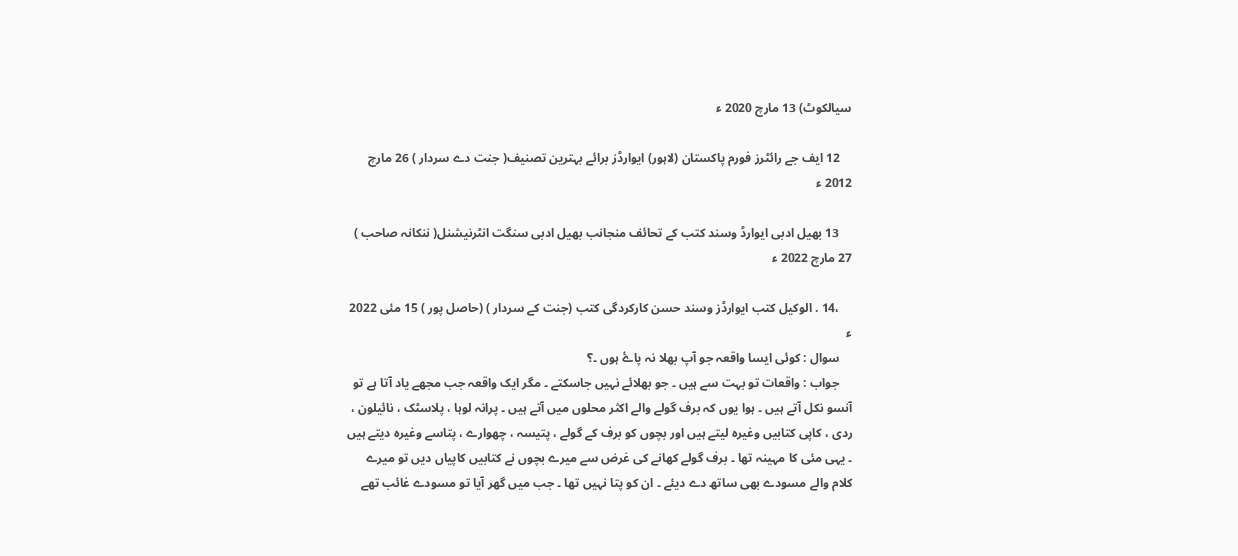سیالکوٹ) 13 مارچ 2020 ء

    12 ایف جے رائٹرز فورم پاکستان (لاہور) ایوارڈز برائے بہترین تصنیف( جنت دے سردار ) 26 مارچ 2012 ء

    13 بھیل ادبی ایوارڈ وسند کتب کے تحائف منجانب بھیل ادبی سنگت انٹرنیشنل( ننکانہ صاحب ) 27 مارچ 2022 ء

    ،14 . الوکیل کتب ایوارڈز وسند حسن کارکردگی کتب (جنت کے سردار ) (حاصل پور ) 15 مئی 2022 ء
    سوال : کوئی ایسا واقعہ جو آپ بھلا نہ پاۓ ہوں ۔؟
    جواب : واقعات تو بہت سے ہیں ۔ جو بھلائے نہیں جاسکتے ۔ مگر ایک واقعہ جب مجھے یاد آتا ہے تو آنسو نکل آتے ہیں ۔ ہوا یوں کہ برف گولے والے اکثر محلوں میں آتے ہیں ۔ پرانہ لوہا ، پلاسٹک ، نائیلون ، ردی ، کاپی کتابیں وغیرہ لیتے ہیں اور بچوں کو برف کے گولے ، پتیسہ ، چھوارے ، پتاسے وغیرہ دیتے ہیں ۔ یہی مئی کا مہینہ تھا ۔ برف گولے کھانے کی غرض سے میرے بچوں نے کتابیں کاپیاں دیں تو میرے کلام والے مسودے بھی ساتھ دے دیئے ۔ ان کو پتا نہیں تھا ۔ جب میں گھر آیا تو مسودے غائب تھے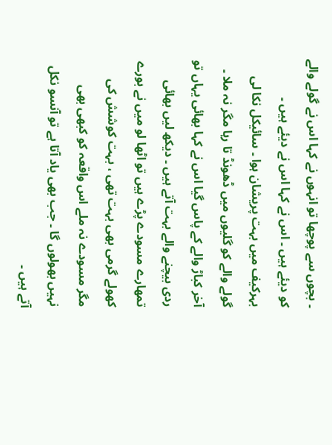۔ بچوں سے پوچھا تو انہوں نے کہا اس نے گولے والے کو دیئے ہیں ۔ اس نے کہا اس نے دیئے ہیں ۔ بہرکیف میں بہت پریشان ہوا ۔ سائیکل نکا لی گولے والے کو گلیوں میں ڈھونڈ تا رہا مگر نہ ملا ۔ آخر کباڑ والے کے پاس گیا اس نے کہا بھائی یہاں تو ردی بیچنے والے بہت آتے ہیں ۔ دیکھ لیں بھائی تمھارے مسودے پڑے ہیں تو اٹھا لو میں نے بورے کھولے گرمی بھی بہت تھی ، بہت کوشش کی مگر مسودے نہ ملے اس واقعہ کو کبھی بھی نہیں بھولوں گا ۔ جب بھی یاد آتا ہے تو آنسو نکل آتے ہیں ۔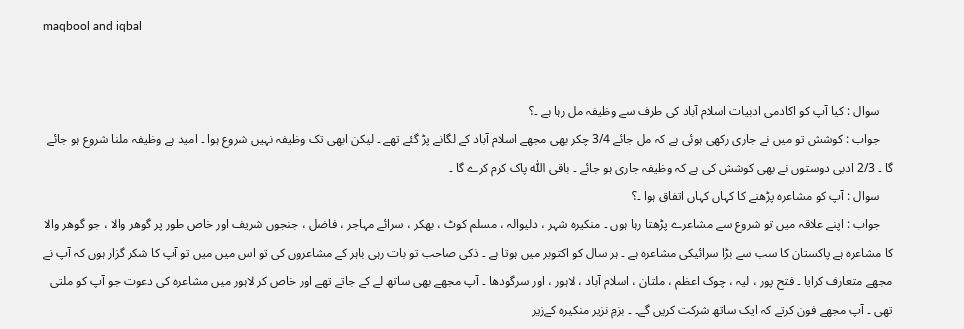maqbool and iqbal


    سوال : کیا آپ کو اکادمی ادبیات اسلام آباد کی طرف سے وظیفہ مل رہا ہے ۔؟
    جواب : کوشش تو میں نے جاری رکھی ہوئی ہے کہ مل جائے 3/4 چکر بھی مجھے اسلام آباد کے لگانے پڑ گئے تھے ۔ لیکن ابھی تک وظیفہ نہیں شروع ہوا ۔ امید ہے وظیفہ ملنا شروع ہو جائے گا ۔ 2/3 ادبی دوستوں نے بھی کوشش کی ہے کہ وظیفہ جاری ہو جائے ۔ باقی اللّٰہ پاک کرم کرے گا ۔
    سوال : آپ کو مشاعرہ پڑھنے کا کہاں کہاں اتفاق ہوا ۔؟
    جواب : اپنے علاقہ میں تو شروع سے مشاعرے پڑھتا رہا ہوں ۔ منکیرہ شہر ، دلیوالہ ، مسلم کوٹ ، بھکر ، سرائے مہاجر ، فاضل ، جنجوں شریف اور خاص طور پر گوھر والا ، جو گوھر والا کا مشاعرہ ہے پاکستان کا سب سے بڑا سرائیکی مشاعرہ ہے ۔ ہر سال کو اکتوبر میں ہوتا ہے ۔ ذکی صاحب تو بات رہی باہر کے مشاعروں کی تو اس میں میں تو آپ کا شکر گزار ہوں کہ آپ نے مجھے متعارف کرایا ۔ فتح پور ، لیہ ، چوک اعظم ، ملتان ، اسلام آباد ، لاہور ، اور سرگودھا ۔ آپ مجھے بھی ساتھ لے کے جاتے تھے اور خاص کر لاہور میں مشاعرہ کی دعوت جو آپ کو ملتی تھی ۔ آپ مجھے فون کرتے کہ ایک ساتھ شرکت کریں گے۔ ۔ بزمِ نزیر منکیرہ کےزیر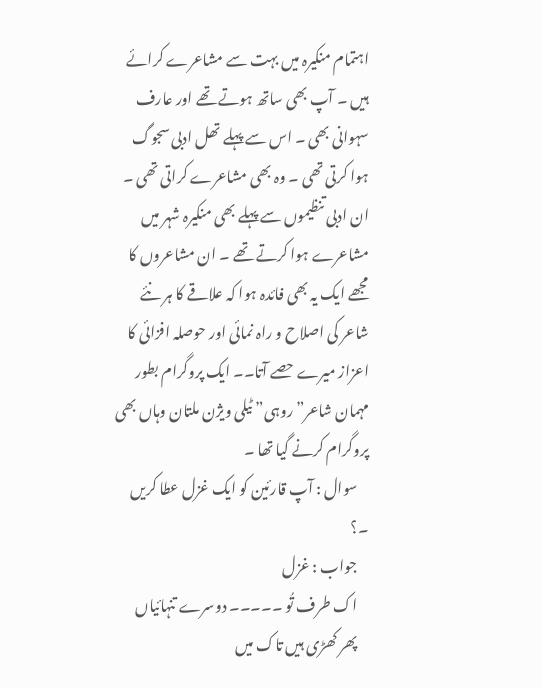اہتمام منکیرہ میں بہت سے مشاعرے کرائے ہیں ۔ آپ بھی ساتھ ہوتے تھے اور عارف سہوانی بھی ۔ اس سے پہلے تھل ادبی سجوگ ہوا کرتی تھی ۔ وہ بھی مشاعرے کراتی تھی ۔ ان ادبی تنظیموں سے پہلے بھی منکیرہ شہر میں مشاعرے ہوا کرتے تھے ۔ ان مشاعروں کا مجھے ایک یہ بھی فائدہ ہوا کہ علاقے کا ہر نئے شاعر کی اصلاح و راہ نمائی اور حوصلہ افزائی کا اعزاز میرے حصے آتا۔۔ ایک پروگرام بطور مہمان شاعر” روہی” ٹیلی ویژن ملتان وہاں بھی پروگرام کرنے گیا تھا ۔
    سوال : آپ قارئین کو ایک غزل عطا کریں ۔؟
    جواب : غزل
    اک طرف تُو ۔۔۔۔۔ دوسرے تنہائیاں
    پھر کھڑی ہیں تاک میں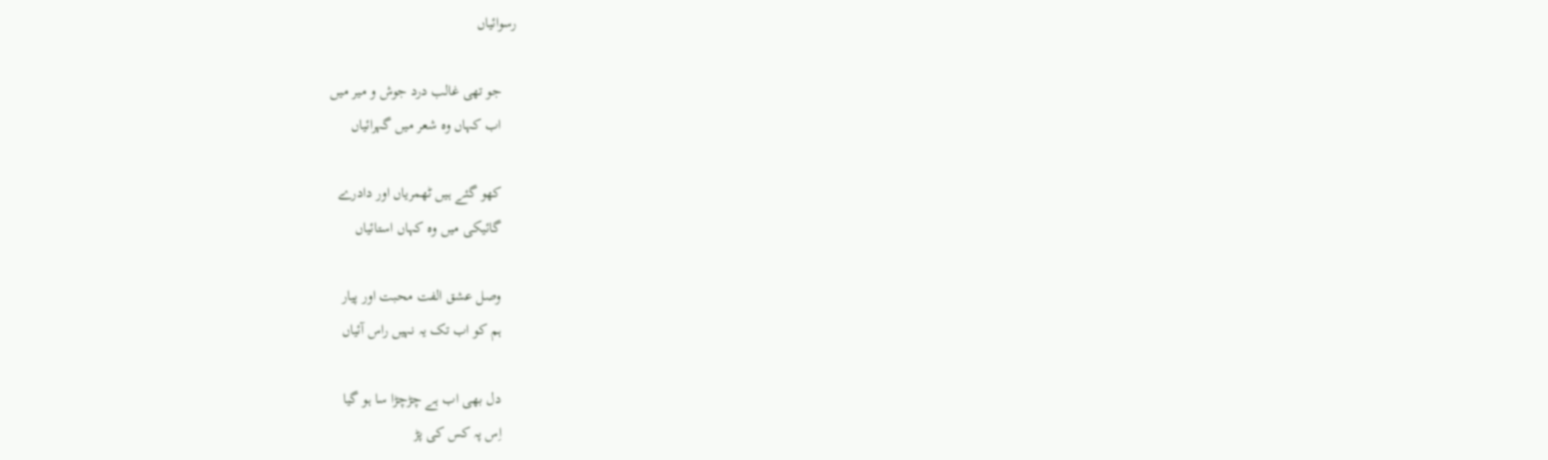رسوائیاں

    جو تھی غالب درد جوش و میر میں
    اب کہاں وہ شعر میں گہرائیاں

    کھو گئے ہیں ٹھمریاں اور دادرے
    گائیکی میں وہ کہاں استائیاں

    وصل عشق الفت محبت اور پیار
    ہم کو اب تک یہ نہیں راس آئیاں

    دل بھی اب ہے چڑچڑا سا ہو گیا
    اِس پہ کس کی پڑ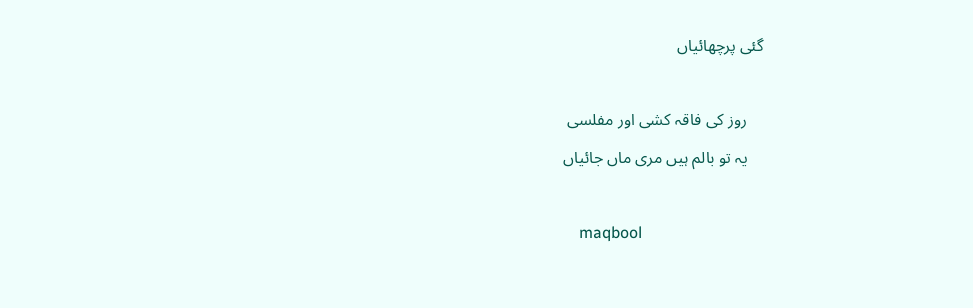گئی پرچھائیاں

    روز کی فاقہ کشی اور مفلسی
    یہ تو بالم ہیں مری ماں جائیاں

    maqbool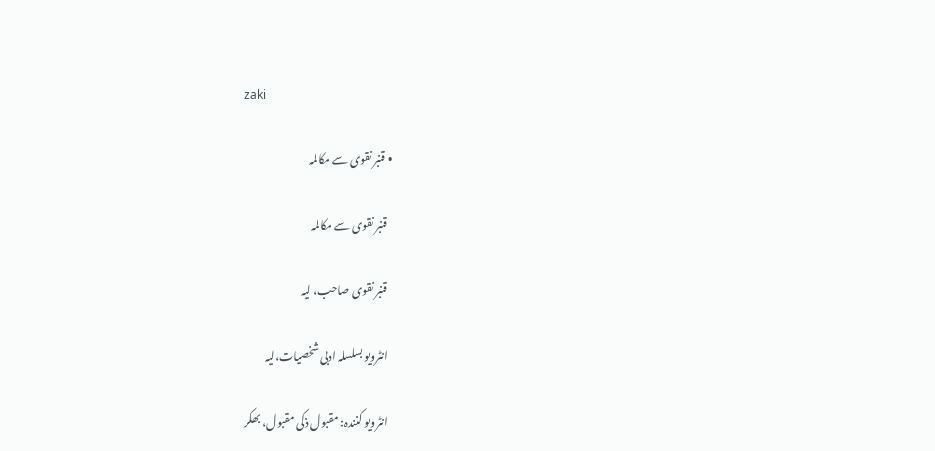zaki

  • قنبر نقوی سے مکالمہ

    قنبر نقوی سے مکالمہ

    قنبر نقوی صاحب، لیہ

    انٹرویو بسلسلہ ادبی شخصیات،لیہ

    انٹرویو کنندہ: مقبول ذکی مقبول، بھکر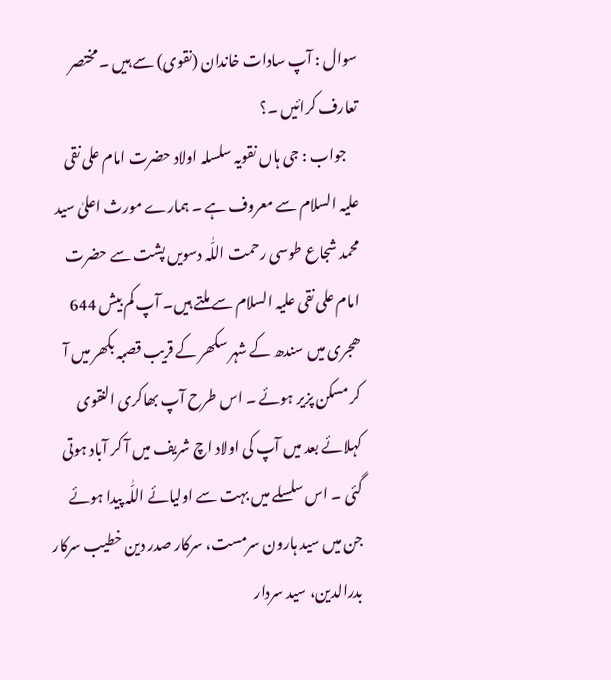سوال : آپ سادات خاندان (نقوی) سے ہیں ۔ مختصر تعارف کرائیں ۔؟
    جواب : جی ہاں نقویہ سلسلہ اولاد حضرت امام علی نقی علیہ السلام سے معروف ہے ۔ ہمارے مورث اعلیٰ سید محمد شجاع طوسی رحمت اللّٰہ دسویں پشت سے حضرت امام علی نقی علیہ السلام سے ملتے ہیں۔ آپ کم بیش 644 ھجری میں سندھ کے شہر سکھر کے قریب قصبہ بکھر میں آ کر مسکن پزیر ہوئے ۔ اس طرح آپ بھاکری النقوی کہلائے بعد میں آپ کی اولاد اچ شریف میں آ کر آباد ہوتی گئی ۔ اس سلسلے میں بہت سے اولیائے اللّٰہ پیدا ہوئے جن میں سید ہارون سرمست، سرکار صدر دین خطیب سرکار بدرالدین، سید سردار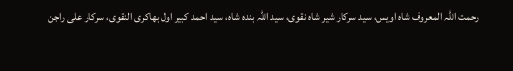رحمت اللہ المعروف شاہ اویس، سید سرکار شیر شاہ نقوی، سید اللہ بندہ شاہ، سید احمد کبیر اول بھاکری النقوی، سرکار علی راجن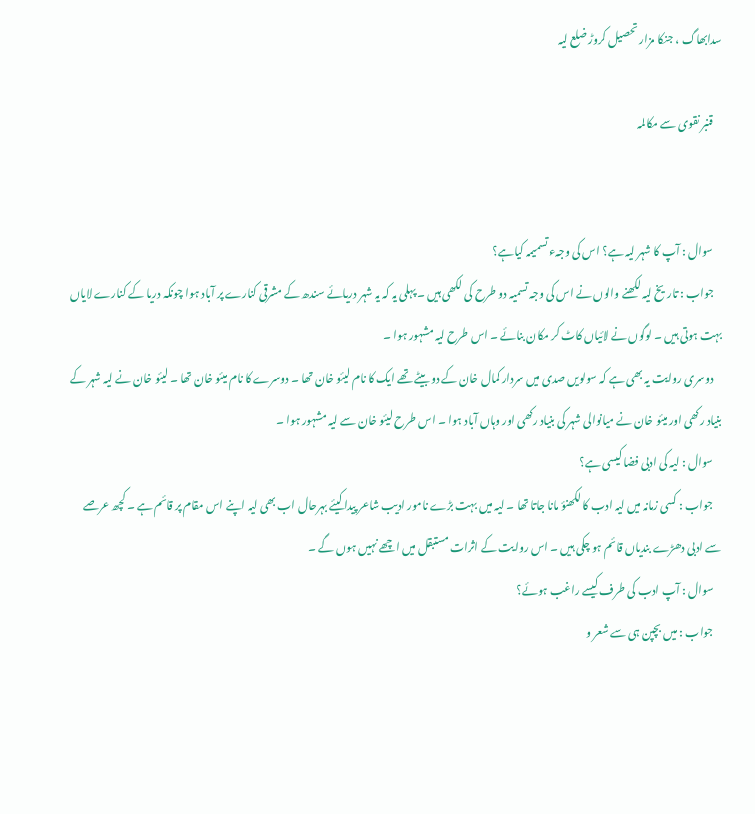سدابھاگ ، جنکا مزار تحصیل کروڑ ضلع لیہ

    قنبر نقوی سے مکالمہ


    سوال : آپ کا شہر لیہ ہے؟ اس کی وجہء تسمیمہ کیاہے؟
    جواب : تاریخ لیہ لکھنے والوں نے اس کی وجہ تسمیہ دو طرح کی لکھی ہیں ۔ پہلی یہ کہ یہ شہر دریائے سندھ کے مشرقی کنارے پر آباد ہوا چونکہ دریا کے کنارے لایاں بہت ہوتی ہیں ۔ لوگوں نے لائیاں کاٹ کر مکان بنائے ۔ اس طرح لیہ مشہور ہوا ۔
    دوسری روایت یہ بھی ہے کہ سولویں صدی میں سردار کمال خان کے دو بیٹے تھے ایک کا نام لیئو خان تھا ۔ دوسرے کا نام میئو خان تھا ۔ لیئو خان نے لیہ شہر کے بنیاد رکھی اور میئو خان نے میانوالی شہر کی بنیاد رکھی اور وہاں آباد ہوا ۔ اس طرح لیئو خان سے لیہ مشہور ہوا ۔
    سوال : لیہ کی ادبی فضا کیسی ہے؟
    جواب : کسی زمانہ میں لیہ ادب کا لکھنؤ مانا جاتا تھا ۔ لیہ میں بہت بڑے نامور ادیب شاعر پیدا کیئے بہرحال اب بھی لیہ اپنے اس مقام پر قائم ہے ۔ کچھ عرصے سے ادبی دھڑے بندیاں قائم ہو چکی ہیں ۔ اس روایت کے اثرات مستبقل میں اچھے نہیں ہوں گے ۔
    سوال : آپ ادب کی طرف کیسے راغب ہوئے؟
    جواب : میں بچپن ہی سے شعر و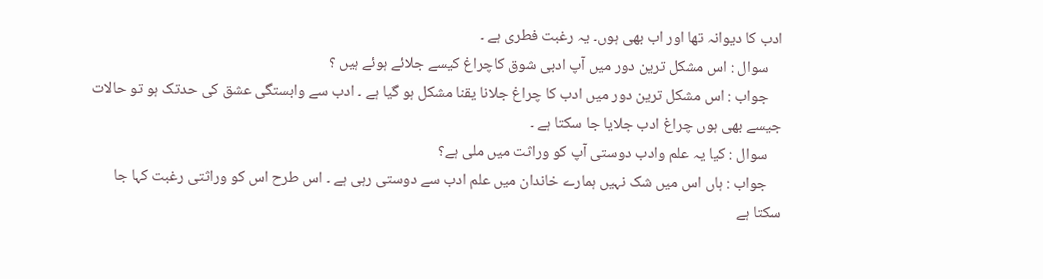ادب کا دیوانہ تھا اور اب بھی ہوں۔ یہ رغبت فطری ہے ۔
    سوال : اس مشکل ترین دور میں آپ ادبی شوق کاچراغ کیسے جلائے ہوئے ہیں ؟
    جواب : اس مشکل ترین دور میں ادب کا چراغ جلانا یقنا مشکل ہو گیا ہے ۔ ادب سے وابستگی عشق کی حدتک ہو تو حالات جیسے بھی ہوں چراغ ادب جلایا جا سکتا ہے ۔
    سوال : کیا یہ علم وادب دوستی آپ کو وراثت میں ملی ہے؟
    جواب : ہاں اس میں شک نہیں ہمارے خاندان میں علم ادب سے دوستی رہی ہے ۔ اس طرح اس کو وراثتی رغبت کہا جا سکتا ہے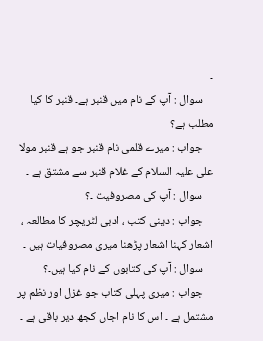۔
    سوال : آپ کے نام میں قنبر ہے۔ قنبر کا کیا مطلب ہے؟
    جواب : میرے قلمی نام قنبر جو ہے قنبر مولا علی علیہ السلام کے غلام قنبر سے مشتق ہے ۔
    سوال : آپ کی مصروفیت ۔؟
    جواب : دینی کتب ، ادبی لٹریچر کا مطالعہ ، اشعار کہنا اشعار پڑھنا میری مصروفیات ہیں ۔
    سوال : آپ کی کتابوں کے نام کیا ہیں۔؟
    جواب : میری پہلی کتاب جو غزل اور نظم پر مشتمل ہے ۔ اس کا نام اجاں کجھ دیر باقی ہے ۔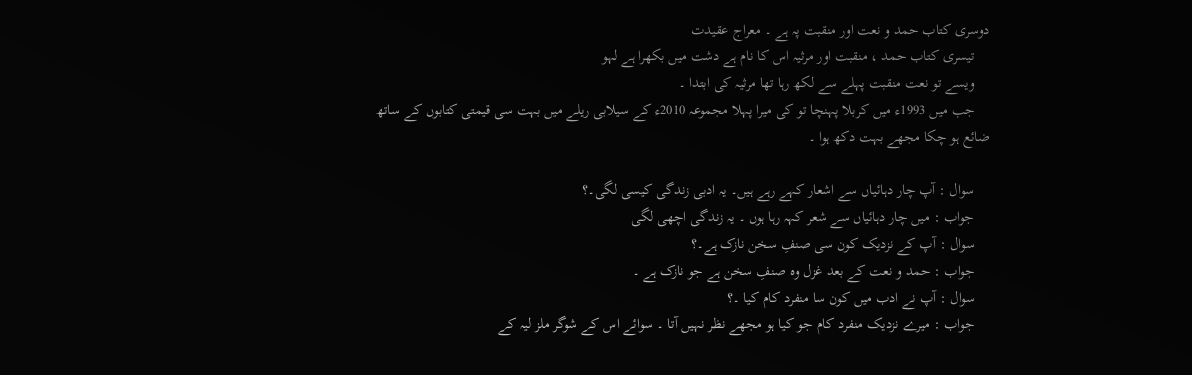دوسری کتاب حمد و نعت اور منقبت پہ ہے ۔ معراج عقیدت
    تیسری کتاب حمد ، منقبت اور مرثیہ اس کا نام ہے دشت میں بکھرا ہے لہو
    ویسے تو نعت منقبت پہلے سے لکھ رہا تھا مرثیہ کی ابتدا ۔
    جب میں 1993ء میں کربلا پہنچا تو کی میرا پہلا مجموعہ 2010ء کے سیلابی ریلے میں بہت سی قیمتی کتابوں کے ساتھ ضائع ہو چکا مجھے بہت دکھ ہوا ۔

    سوال : آپ چار دہائیاں سے اشعار کہے رہے ہیں۔ یہ ادبی زندگی کیسی لگی۔؟
    جواب : میں چار دہائیاں سے شعر کہہ رہا ہوں ۔ یہ زندگی اچھی لگی
    سوال : آپ کے نزدیک کون سی صنفِ سخن نازک ہے۔؟
    جواب : حمد و نعت کے بعد غزل وہ صنفِ سخن ہے جو نازک ہے ۔
    سوال : آپ نے ادب میں کون سا منفرد کام کیا ۔؟
    جواب : میرے نزدیک منفرد کام جو کیا ہو مجھے نظر نہیں آتا ۔ سوائے اس کے شوگر ملز لیہ کے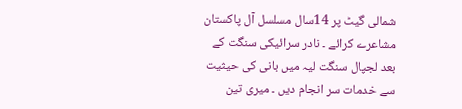شمالی گیٹ پر 14سال مسلسل آل پاکستان مشاعرے کرائے ۔ نادر سرائیکی سنگت کے بعد لجپال سنگت لیہ میں بانی کی حیثیت سے خدمات سر انجام دیں ۔ میری تین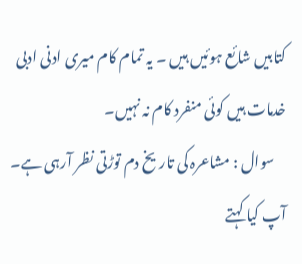کتابیں شائع ہوئیں ہیں ۔ یہ تمام کام میری ادنی ادبی خدمات ہیں کوئی منفرد کام نہ نہیں۔
    سوال : مشاعرہ کی تاریخ دم توڑتی نظر آرہی ہے۔ آپ کیا کہتے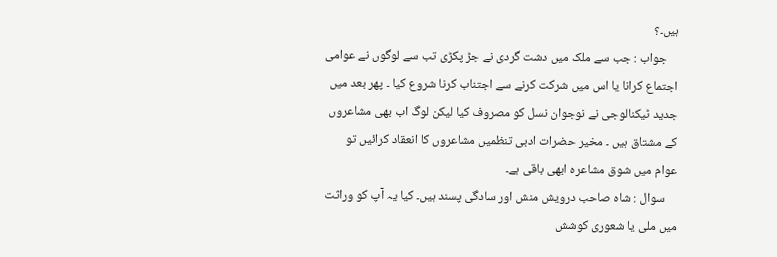ہیں۔؟
    جواب : جب سے ملک میں دشت گردی نے جڑ پکڑی تب سے لوگوں نے عوامی اجتماع کرانا یا اس میں شرکت کرنے سے اجتناب کرنا شروع کیا ۔ پھر بعد میں جدید ٹیکنالوجی نے نوجوان نسل کو مصروف کیا لیکن لوگ اب بھی مشاعروں کے مشتاق ہیں ۔ مخیر حضرات ادبی تنظمیں مشاعروں کا انعقاد کرائیں تو عوام میں شوق مشاعرہ ابھی باقی ہے۔
    سوال : شاہ صاحب درویش منش اور سادگی پسند ہیں۔ کیا یہ آپ کو وراثت میں ملی یا شعوری کوشش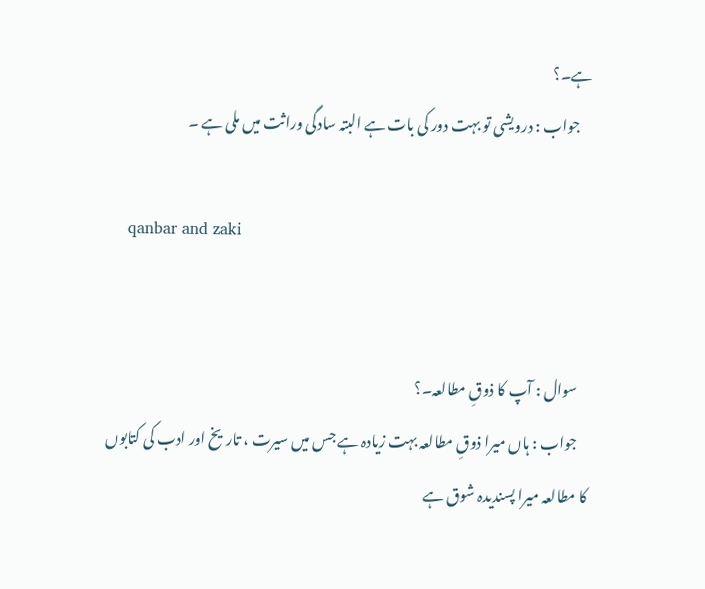ہے۔؟
    جواب : درویشی تو بہت دور کی بات ہے البتہ سادگی وراثت میں ملی ہے ۔

    qanbar and zaki


    سوال : آپ کا ذوقِ مطالعہ۔؟
    جواب : ہاں میرا ذوقِ مطالعہ بہت زیادہ ہے جس میں سیرت ، تاریخ اور ادب کی کتابوں کا مطالعہ میرا پسندیدہ شوق ہے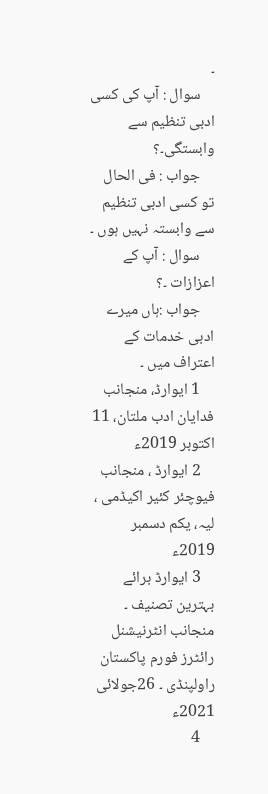۔
    سوال : آپ کی کسی ادبی تنظیم سے وابستگی۔؟
    جواب : فی الحال تو کسی ادبی تنظیم سے وابستہ نہیں ہوں ۔
    سوال : آپ کے اعزازات ۔؟
    جواب :ہاں میرے ادبی خدمات کے اعتراف میں ۔
    1 ایوارڈ، منجانب فدایان ادب ملتان، 11 اکتوبر 2019ء
    2 ایوارڈ ، منجانب فیوچئر کئیر اکیڈمی ، لیہ، یکم دسمبر 2019ء
    3 ایوارڈ برائے بہترین تصنیف ۔ منجانب انٹرنیشنل رائٹرز فورم پاکستان راولپنڈی ۔ 26جولائی 2021ء
    4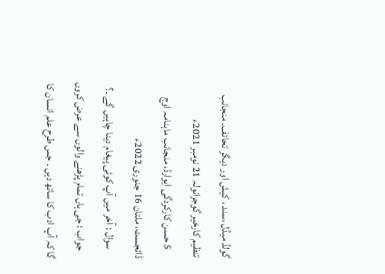گولڈ میڈل ،سند ، کیش اور دیگر تحائف۔ منجانب تنظیم کارخیر گوجرانولہ 21 نومبر 2021ء
    5 حسن کارکردگی ایوارڈ، منجانب ماہنامہ اوج ڈائجسٹ، ملتان 16 جنوری 2022ء
    سوال : آخر میں آپ کوئی پیغام دینا چاہیں گے ۔؟
    جواب : جی ہاں تمام پڑھنے والوں سے عرض کروں گا کہ آپ ادب کا ساتھ دیں ۔ جس طرح علم انسان کا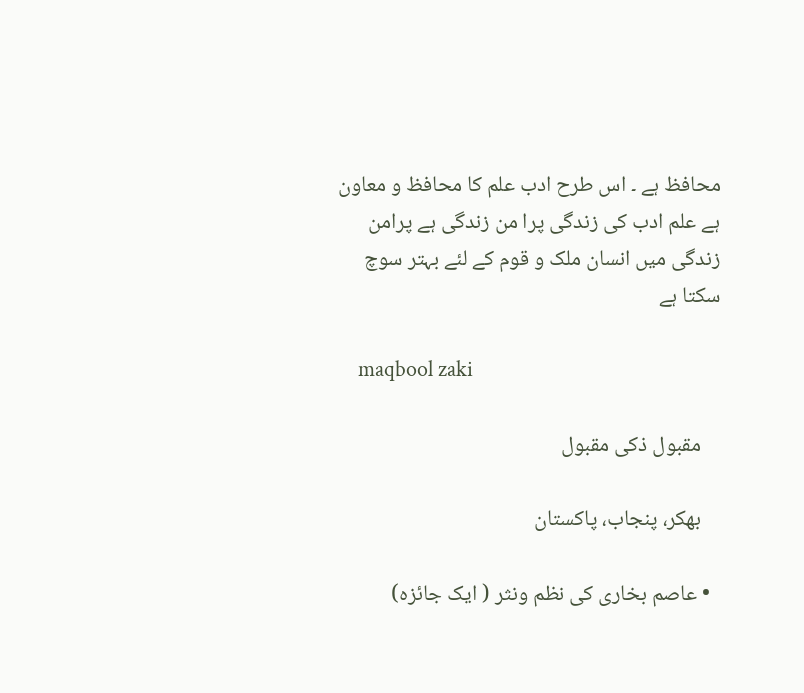محافظ ہے ۔ اس طرح ادب علم کا محافظ و معاون ہے علم ادب کی زندگی پرا من زندگی ہے پرامن زندگی میں انسان ملک و قوم کے لئے بہتر سوچ سکتا ہے

    maqbool zaki

    مقبول ذکی مقبول

    بھکر، پنجاب، پاکستان

  • عاصم بخاری کی نظم ونثر ( ایک جائزہ)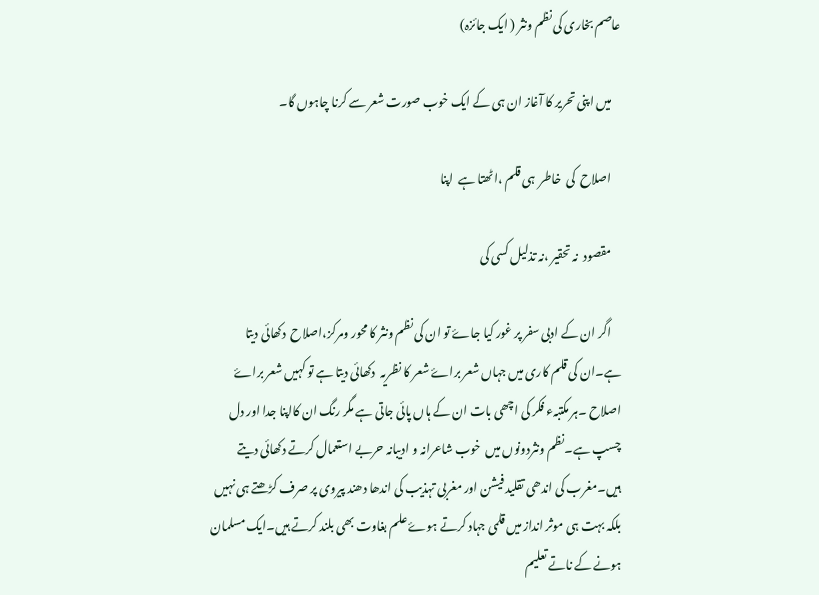عاصم بخاری کی نظم ونثر ( ایک جائزہ)

    میں اپنی تحریر کا آغاز ان ہی کے ایک خوب صورت شعر سے کرنا چاہوں گا۔

    اصلاح  کی  خاطر  ہی قلم ،اٹھتا ہے  اپنا

    مقصود  نہ تحقیر ،نہ تذلیل کسی کی

    اگر ان کے ادبی سفر پر غور کیا جاۓ تو ان کی نظم ونثر کا محور ومرکز،اصلاح  دکھائی دیتا ہے۔ان کی قلم کاری میں جہاں شعر براۓ شعر کا نظریہ  دکھائی دیتا ہے تو کہیں شعر براۓ اصلاح ۔ہر مکتبہء فکر کی اچھی بات ان کے ہاں پائی جاتی ہے مگر رنگ ان کااپنا جدا اور دل چسپ ہے۔نظم ونثردونوں میں  خوب شاعرانہ و ادیبانہ حربے استعمال کرتے دکھائی دیتے ہیں۔مغرب کی اندھی تقلید فیشن اور مغربی تہذیب کی اندھا دھند پیروی پر صرف کڑھتے ہی نہیں بلکہ بہت ہی موثر انداز میں قلمی جہاد کرتے ہوۓ علم بغاوت بھی بلند کرتے ہیں۔ایک مسلمان ہونے کے ناتے تعلیم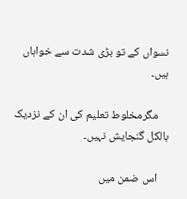نسواں کے تو بڑی شدت سے خواہاں ہیں۔

    مگرمخلوط تعلیم کی ان کے نزدیک بالکل گنجایش نہیں۔

    اس ضمن میں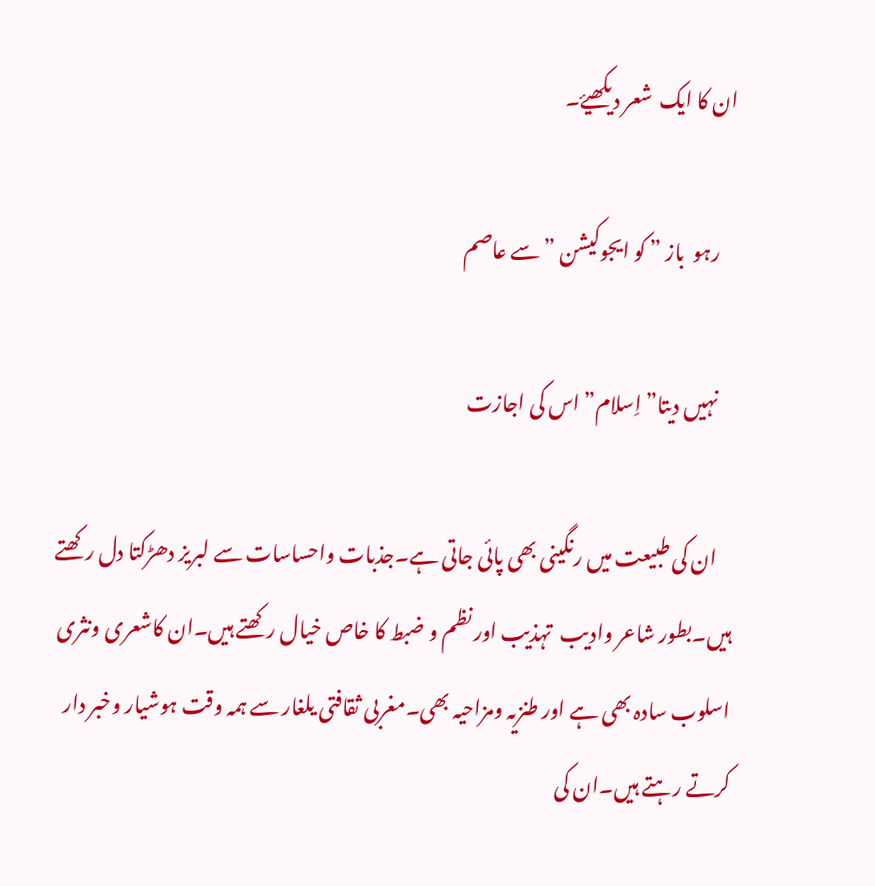ان کا ایک  شعر دیکھیۓ۔

    رہو  باز ” کو ایجوکیشن ” سے عاصم

    نہیں دیتا” اِسلام” اس کی اجازت

    ان کی طبیعت میں رنگینی بھی پائی جاتی ہے۔جذبات واحساسات سے لبریز دھڑکتا دل رکھتے ہیں۔بطور شاعر وادیب  تہذیب اور نظم و ضبط کا خاص خیال رکھتے ہیں۔ان کاشعری ونثری اسلوب سادہ بھی ہے اور طنزیہ ومزاحیہ بھی۔مغربی ثقافتی یلغار سے ہمہ وقت ہوشیار وخبر دار کرتے رہتے ہیں۔ان کی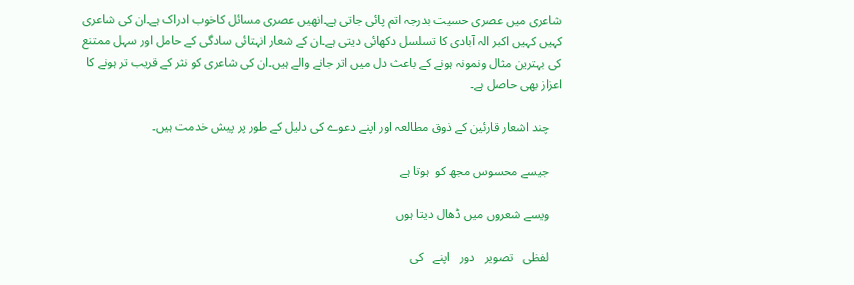شاعری میں عصری حسیت بدرجہ اتم پائی جاتی ہے۔انھیں عصری مسائل کاخوب ادراک ہے۔ان کی شاعری کہیں کہیں اکبر الہ آبادی کا تسلسل دکھائی دیتی ہے۔ان کے شعار انہتائی سادگی کے حامل اور سہل ممتنع کی بہترین مثال ونمونہ ہونے کے باعث دل میں اتر جانے والے ہیں۔ان کی شاعری کو نثر کے قریب تر ہونے کا اعزاز بھی حاصل ہے۔

    چند اشعار قارئین کے ذوق مطالعہ اور اپنے دعوے کی دلیل کے طور پر پیش خدمت ہیں۔

    جیسے محسوس مجھ کو  ہوتا ہے

    ویسے شعروں میں ڈھال دیتا ہوں

    لفظی   تصویر   دور   اپنے   کی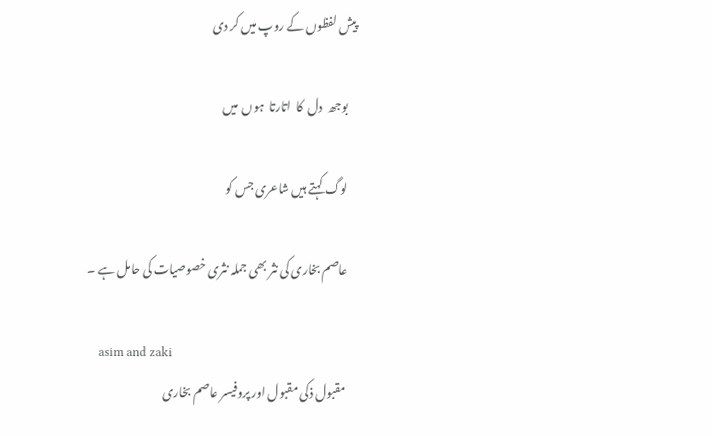پیش لفظوں کے روپ میں کر دی

    بوجھ  دل  کا  اتارتا  ہوں  میں

    لوگ کہتے ہیں شاعری جس کو

    عاصم بخاری کی نثر بھی جملہ نثری خصوصیات کی حامل ہے ۔

    asim and zaki
    مقبول ذکی مقبول اور پروفیسر عاصم بخاری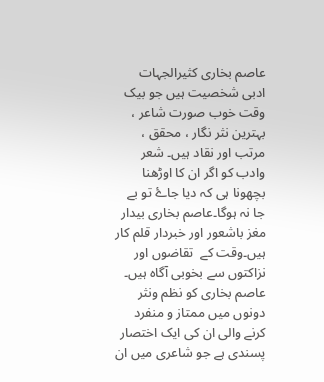عاصم بخاری کثیرالجہات ادبی شخصیت ہیں جو بیک وقت خوب صورت شاعر ، بہترین نثر نگار ، محقق ، مرتب اور نقاد ہیں۔ شعر وادب کو اگر ان کا اوڑھنا بچھونا ہی کہ دیا جاۓ تو بے جا نہ ہوگا۔عاصم بخاری بیدار مغز باشعور اور خبردار قلم کار ہیں۔وقت کے  تقاضوں اور نزاکتوں سے بخوبی آگاہ ہیں۔ عاصم بخاری کو نظم ونثر دونوں میں ممتاز و منفرد کرنے والی ان کی ایک اختصار پسندی ہے جو شاعری میں ان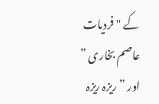کے "فردیات عاصم بخاری ” اور ” ریزہ ریزہ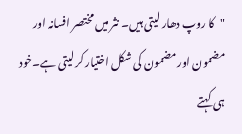"کا روپ دھار لیتی ہیں۔ نثر میں مختصر افسانہ اور مضمون اور مضمون کی شکل اختیار کر لیتی ہے۔خود ہی کہتے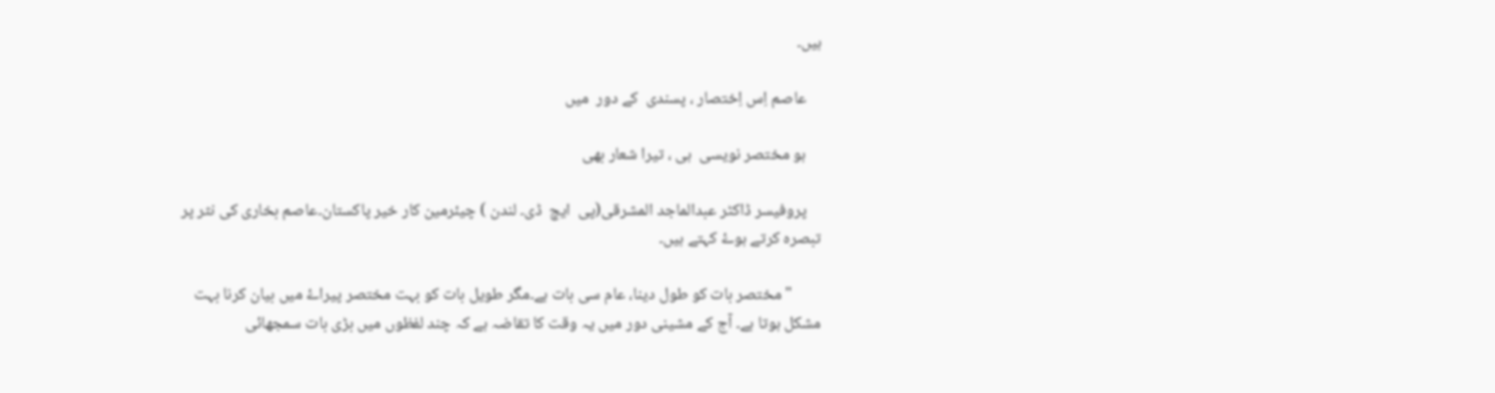ہیں۔

    عاصم اِس اِختصار ، پسندی  کے دور  میں

    ہو مختصر نویسی  ہی ، تیرا شعار بھی

    پروفیسر ڈاکٹر عبدالماجد المشرقی(پی  ایچ  ڈی۔ لندن ) چیئرمین کار خیر پاکستان۔عاصم بخاری کی نثر پر تبصرہ کرتے ہوۓ کہتے ہیں۔

        "مختصر بات کو طول دینا، عام سی بات ہے۔مگر طویل بات کو بہت مختصر پیراۓ میں بیان کرنا بہت مشکل ہوتا ہے۔ آج کے مشینی دور میں یہ وقت کا تقاضہ ہے کہ چند لفظوں میں بڑی بات سمجھائی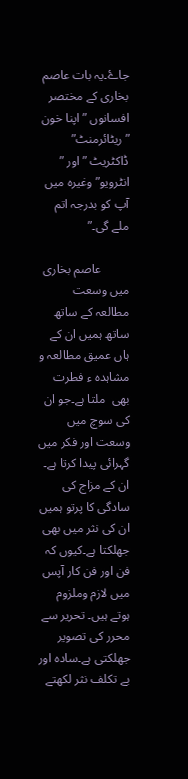جاۓ۔یہ بات عاصم بخاری کے مختصر افسانوں ” اپنا خون ” ریٹائرمنٹ” ڈاکٹریٹ ” اور ” انٹرویو” وغیرہ میں  آپ کو بدرجہ اتم ملے گی۔”

         عاصم بخاری میں وسعت مطالعہ کے ساتھ ساتھ ہمیں ان کے ہاں عمیق مطالعہ و مشاہدہ ء فطرت بھی  ملتا ہے۔جو ان کی سوچ میں وسعت اور فکر میں گہرائی پیدا کرتا ہے۔ ان کے مزاج کی سادگی کا پرتو ہمیں ان کی نثر میں بھی جھلکتا ہے۔کیوں کہ فن اور فن کار آپس میں لازم وملزوم ہوتے ہیں۔ تحریر سے محرر کی تصویر جھلکتی ہے۔سادہ اور بے تکلف نثر لکھتے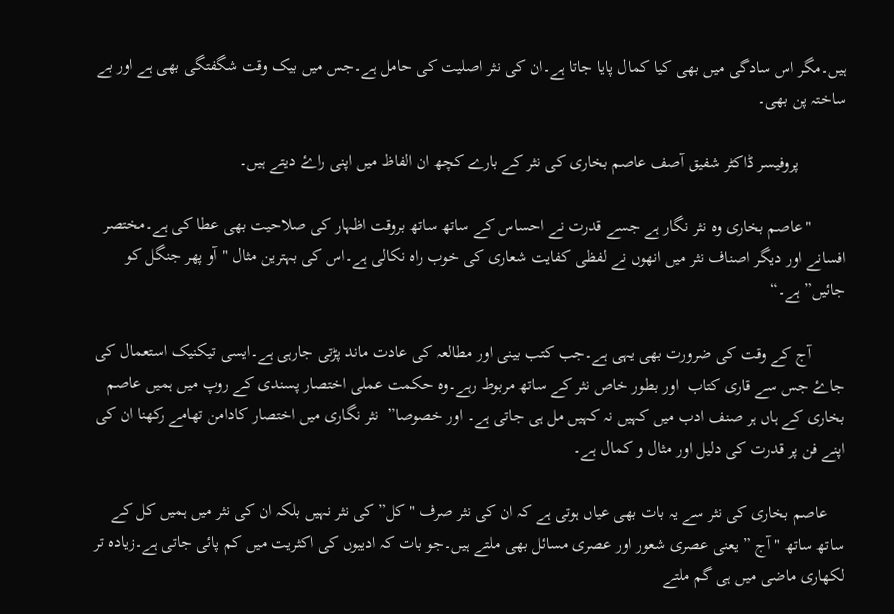ہیں۔مگر اس سادگی میں بھی کیا کمال پایا جاتا ہے۔ان کی نثر اصلیت کی حامل ہے۔جس میں بیک وقت شگفتگی بھی ہے اور بے ساختہ پن بھی۔

           پروفیسر ڈاکٹر شفیق آصف عاصم بخاری کی نثر کے بارے کچھ ان الفاظ میں اپنی راۓ دیتے ہیں۔

        "عاصم بخاری وہ نثر نگار ہے جسے قدرت نے احساس کے ساتھ ساتھ بروقت اظہار کی صلاحیت بھی عطا کی ہے۔مختصر افسانے اور دیگر اصناف نثر میں انھوں نے لفظی کفایت شعاری کی خوب راہ نکالی ہے۔اس کی بہترین مثال "آو پھر جنگل کو جائیں” ہے۔“

        آج کے وقت کی ضرورت بھی یہی ہے۔جب کتب بینی اور مطالعہ کی عادت ماند پڑتی جارہی ہے۔ایسی تیکنیک استعمال کی جاۓ جس سے قاری کتاب  اور بطور خاص نثر کے ساتھ مربوط رہے۔وہ حکمت عملی اختصار پسندی کے روپ میں ہمیں عاصم بخاری کے ہاں ہر صنف ادب میں کہیں نہ کہیں مل ہی جاتی ہے۔ اور خصوصا”  نثر نگاری میں اختصار کادامن تھامے رکھنا ان کی اپنے فن پر قدرت کی دلیل اور مثال و کمال ہے۔

    عاصم بخاری کی نثر سے یہ بات بھی عیاں ہوتی ہے کہ ان کی نثر صرف "کل” کی نثر نہیں بلکہ ان کی نثر میں ہمیں کل کے ساتھ ساتھ "آج ” یعنی عصری شعور اور عصری مسائل بھی ملتے ہیں۔جو بات کہ ادیبوں کی اکثریت میں کم پائی جاتی ہے۔زیادہ تر لکھاری ماضی میں ہی گم ملتے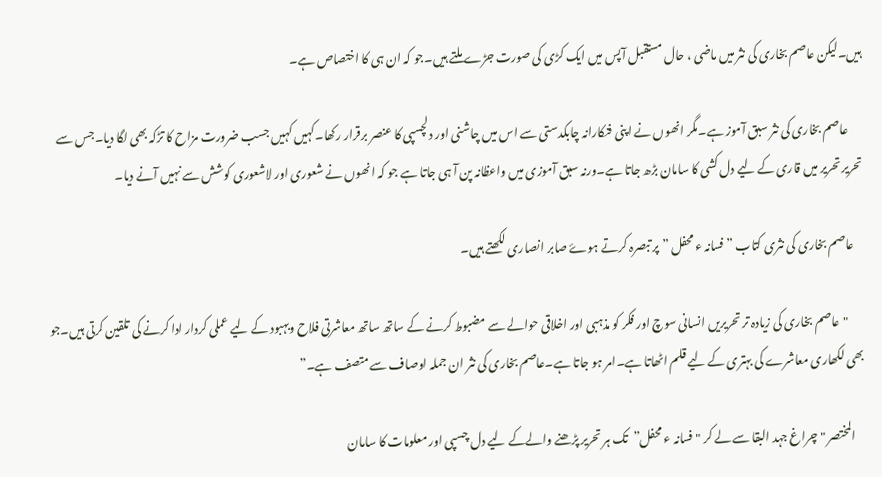ہیں۔لیکن عاصم بخاری کی نثر میں ماضی ، حال مستقبل آپس میں ایک کڑی کی صورت جڑے ملتے ہیں۔جو کہ ان ہی کا اختصاص ہے۔

      عاصم بخاری کی نثر سبق آموز ہے۔مگر انھوں نے اپنی فنکارانہ چابکدستی سے اس میں چاشنی اور دلچسپی کا عنصر برقرار رکھا۔کہیں کہیں جسب ضرورت مزاح کا تڑکہ بھی لگا دیا۔جس سے تحریر تحریر میں قاری کے لیے دل کشی کا سامان بڑھ جاتا ہے۔ورنہ سبق آموزی میں واعظانہ پن آ ہی جاتا ہے جو کہ انھوں نے شعوری اور لاشعوری کوشش سے نہیں آنے دیا۔

    عاصم بخاری کی نثری کتاب ” فسانہ ء محفل ” پر تبصرہ کرتے ہوۓ صابر انصاری لکھتے ہیں۔

       "عاصم بخاری کی زیادہ تر تحریریں انسانی سوچ اور فکر کو مذہبی اور اخلاقی حوالے سے مضبوط کرنے کے ساتھ ساتھ معاشرتی فلاح وبہبود کے لیے عملی کردار ادا کرنے کی تلقین کرتی ہیں۔جو بھی لکھاری معاشرے کی بہتری کے لیے قلم اٹھاتا ہے۔امر ہو جاتا ہے۔عاصم بخاری کی نثر ان جملہ اوصاف سے متصف ہے۔”

    المختصر "چراغ جہد البقا سے لے کر "فسانہ ء محفل”تک ہر تحریر پڑھنے والےکے لیے دل چسپی اور معلومات کا سامان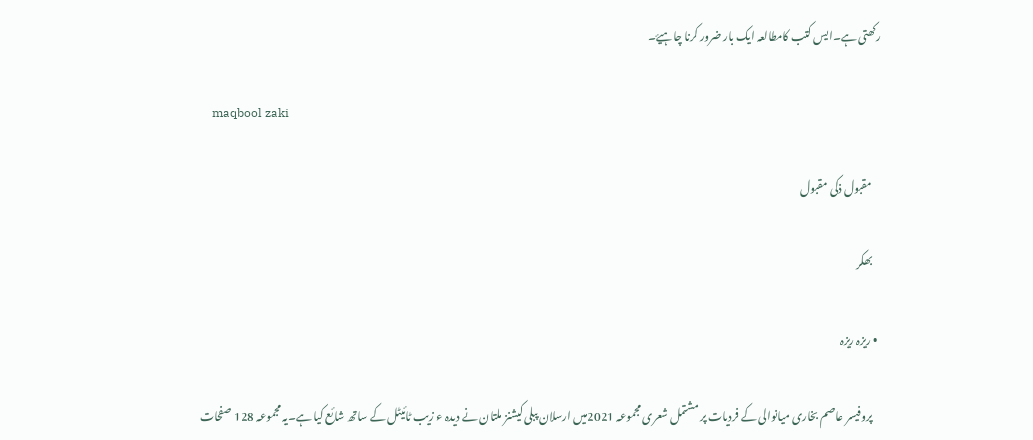رکھتی ہے۔ایس کتب کامطالعہ ایک بار ضرور کرنا چاہیۓ۔

    maqbool zaki

    مقبول ذکی مقبول

    بھکر

  • ریزہ ریزہ

    پروفیسر عاصم بخاری میانوالی کے فردیات پر مشتمل شعری مجموعہ 2021میں ارسلان پبلی کیشنز ملتان نے دیدہ ء زیب ٹائیٹل کے ساتھ شائع کیا ہے۔یہ مجموعہ 128 صفحات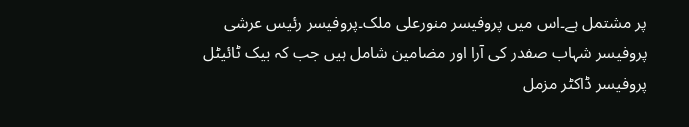پر مشتمل ہے۔اس میں پروفیسر منورعلی ملک۔پروفیسر رئیس عرشی پروفیسر شہاب صفدر کی آرا اور مضامین شامل ہیں جب کہ بیک ٹائیٹل پروفیسر ڈاکٹر مزمل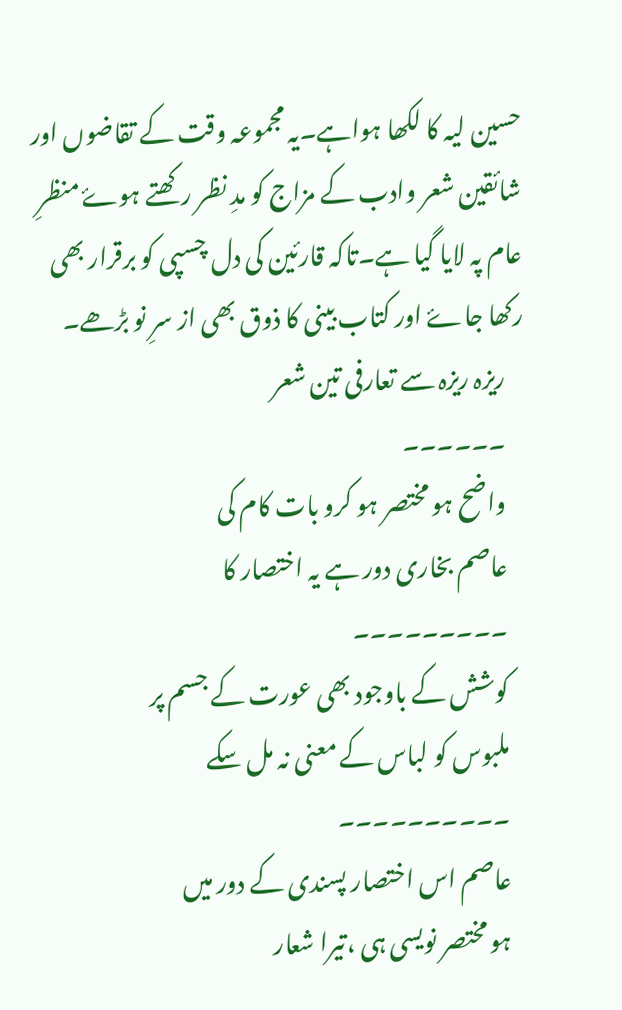حسین لیہ کا لکھا ہواہے۔یہ مجموعہ وقت کے تقاضوں اور شائقین شعر وادب کے مزاج کو مدِ نظر رکھتے ہوۓ منظرِ عام پہ لایا گیا ہے۔تاکہ قارئین کی دل چسپی کو برقرار بھی رکھا جاۓ اور کتاب بینی کا ذوق بھی از سرِ نو بڑھے۔
    ریزہ ریزہ سے تعارفی تین شعر
    ۔۔۔۔۔۔
    واضح ہو مختصر ہو کرو بات کام کی
    عاصم بخاری دور ہے یہ اختصار کا
    ۔۔۔۔۔۔۔۔۔
    کوشش کے باوجود بھی عورت کے جسم پر
    ملبوس کو لباس کے معنی نہ مل سکے
    ۔۔۔۔۔۔۔۔۔۔
    عاصم اس اختصار پسندی کے دور میں
    ہو مختصر نویسی ہی ،تیرا شعار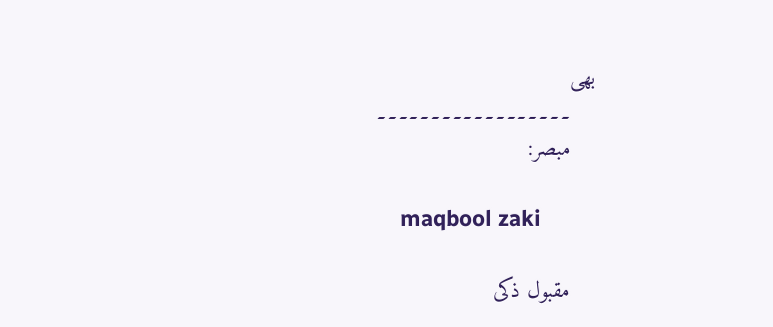بھی
    ۔۔۔۔۔۔۔۔۔۔۔۔۔۔۔۔۔۔
    مبصر:

    maqbool zaki

    مقبول ذکی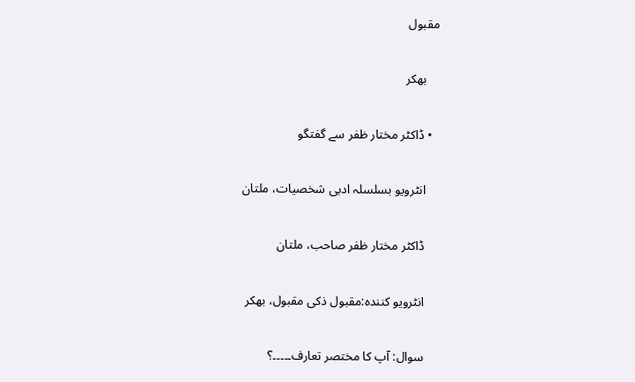مقبول

    بھکر

  • ڈاکٹر مختار ظفر سے گفتگو

    انٹرویو بسلسلہ ادبی شخصیات، ملتان

    ڈاکٹر مختار ظفر صاحب، ملتان

    انٹرویو کنندہ:مقبول ذکی مقبول، بھکر

    سوال: آپ کا مختصر تعارف۔۔۔۔۔؟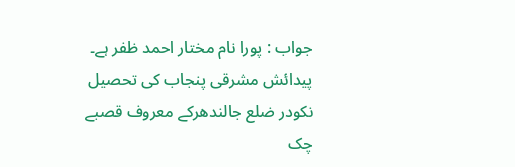جواب : پورا نام مختار احمد ظفر ہے۔ پیدائش مشرقی پنجاب کی تحصیل نکودر ضلع جالندھرکے معروف قصبے چک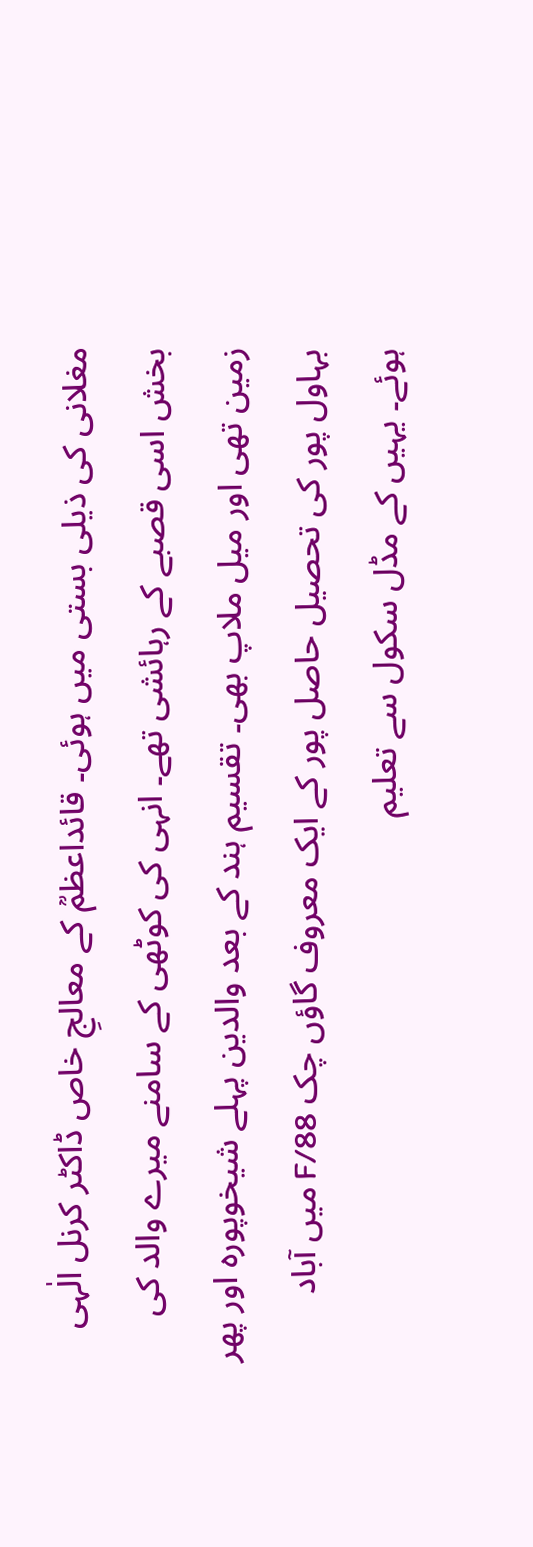مغلانی کی ذیلی بستی میں ہوئی۔ قائداعظمؒ کے معالجِ خاص ڈاکٹر کرنل الٰہی بخش اسی قصبے کے رہائشی تھے۔ انہی کی کوٹھی کے سامنے میرے والد کی زمین تھی اور میل ملاپ بھی۔ تقسیم ہند کے بعد والدین پہلے شیخوپورہ اور پھر بہاول پور کی تحصیل حاصل پور کے ایک معروف گاؤں چک 88/F میں آباد ہوئے۔ یہیں کے مڈل سکول سے تعلیم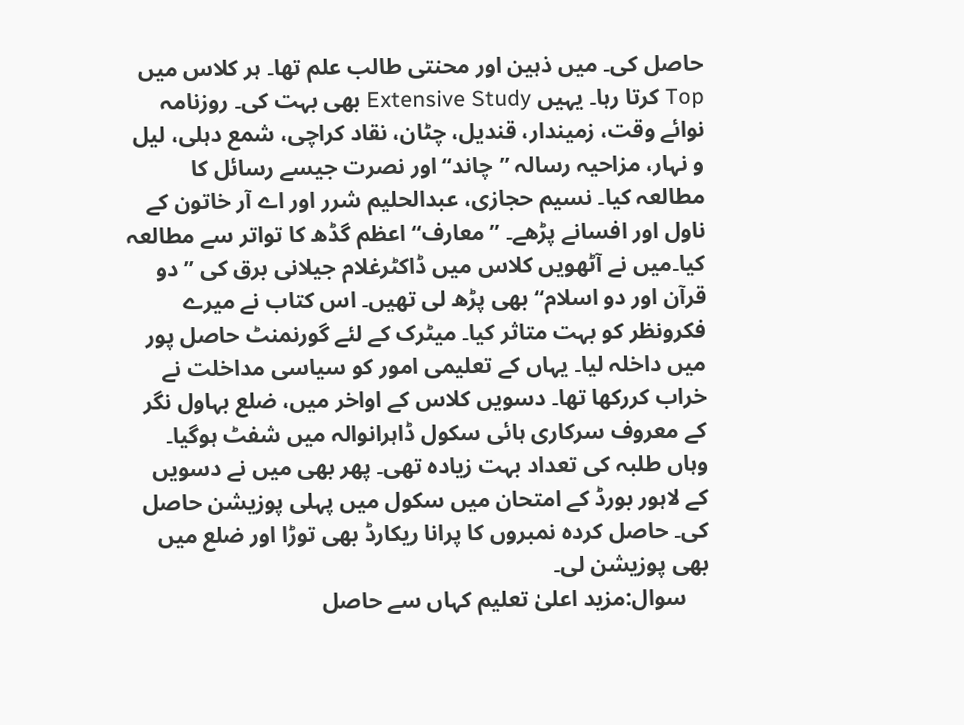حاصل کی۔ میں ذہین اور محنتی طالب علم تھا۔ ہر کلاس میں Top کرتا رہا۔ یہیں Extensive Study بھی بہت کی۔ روزنامہ نوائے وقت، زمیندار، قندیل، چٹان، نقاد کراچی، شمع دہلی، لیل و نہار، مزاحیہ رسالہ ’’چاند‘‘ اور نصرت جیسے رسائل کا مطالعہ کیا۔ نسیم حجازی، عبدالحلیم شرر اور اے آر خاتون کے ناول اور افسانے پڑھے۔ ’’معارف‘‘ اعظم گڈھ کا تواتر سے مطالعہ کیا۔میں نے آٹھویں کلاس میں ڈاکٹرغلام جیلانی برق کی ’’دو قرآن اور دو اسلام‘‘ بھی پڑھ لی تھیں۔ اس کتاب نے میرے فکرونظر کو بہت متاثر کیا۔ میٹرک کے لئے گورنمنٹ حاصل پور میں داخلہ لیا۔ یہاں کے تعلیمی امور کو سیاسی مداخلت نے خراب کررکھا تھا۔ دسویں کلاس کے اواخر میں، ضلع بہاول نگر کے معروف سرکاری ہائی سکول ڈاہرانوالہ میں شفٹ ہوگیا۔ وہاں طلبہ کی تعداد بہت زیادہ تھی۔ پھر بھی میں نے دسویں کے لاہور بورڈ کے امتحان میں سکول میں پہلی پوزیشن حاصل کی۔ حاصل کردہ نمبروں کا پرانا ریکارڈ بھی توڑا اور ضلع میں بھی پوزیشن لی۔
    سوال:مزید اعلیٰ تعلیم کہاں سے حاصل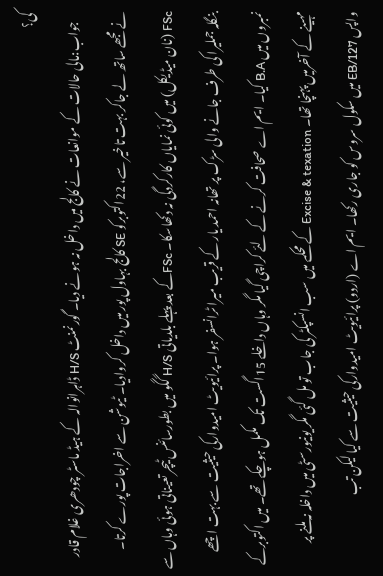کی؟
    جواب:مالی حالات کے موانعات نے کالج میں داخل نہ ہونے دیا۔ گورنمنٹ H/S ڈاہرانوالہ کے ہیڈ ماسٹر چودھری غلام قادر نے مجھے ساتھ لے جاکر بہت تاخیر سے، 22اکتوبرکو SE کالج بہاول پور میں داخل کروادیا۔ ٹیوشن سے اخراجات پورے کرتا۔ FSc (نان میڈیکل) میں کوئی نمایاں کارکردگی نہ دکھاسکا۔ FScکے بعد پہلے بلدیاتی H/S گگو میں بطورسائنس ٹیچر تعیناتی ہوئی وہاں سے بنگلہ جملیرا کی طرف جانے والی سڑک پر تھانہ احمد یار کے قریب میرا ٹرانسفر ہوا۔ پرائیویٹ امیدوارکی حیثیت سے بہت اچھے نمبروں میں B.A کیا۔ ایم اے صحافت کرنے کے لئے کراچی گیا مگر وہاں داخلے 15اگست تک مکمل ہوچکے تھے۔ میں اکتوبرکے مہینے کے آخرمیں پہنچا تھا۔ Excise & texation کے محکمے میں سب انسپکٹر کی جاب تو مل گئی مگر یونیورسٹی میں داخلہ نہ ملنے پر واپس 127/EB میں سکول سروس کو جاری رکھا۔ ایم اے (اردو) پرائیویٹ امیدوارکی حیثیت سے کیا لیکن تب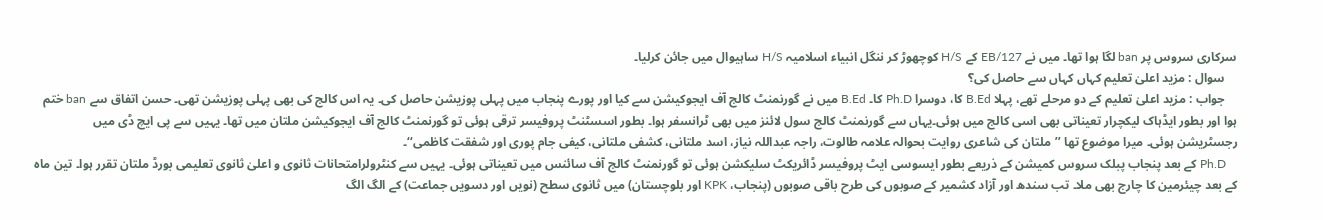سرکاری سروس پر ban لگا ہوا تھا۔ میں نے 127/EB کے H/S کوچھوڑ کر ننگل انبیاء اسلامیہ H/S ساہیوال میں جائن کرلیا۔
    سوال : مزید اعلیٰ تعلیم کہاں کہاں سے حاصل کی؟
    جواب : مزید اعلیٰ تعلیم کے دو مرحلے تھے، پہلا B.Ed کا، دوسرا Ph.D کا۔ B.Ed میں نے گورنمنٹ کالج آف ایجوکیشن سے کیا اور پورے پنجاب میں پہلی پوزیشن حاصل کی۔ یہ اس کالج کی بھی پہلی پوزیشن تھی۔ حسن اتفاق سے ban ختم ہوا اور بطور ایڈہاک لیکچرار تعیناتی بھی اسی کالج میں ہوئی۔یہاں سے گورنمنٹ کالج سول لائنز میں بھی ٹرانسفر ہوا۔ بطور اسسٹنٹ پروفیسر ترقی ہوئی تو گورنمنٹ کالج آف ایجوکیشن ملتان میں تھا۔ یہیں سے پی ایچ ڈی میں رجسٹریشن ہوئی۔ میرا موضوع تھا ’’ملتان کی شاعری روایت بحوالہ علامہ طالوت، راجہ عبداللہ نیاز، اسد ملتانی، کشفی ملتانی، کیفی جام پوری اور شفقت کاظمی‘‘۔
    Ph.D کے بعد پنجاب پبلک سروس کمیشن کے ذریعے بطور ایسوسی ایٹ پروفیسر ڈائریکٹ سلیکشن ہوئی تو گورنمنٹ کالج آف سائنس میں تعیناتی ہوئی۔ یہیں سے کنٹرولرامتحانات ثانوی و اعلیٰ ثانوی تعلیمی بورڈ ملتان تقرر ہوا۔ تین ماہ کے بعد چیئرمین کا چارج بھی ملا۔ تب سندھ اور آزاد کشمیر کے صوبوں کی طرح باقی صوبوں (پنجاب، KPK اور بلوچستان) میں ثانوی سطح (نویں اور دسویں جماعت) کے الگ الگ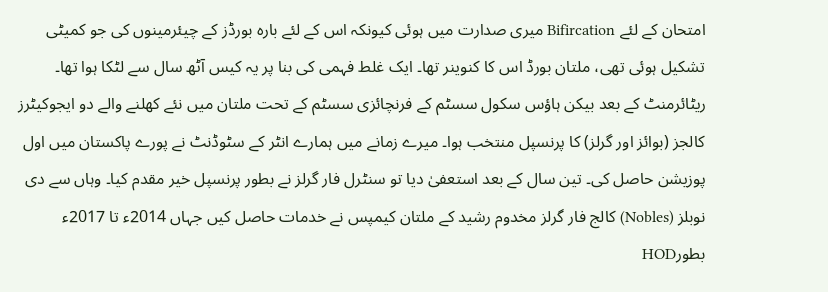امتحان کے لئے Bifircation میری صدارت میں ہوئی کیونکہ اس کے لئے بارہ بورڈز کے چیئرمینوں کی جو کمیٹی تشکیل ہوئی تھی، ملتان بورڈ اس کا کنوینر تھا۔ ایک غلط فہمی کی بنا پر یہ کیس آٹھ سال سے لٹکا ہوا تھا۔ ریٹائرمنٹ کے بعد بیکن ہاؤس سکول سسٹم کے فرنچائزی سسٹم کے تحت ملتان میں نئے کھلنے والے دو ایجوکیٹرز کالجز (بوائز اور گرلز) کا پرنسپل منتخب ہوا۔ میرے زمانے میں ہمارے انٹر کے سٹوڈنٹ نے پورے پاکستان میں اول پوزیشن حاصل کی۔ تین سال کے بعد استعفیٰ دیا تو سنٹرل فار گرلز نے بطور پرنسپل خیر مقدم کیا۔ وہاں سے دی نوبلز (Nobles) کالج فار گرلز مخدوم رشید کے ملتان کیمپس نے خدمات حاصل کیں جہاں 2014ء تا 2017ء بطورHOD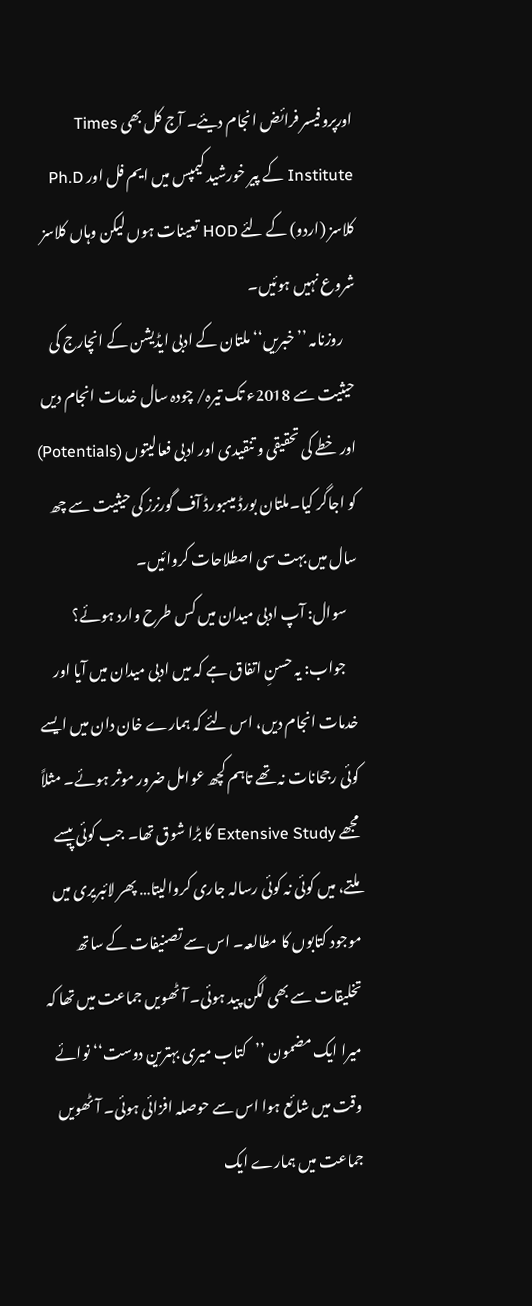اورپروفیسر فرائض انجام دیئے۔ آج کل بھی Times Institute کے پیر خورشید کیمپس میں ایم فل اور Ph.D کلاسز (اردو) کے لئے HOD تعینات ہوں لیکن وہاں کلاسز شروع نہیں ہوئیں۔
    روزنامہ ’’خبریں‘‘ ملتان کے ادبی ایڈیشن کے انچارج کی حیثیت سے 2018ء تک تیرہ/ چودہ سال خدمات انجام دیں اور خطے کی تحقیقی و تنقیدی اور ادبی فعالیتوں (Potentials) کو اجاگر کیا۔ملتان بورڈ میںبورڈ آف گورنرز کی حیثیت سے چھ سال میں بہت سی اصطلاحات کروائیں۔
    سوال: آپ ادبی میدان میں کس طرح وارد ہوئے؟
    جواب: یہ حسنِ اتفاق ہے کہ میں ادبی میدان میں آیا اور خدمات انجام دیں، اس لئے کہ ہمارے خان دان میں ایسے کوئی رجحانات نہ تھے تاہم کچھ عوامل ضرور موثر ہوئے۔ مثلاً مجھے Extensive Study کا بڑا شوق تھا۔ جب کوئی پیسے ملتے، میں کوئی نہ کوئی رسالہ جاری کروالیتا… پھر لائبریری میں موجود کتابوں کا مطالعہ۔ اس سے تصنیفات کے ساتھ تخلیقات سے بھی لگن پید ہوئی۔ آٹھویں جماعت میں تھا کہ میرا ایک مضمون ’’کتاب میری بہترین دوست‘‘ نوائے وقت میں شائع ہوا اس سے حوصلہ افزائی ہوئی۔ آٹھویں جماعت میں ہمارے ایک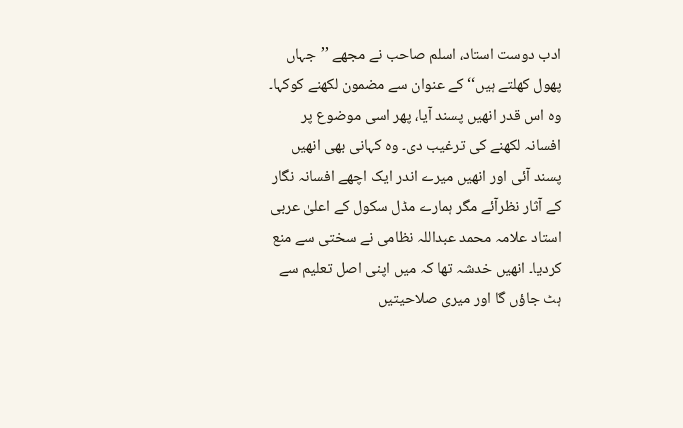ادب دوست استاد، اسلم صاحب نے مجھے ’’جہاں پھول کھلتے ہیں‘‘ کے عنوان سے مضمون لکھنے کوکہا۔ وہ اس قدر انھیں پسند آیا، پھر اسی موضوع پر افسانہ لکھنے کی ترغیب دی۔ وہ کہانی بھی انھیں پسند آئی اور انھیں میرے اندر ایک اچھے افسانہ نگار کے آثار نظرآئے مگر ہمارے مڈل سکول کے اعلیٰ عربی استاد علامہ محمد عبداللہ نظامی نے سختی سے منع کردیا۔ انھیں خدشہ تھا کہ میں اپنی اصل تعلیم سے ہٹ جاؤں گا اور میری صلاحیتیں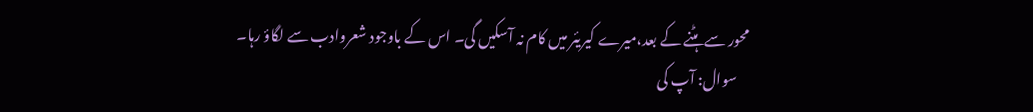محور سے ہٹنے کے بعد،میرے کیریئر میں کام نہ آسکیں گی۔ اس کے باوجود شعروادب سے لگاؤ رہا۔
    سوال: آپ کی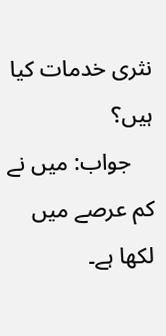نثری خدمات کیا ہیں؟
    جواب: میں نے کم عرصے میں لکھا ہے۔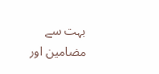بہت سے مضامین اور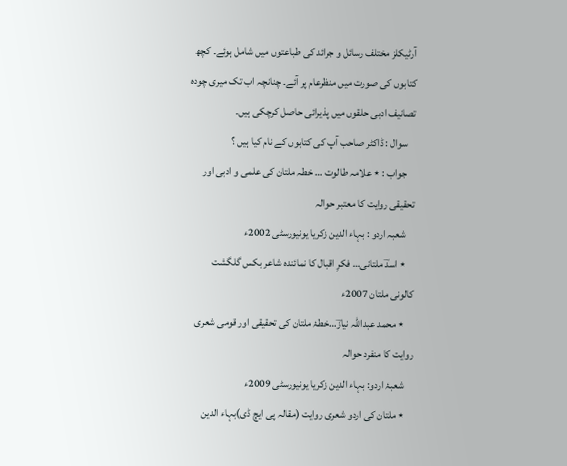آرٹیکلز مختلف رسائل و جرائد کی طباعتوں میں شامل ہوئے۔ کچھ کتابوں کی صورت میں منظرعام پر آئے۔ چنانچہ اب تک میری چودہ تصانیف ادبی حلقوں میں پذیرائی حاصل کرچکی ہیں۔
    سوال : ڈاکٹر صاحب آپ کی کتابوں کے نام کیا ہیں ؟
    جواب : ٭ علامہ طالوت … خطہ ملتان کی علمی و ادبی اور تحقیقی روایت کا معتبر حوالہ
    شعبہ اردو : بہاء الدین زکریا یونیورسٹی 2002ء
    ٭ اسدؔ ملتانی… فکرِ اقبال کا نمائندہ شاعر بکس گلگشت کالونی ملتان 2007ء
    ٭ محمد عبداللہ نیازؔ…خطۂ ملتان کی تحقیقی اور قومی شعری روایت کا منفرد حوالہ
    شعبۂ اردو: بہاء الدین زکریا یونیورسٹی 2009ء
    ٭ ملتان کی اردو شعری روایت (مقالہ پی ایچ ڈی)بہاء الدین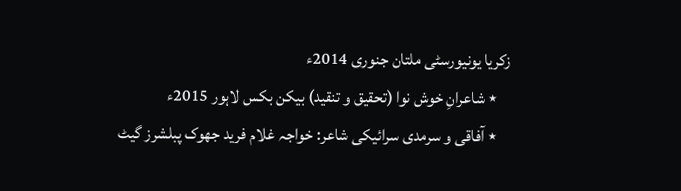زکریا یونیورسٹی ملتان جنوری 2014ء
    ٭ شاعرانِ خوش نوا (تحقیق و تنقید) بیکن بکس لاہور 2015ء
    ٭ آفاقی و سرمدی سرائیکی شاعر: خواجہ غلام فرید جھوک پبلشرز گیٹ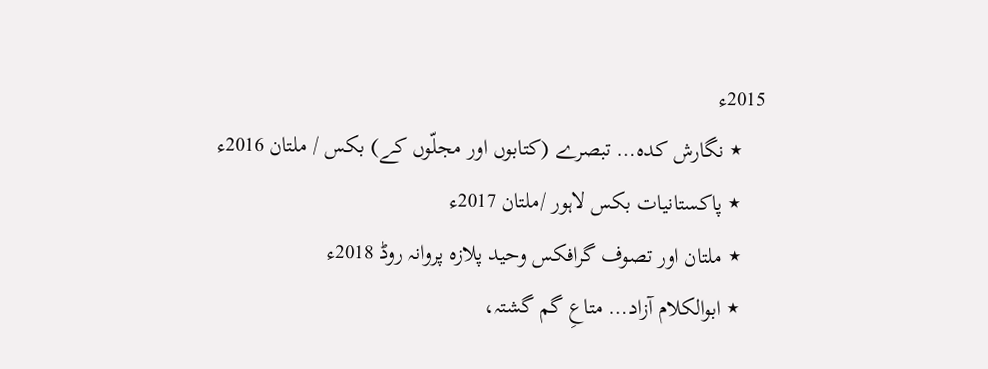2015ء
    ٭ نگارش کدہ… تبصرے (کتابوں اور مجلّوں کے) بکس / ملتان 2016ء
    ٭ پاکستانیات بکس لاہور /ملتان 2017ء
    ٭ ملتان اور تصوف گرافکس وحید پلازہ پروانہ روڈ 2018ء
    ٭ ابوالکلام آزاد… متاعِ گم گشتہ،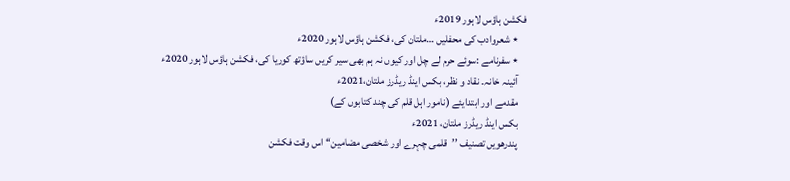فکشن ہاؤس لاہور 2019ء
    ٭ شعروادب کی محفلیں …ملتان کی، فکشن ہاؤس لاہور 2020ء
    ٭ سفرنامے :سوئے حرم لے چل اور کیوں نہ ہم بھی سیر کریں ساؤتھ کوریا کی، فکشن ہاؤس لاہور 2020ء
    آئینہ خانہ۔ نقاد و نظر، بکس اینڈ ریڈرز ملتان،2021ء
    مقدمے اور ابتدایئے (نامور اہل قلم کی چند کتابوں کے)
    بکس اینڈ ریڈرز ملتان، 2021ء
    پندرھویں تصنیف ’’قلمی چہرے اور شخصی مضامین‘‘ اس وقت فکشن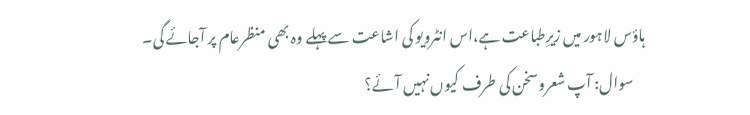ہاؤس لاہور میں زیرِطباعت ہے،اس انٹرویو کی اشاعت سے پہلے وہ بھی منظرعام پر آجائے گی۔
    سوال: آپ شعروسخن کی طرف کیوں نہیں آئے؟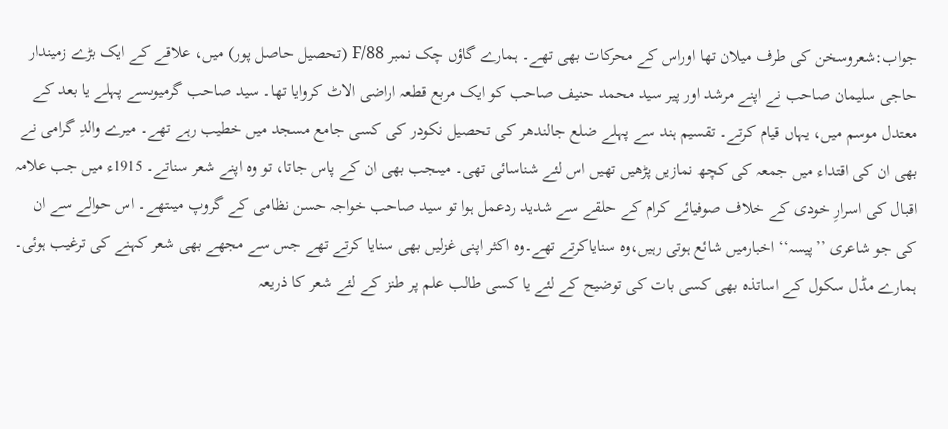جواب:شعروسخن کی طرف میلان تھا اوراس کے محرکات بھی تھے۔ ہمارے گاؤں چک نمبر 88/F (تحصیل حاصل پور) میں، علاقے کے ایک بڑے زمیندار حاجی سلیمان صاحب نے اپنے مرشد اور پیر سید محمد حنیف صاحب کو ایک مربع قطعہ اراضی الاٹ کروایا تھا۔ سید صاحب گرمیوںسے پہلے یا بعد کے معتدل موسم میں، یہاں قیام کرتے۔ تقسیم ہند سے پہلے ضلع جالندھر کی تحصیل نکودر کی کسی جامع مسجد میں خطیب رہے تھے۔ میرے والدِ گرامی نے بھی ان کی اقتداء میں جمعہ کی کچھ نمازیں پڑھیں تھیں اس لئے شناسائی تھی۔ میںجب بھی ان کے پاس جاتا، تو وہ اپنے شعر سناتے۔ 1915ء میں جب علامہ اقبال کی اسرارِ خودی کے خلاف صوفیائے کرام کے حلقے سے شدید ردعمل ہوا تو سید صاحب خواجہ حسن نظامی کے گروپ میںتھے۔ اس حوالے سے ان کی جو شاعری ’’پیسہ‘‘ اخبارمیں شائع ہوتی رہیں،وہ سنایاکرتے تھے۔وہ اکثر اپنی غزلیں بھی سنایا کرتے تھے جس سے مجھے بھی شعر کہنے کی ترغیب ہوئی۔ ہمارے مڈل سکول کے اساتذہ بھی کسی بات کی توضیح کے لئے یا کسی طالب علم پر طنز کے لئے شعر کا ذریعہ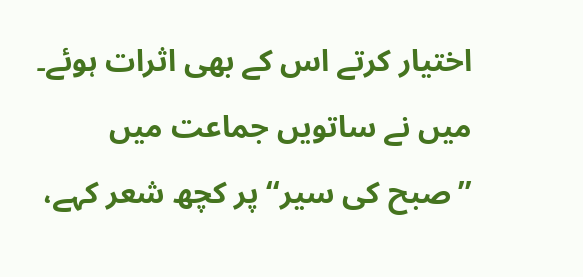اختیار کرتے اس کے بھی اثرات ہوئے۔ میں نے ساتویں جماعت میں ’’صبح کی سیر‘‘ پر کچھ شعر کہے،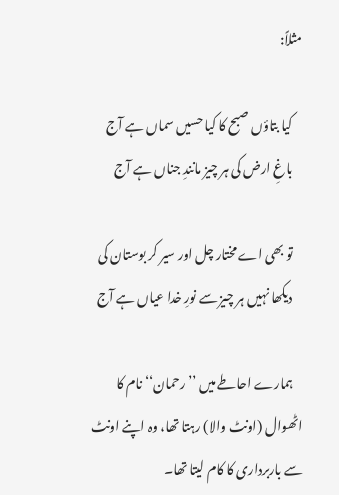مثلاً:

    کیا بتاؤں صبح کا کیا حسیں سماں ہے آج
    باغِ ارض کی ہر چیز مانندِ جناں ہے آج

    تو بھی اے مختار چل اور سیر کر بوستان کی
    دیکھا نہیں ہر چیز سے نورِ خدا عیاں ہے آج

    ہمارے احاطے میں ’’رحمان‘‘ نام کا اٹھوال (اونٹ والا) رہتا تھا، وہ اپنے اونٹ سے باربرداری کا کام لیتا تھا۔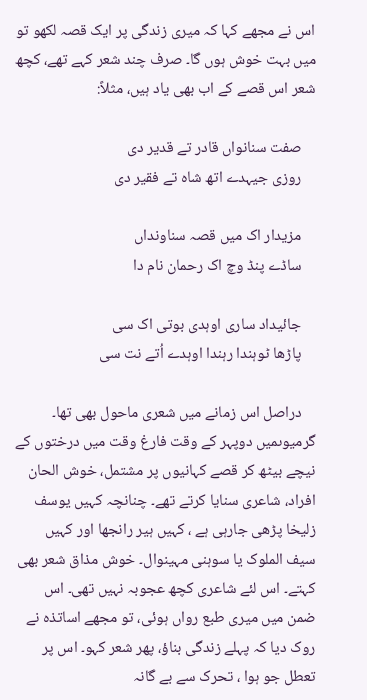اس نے مجھے کہا کہ میری زندگی پر ایک قصہ لکھو تو میں بہت خوش ہوں گا۔ صرف چند شعر کہے تھے، کچھ شعر اس قصے کے اب بھی یاد ہیں، مثلاً:

    صفت سنانواں قادر تے قدیر دی
    روزی جیہدے اتھ شاہ تے فقیر دی

    مزیدار اک میں قصہ سناونداں
    ساڈے پنڈ وچ اک رحمان نام دا

    جائیداد ساری اوہدی بوتی اک سی
    پاڑھا ٹوہندا رہندا اوہدے اُتے نت سی

    دراصل اس زمانے میں شعری ماحول بھی تھا۔ گرمیوںمیں دوپہر کے وقت فارغ وقت میں درختوں کے نیچے بیٹھ کر قصے کہانیوں پر مشتمل، خوش الحان افراد، شاعری سنایا کرتے تھے۔ چنانچہ کہیں یوسف زلیخا پڑھی جارہی ہے ، کہیں ہیر رانجھا اور کہیں سیف الملوک یا سوہنی مہینوال۔ خوش مذاق شعر بھی کہتے۔ اس لئے شاعری کچھ عجوبہ نہیں تھی۔ اس ضمن میں میری طبع رواں ہوئی، تو مجھے اساتذہ نے روک دیا کہ پہلے زندگی بناؤ، پھر شعر کہو۔ اس پر تعطل جو ہوا ، تحرک سے بے گانہ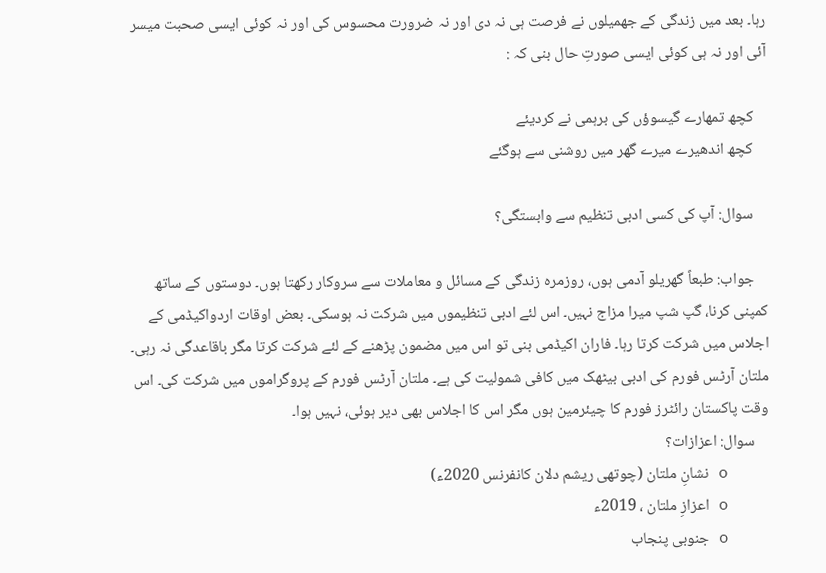رہا۔ بعد میں زندگی کے جھمیلوں نے فرصت ہی نہ دی اور نہ ضرورت محسوس کی اور نہ کوئی ایسی صحبت میسر آئی اور نہ ہی کوئی ایسی صورتِ حال بنی کہ :

    کچھ تمھارے گیسوؤں کی برہمی نے کردیئے
    کچھ اندھیرے میرے گھر میں روشنی سے ہوگئے

    سوال: آپ کی کسی ادبی تنظیم سے وابستگی؟

    جواب: طبعاً گھریلو آدمی ہوں، روزمرہ زندگی کے مسائل و معاملات سے سروکار رکھتا ہوں۔ دوستوں کے ساتھ کمپنی کرنا، گپ شپ میرا مزاج نہیں۔ اس لئے ادبی تنظیموں میں شرکت نہ ہوسکی۔ بعض اوقات اردواکیڈمی کے اجلاس میں شرکت کرتا رہا۔ فاران اکیڈمی بنی تو اس میں مضمون پڑھنے کے لئے شرکت کرتا مگر باقاعدگی نہ رہی۔ ملتان آرٹس فورم کی ادبی بیٹھک میں کافی شمولیت کی ہے۔ ملتان آرٹس فورم کے پروگراموں میں شرکت کی۔ اس وقت پاکستان رائٹرز فورم کا چیئرمین ہوں مگر اس کا اجلاس بھی دیر ہوئی، نہیں ہوا۔
    سوال: اعزازات؟
    o نشانِ ملتان (چوتھی ریشم دلان کانفرنس 2020ء)
    o اعزازِ ملتان ، 2019ء
    o جنوبی پنجاب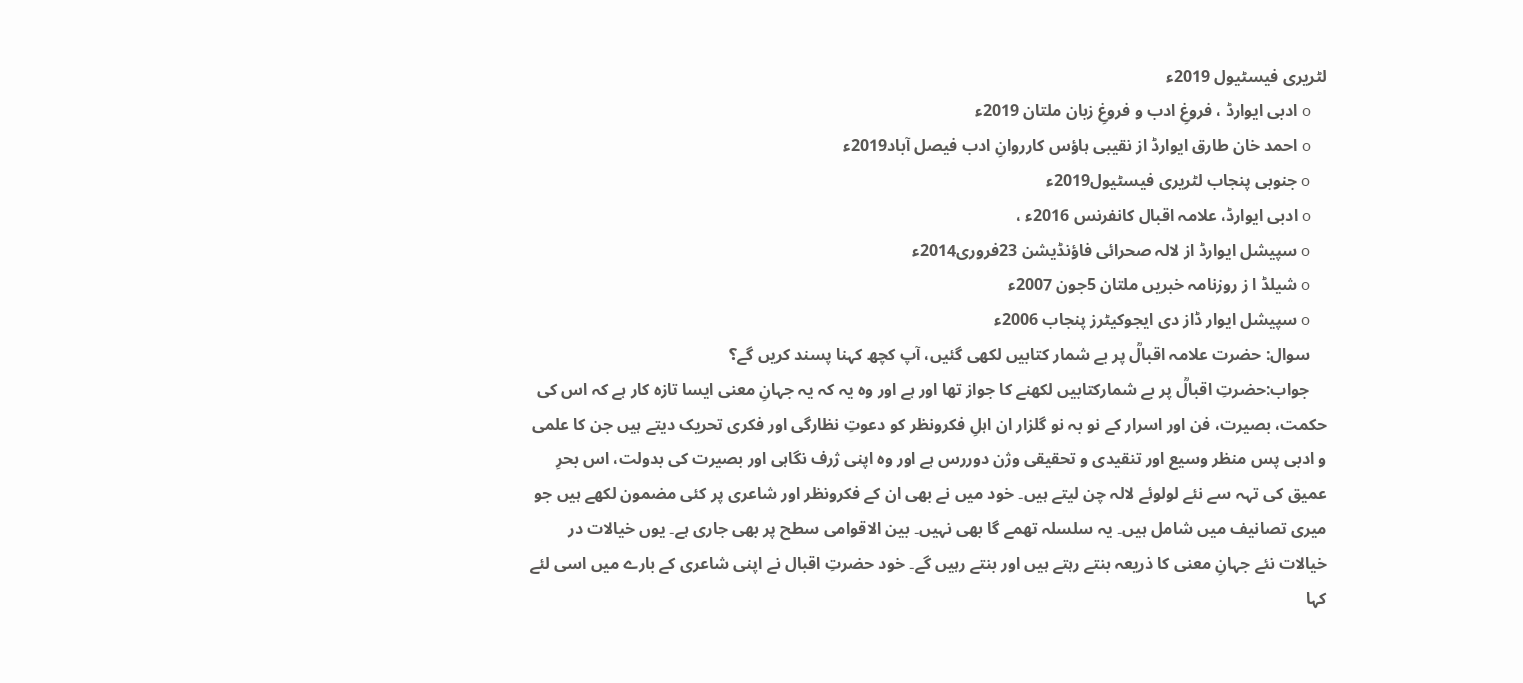لٹریری فیسٹیول 2019ء
    o ادبی ایوارڈ ، فروغِ ادب و فروغِ زبان ملتان 2019ء
    o احمد خان طارق ایوارڈ از نقیبی ہاؤس کارروانِ ادب فیصل آباد2019ء
    o جنوبی پنجاب لٹریری فیسٹیول2019ء
    o ادبی ایوارڈ، علامہ اقبال کانفرنس 2016ء ،
    o سپیشل ایوارڈ از لالہ صحرائی فاؤنڈیشن 23فروری2014ء
    o شیلڈ ا ز روزنامہ خبریں ملتان 5جون 2007ء
    o سپیشل ایوار ڈاز دی ایجوکیٹرز پنجاب 2006ء
    سوال: حضرت علامہ اقبالؒ پر بے شمار کتابیں لکھی گئیں، آپ کچھ کہنا پسند کریں گے؟
    جواب:حضرتِ اقبالؒ پر بے شمارکتابیں لکھنے کا جواز تھا اور ہے اور وہ یہ کہ یہ جہانِ معنی ایسا تازہ کار ہے کہ اس کی حکمت، بصیرت، فن اور اسرار کے نو بہ نو گلزار ان اہلِ فکرونظر کو دعوتِ نظارگی اور فکری تحریک دیتے ہیں جن کا علمی و ادبی پس منظر وسیع اور تنقیدی و تحقیقی وژن دوررس ہے اور وہ اپنی ژرف نگاہی اور بصیرت کی بدولت، اس بحرِ عمیق کی تہہ سے نئے لولوئے لالہ چن لیتے ہیں۔ خود میں نے بھی ان کے فکرونظر اور شاعری پر کئی مضمون لکھے ہیں جو میری تصانیف میں شامل ہیں۔ یہ سلسلہ تھمے گا بھی نہیں۔ بین الاقوامی سطح پر بھی جاری ہے۔ یوں خیالات در خیالات نئے جہانِ معنی کا ذریعہ بنتے رہتے ہیں اور بنتے رہیں گے۔ خود حضرتِ اقبال نے اپنی شاعری کے بارے میں اسی لئے کہا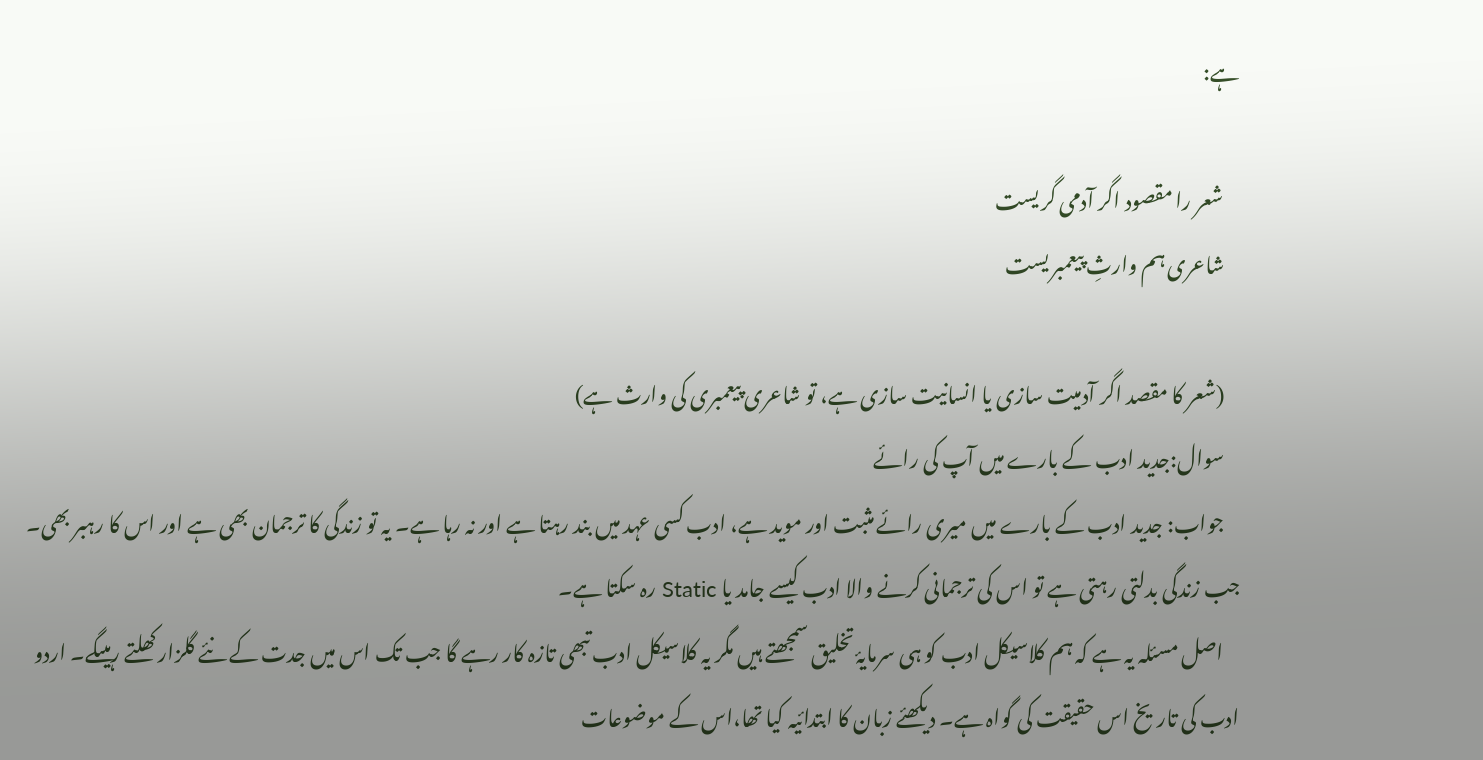ہے:

    شعر را مقصود اگر آدمی گر یست
    شاعری ہم وارثِ پیعمبر یست

    (شعر کا مقصد اگر آدمیت سازی یا انسانیت سازی ہے، تو شاعری پیعمبری کی وارث ہے)
    سوال:جدید ادب کے بارے میں آپ کی رائے
    جواب: جدید ادب کے بارے میں میری رائے مثبت اور موید ہے، ادب کسی عہد میں بند رہتا ہے اور نہ رہا ہے۔ یہ تو زندگی کا ترجمان بھی ہے اور اس کا رہبر بھی۔ جب زندگی بدلتی رہتی ہے تو اس کی ترجمانی کرنے والا ادب کیسے جامد یا Static رہ سکتا ہے۔
    اصل مسئلہ یہ ہے کہ ہم کلاسیکل ادب کو ہی سرمایۂ تخلیق سمجھتے ہیں مگر یہ کلاسیکل ادب تبھی تازہ کار رہے گا جب تک اس میں جدت کے نئے گلزار کھلتے رہیںگے۔ اردو ادب کی تاریخ اس حقیقت کی گواہ ہے۔ دیکھئے زبان کا ابتدائیہ کیا تھا،اس کے موضوعات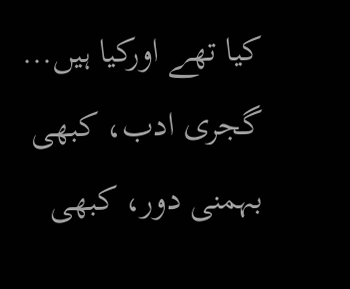کیا تھے اورکیا ہیں… گجری ادب، کبھی بہمنی دور، کبھی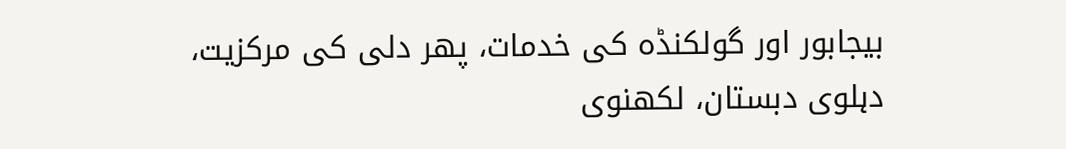بیجابور اور گولکنڈہ کی خدمات، پھر دلی کی مرکزیت، دہلوی دبستان، لکھنوی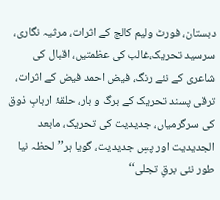دبستان، فورٹ ولیم کالج کے اثرات، مرثیہ نگاری، سرسید تحریک،غالب کی عظمتیں، اقبال کی شاعری کے نئے رنگ، فیض احمد فیض کے اثرات، ترقی پسند تحریک کے برگ و بار، حلقۂ اربابِ ذوق کی سرگرمیاں، جدیدیت کی تحریک، مابعد الجدیدیت اور پسِ جدیدیت، گویا ہر’’لحظہ نیا طور نئی برقِ تجلی‘‘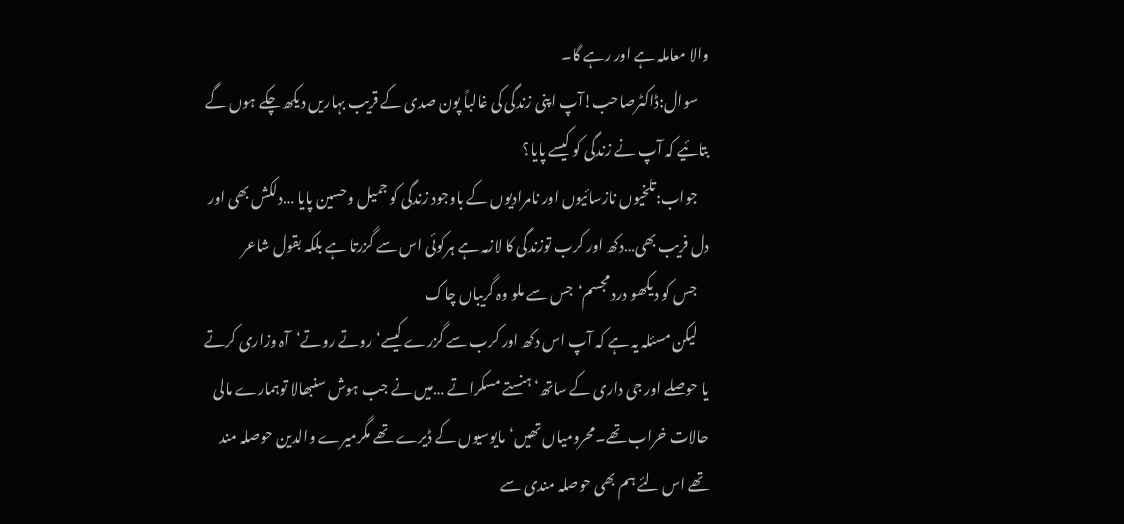والا معاملہ ہے اور رہے گا۔
    سوال:ڈاکٹرصاحب!آپ اپنی زندگی کی غالباً پون صدی کے قریب بہاریں دیکھ چکے ہوں گے بتائیے کہ آپ نے زندگی کو کیسے پایا؟
    جواب:تلخیوں نازسائیوں اور نامرادیوں کے باوجود زندگی کو جمیل وحسین پایا …دلکش بھی اور دل فریب بھی…دکھ اور کرب توزندگی کا لازمہ ہے ہرکوئی اس سے گزرتا ہے بلکہ بقول شاعر
    جس کو دیکھو درد مجسم‘جس سے ملو وہ گریباں چاک
    لیکن مسئلہ یہ ہے کہ آپ اس دکھ اور کرب سے گزرے کیسے‘روتے روتے‘آہ وزاری کرتے یا حوصلے اور جی داری کے ساتھ‘ہنستے مسکراتے …میں نے جب ہوش سنبھالا توہمارے مالی حالات خراب تھے۔محرومیاں تھیں‘مایوسیوں کے ڈیرے تھے مگرمیرے والدین حوصلہ مند تھے اس لئے ہم بھی حوصلہ مندی سے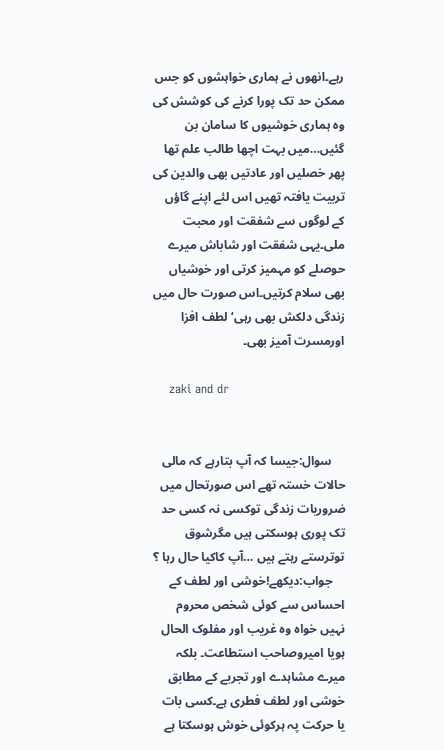رہے۔انھوں نے ہماری خواہشوں کو جس ممکن حد تک پورا کرنے کی کوشش کی وہ ہماری خوشیوں کا سامان بن گئیں…میں بہت اچھا طالب علم تھا پھر خصلیں اور عادتیں بھی والدین کی تربیت یافتہ تھیں اس لئے اپنے گاؤں کے لوگوں سے شفقت اور محبت ملی۔یہی شفقت اور شاباش میرے حوصلے کو مہمیز کرتی اور خوشیاں بھی سلام کرتیں۔اس صورت حال میں زندگی دلکش بھی رہی‘لطف افزا اورمسرت آمیز بھی۔

    zaki and dr


    سوال:جیسا کہ آپ بتارہے کہ مالی حالات خستہ تھے اس صورتحال میں ضروریات زندگی توکسی نہ کسی حد تک پوری ہوسکتی ہیں مگرشوق توترستے رہتے ہیں …آپ کاکیا حال رہا ؟
    جواب:دیکھے!خوشی اور لطف کے احساس سے کوئی شخص محروم نہیں خواہ وہ غریب اور مفلوک الحال ہویا امیروصاحب استطاعت۔ بلکہ میرے مشاہدے اور تجربے کے مطابق خوشی اور لطف فطری ہے۔کسی بات یا حرکت پہ ہرکوئی خوش ہوسکتا ہے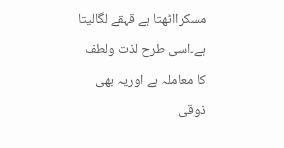مسکرااٹھتا ہے قہقے لگالیتا ہے۔اسی طرح لذت ولطف کا معاملہ ہے اوریہ بھی ذوقی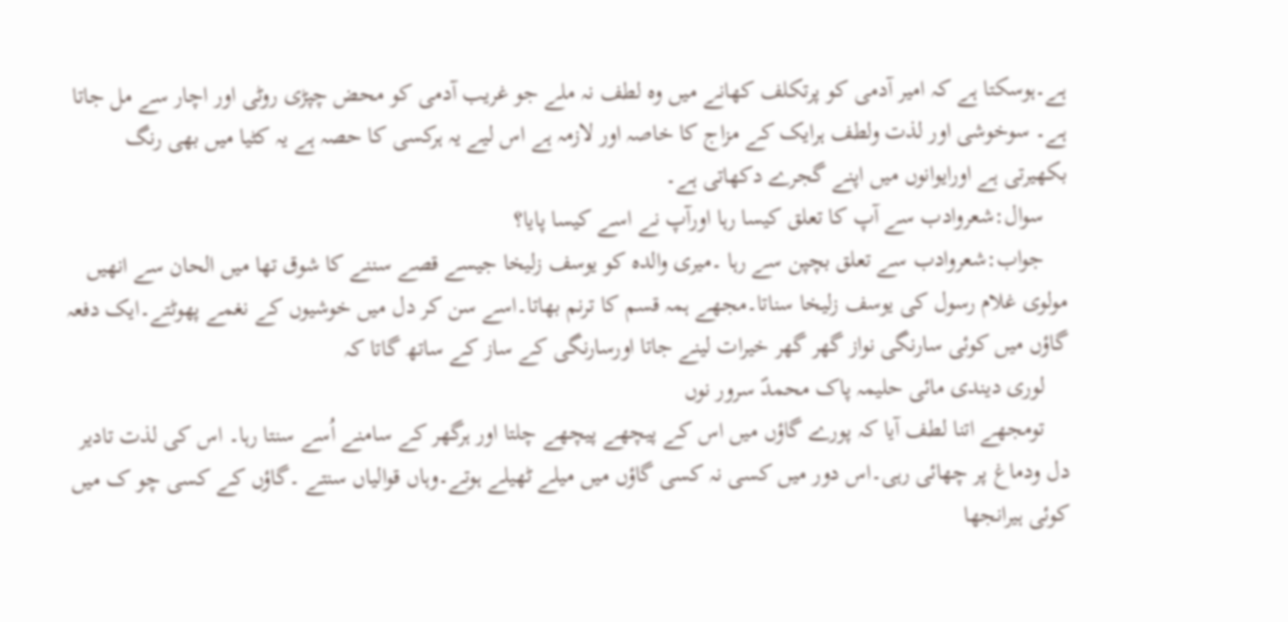ہے۔ہوسکتا ہے کہ امیر آدمی کو پرتکلف کھانے میں وہ لطف نہ ملے جو غریب آدمی کو محض چپڑی روٹی اور اچار سے مل جاتا ہے۔ سوخوشی اور لذت ولطف ہرایک کے مزاج کا خاصہ اور لازمہ ہے اس لیے یہ ہرکسی کا حصہ ہے یہ کٹیا میں بھی رنگ بکھیرتی ہے اورایوانوں میں اپنے گجرے دکھاتی ہے۔
    سوال:شعروادب سے آپ کا تعلق کیسا رہا اورآپ نے اسے کیسا پایا؟
    جواب:شعروادب سے تعلق بچپن سے رہا ۔میری والدہ کو یوسف زلیخا جیسے قصے سننے کا شوق تھا میں الحان سے انھیں مولوی غلام رسول کی یوسف زلیخا سناتا۔مجھے ہمہ قسم کا ترنم بھاتا۔اسے سن کر دل میں خوشیوں کے نغمے پھوٹتے۔ایک دفعہ گاؤں میں کوئی سارنگی نواز گھر گھر خیرات لینے جاتا اورسارنگی کے ساز کے ساتھ گاتا کہ
    لوری دیندی مائی حلیمہ پاک محمدؐ سرور نوں
    تومجھے اتنا لطف آیا کہ پورے گاؤں میں اس کے پیچھے پیچھے چلتا اور ہرگھر کے سامنے اُسے سنتا رہا۔ اس کی لذت تادیر دل ودماغ پر چھائی رہی۔اس دور میں کسی نہ کسی گاؤں میں میلے ٹھیلے ہوتے۔وہاں قوالیاں سنتے ۔گاؤں کے کسی چو ک میں کوئی ہیرانجھا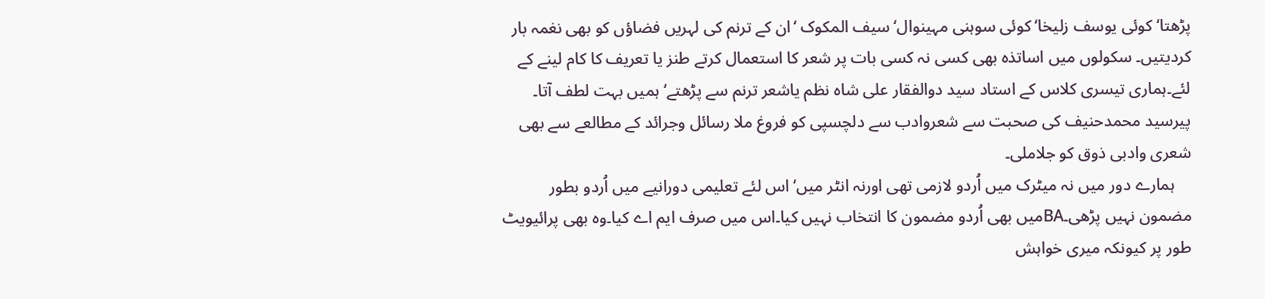پڑھتا‘کوئی یوسف زلیخا‘کوئی سوہنی مہینوال‘سیف المکوک ‘ان کے ترنم کی لہریں فضاؤں کو بھی نغمہ بار کردیتیں۔ سکولوں میں اساتذہ بھی کسی نہ کسی بات پر شعر کا استعمال کرتے طنز یا تعریف کا کام لینے کے لئے۔ہماری تیسری کلاس کے استاد سید دوالفقار علی شاہ نظم یاشعر ترنم سے پڑھتے‘ہمیں بہت لطف آتا۔ پیرسید محمدحنیف کی صحبت سے شعروادب سے دلچسپی کو فروغ ملا رسائل وجرائد کے مطالعے سے بھی شعری وادبی ذوق کو جلاملی۔
    ہمارے دور میں نہ میٹرک میں اُردو لازمی تھی اورنہ انٹر میں‘ اس لئے تعلیمی دورانیے میں اُردو بطور مضمون نہیں پڑھی۔BAمیں بھی اُردو مضمون کا انتخاب نہیں کیا۔اس میں صرف ایم اے کیا۔وہ بھی پرائیویٹ طور پر کیونکہ میری خواہش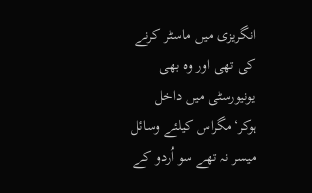انگریزی میں ماسٹر کرنے کی تھی اور وہ بھی یونیورسٹی میں داخل ہوکر‘مگراس کیلئے وسائل میسر نہ تھے سو اُردو کے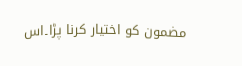مضمون کو اختیار کرنا پڑا۔اس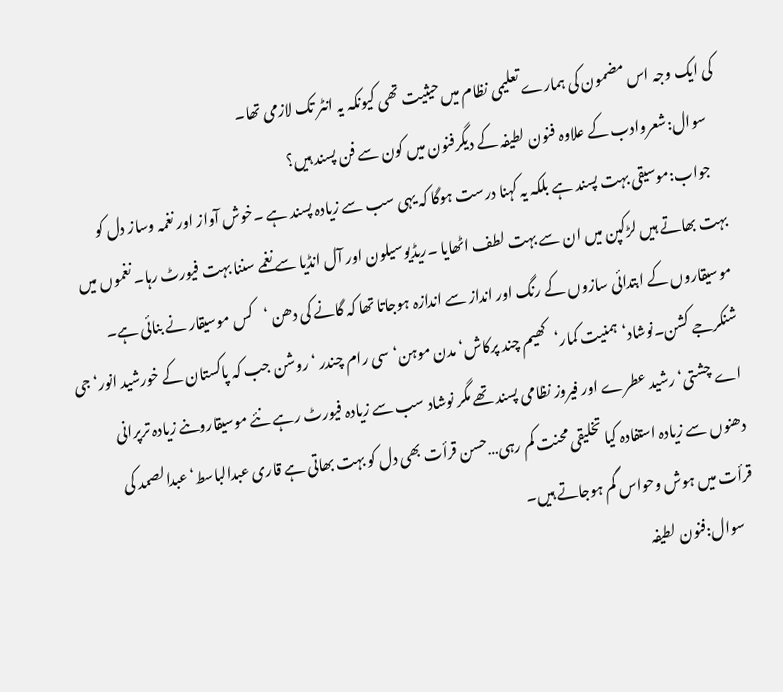کی ایک وجہ اس مضمون کی ہمارے تعلیمی نظام میں حیثیت تھی کیونکہ یہ انٹر تک لازمی تھا۔
    سوال:شعروادب کے علاوہ فنون لطیفہ کے دیگرفنون میں کون سے فن پسند ہیں؟
    جواب:موسیقی بہت پسند ہے بلکہ یہ کہنا درست ہوگا کہ یہی سب سے زیادہ پسند ہے ۔خوش آواز اور نغمہ وساز دل کو بہت بھاتے ہیں لڑکپن میں ان سے بہت لطف اٹھایا ۔ریڈیوسیلون اور آل انڈیا سے نغمے سننا بہت فیورٹ رہا۔ نغموں میں موسیقاروں کے ابتدائی سازوں کے رنگ اور انداز سے اندازہ ہوجاتا تھا کہ گانے کی دھن ‘کس موسیقار نے بنائی ہے۔ شنکرجے کشن۔نوشاد‘ہمنیت کمار‘کھیم چند پرکاش‘مدن موہن‘سی رام چندر ‘روشن جب کہ پاکستان کے خورشید انور‘جی اے چشتی‘ رشید عطرے اور فیروز نظامی پسند تھے مگر نوشاد سب سے زیادہ فیورٹ رہے نئے موسیقاروںنے زیادہ ترپرانی دھنوں سے زیادہ استفادہ کیا تخلیقی محنت کم رہی…حسن قرأت بھی دل کو بہت بھاتی ہے قاری عبدالباسط‘عبدالصمد کی قرأت میں ہوش وحواس گم ہوجاتے ہیں۔
    سوال:فنون لطیفہ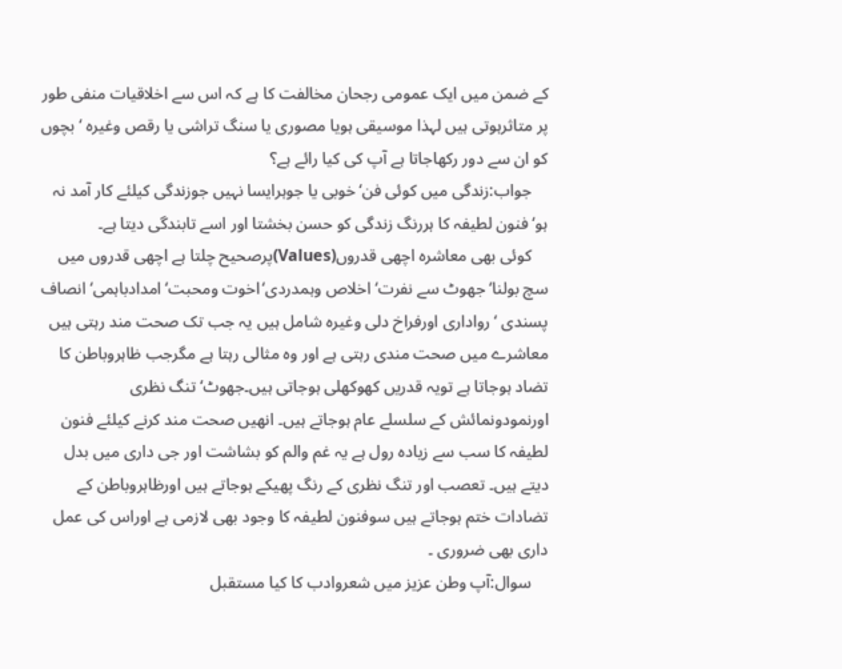کے ضمن میں ایک عمومی رجحان مخالفت کا ہے کہ اس سے اخلاقیات منفی طور پر متاثرہوتی ہیں لہذا موسیقی ہویا مصوری یا سنگ تراشی یا رقص وغیرہ ‘بچوں کو ان سے دور رکھاجاتا ہے آپ کی کیا رائے ہے؟
    جواب:زندگی میں کوئی فن‘خوبی یا جوہرایسا نہیں جوزندگی کیلئے کار آمد نہ ہو‘فنون لطیفہ کا ہررنگ زندگی کو حسن بخشتا اور اسے تابندگی دیتا ہے۔
    کوئی بھی معاشرہ اچھی قدروں(Values)پرصحیح چلتا ہے اچھی قدروں میں سچ بولنا‘جھوٹ سے نفرت‘اخلاص وہمدردی‘اخوت ومحبت‘امدادباہمی‘انصاف پسندی ‘رواداری اورفراخ دلی وغیرہ شامل ہیں یہ جب تک صحت مند رہتی ہیں معاشرے میں صحت مندی رہتی ہے اور وہ مثالی رہتا ہے مگرجب ظاہروباطن کا تضاد ہوجاتا ہے تویہ قدریں کھوکھلی ہوجاتی ہیں۔جھوٹ‘تنگ نظری اورنمودونمائش کے سلسلے عام ہوجاتے ہیں۔ انھیں صحت مند کرنے کیلئے فنون لطیفہ کا سب سے زیادہ رول ہے یہ غم والم کو بشاشت اور جی داری میں بدل دیتے ہیں۔ تعصب اور تنگ نظری کے رنگ پھیکے ہوجاتے ہیں اورظاہروباطن کے تضادات ختم ہوجاتے ہیں سوفنون لطیفہ کا وجود بھی لازمی ہے اوراس کی عمل داری بھی ضروری ۔
    سوال:آپ وطن عزیز میں شعروادب کا کیا مستقبل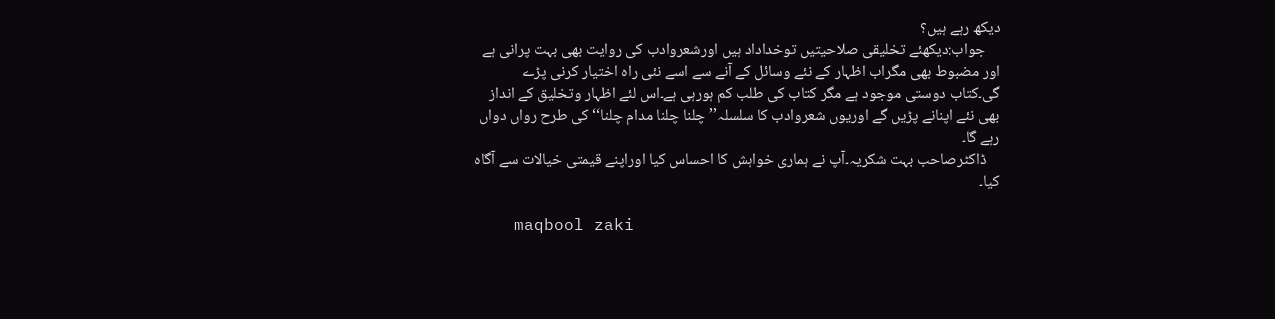دیکھ رہے ہیں؟
    جواب:دیکھئے تخلیقی صلاحیتیں توخداداد ہیں اورشعروادب کی روایت بھی بہت پرانی ہے اور مضبوط بھی مگراب اظہار کے نئے وسائل کے آنے سے اسے نئی راہ اختیار کرنی پڑے گی۔کتاب دوستی موجود ہے مگر کتاب کی طلب کم ہورہی ہے۔اس لئے اظہار وتخلیق کے انداز بھی نئے اپنانے پڑیں گے اوریوں شعروادب کا سلسلہ’’ چلنا چلنا مدام چلنا‘‘ کی طرح رواں دواں رہے گا۔
    ڈاکٹرصاحب بہت شکریہ۔آپ نے ہماری خواہش کا احساس کیا اوراپنے قیمتی خیالات سے آگاہ کیا۔

    maqbool zaki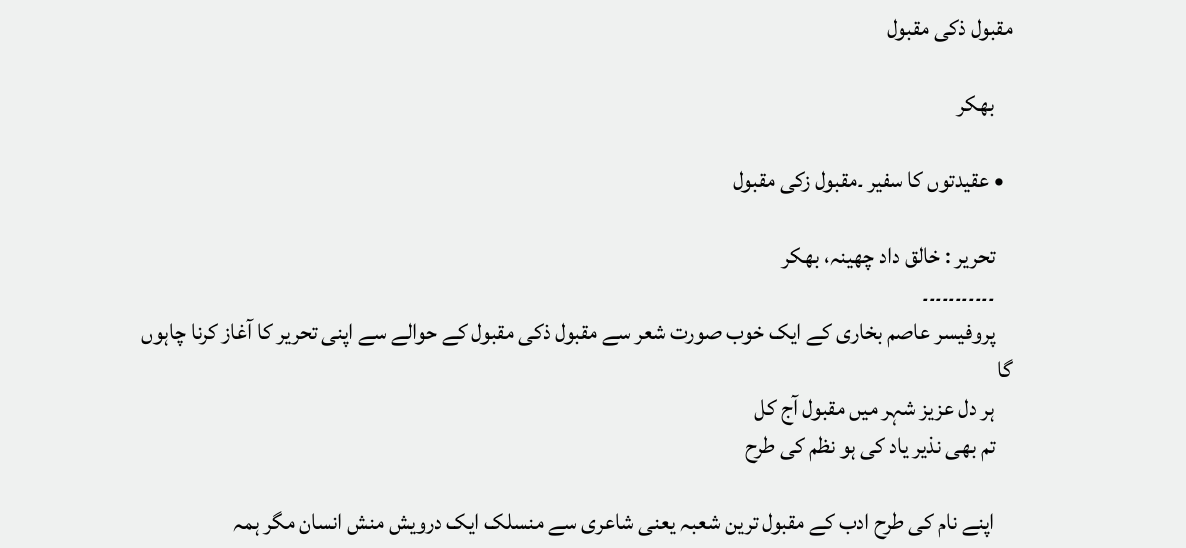مقبول ذکی مقبول

    بھکر

  • عقیدتوں کا سفیر ۔مقبول زکی مقبول

    تحریر : خالق داد چھینہ، بھکر
    ۔۔۔۔۔۔۔۔۔۔۔
    پروفیسر عاصم بخاری کے ایک خوب صورت شعر سے مقبول ذکی مقبول کے حوالے سے اپنی تحریر کا آغاز کرنا چاہوں گا
    ہر دل عزیز شہر میں مقبول آج کل
    تم بھی نذیر یاد کی ہو نظم کی طرح

    اپنے نام کی طرح ادب کے مقبول ترین شعبہ یعنی شاعری سے منسلک ایک درویش منش انسان مگر ہمہ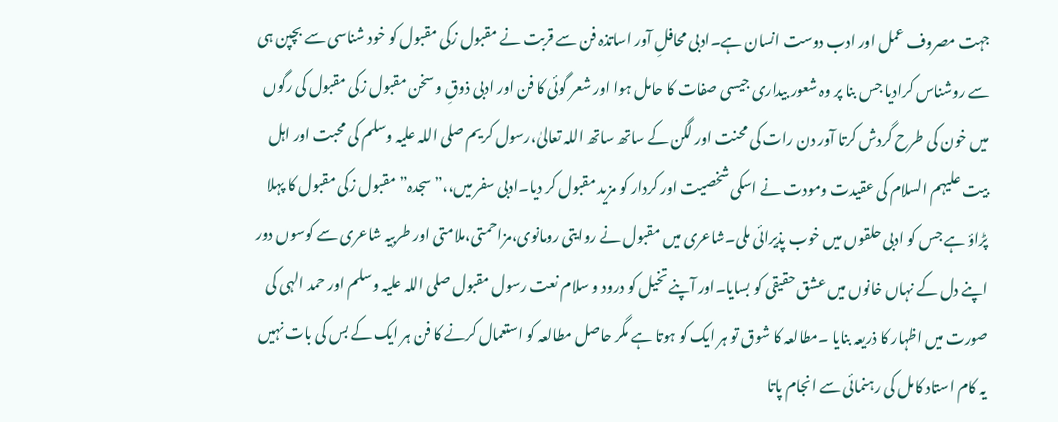جہت مصروف عمل اور ادب دوست انسان ہے۔ادبی محافلِ آور اساتذہ فن سے قربت نے مقبول زکی مقبول کو خود شناسی سے بچپن ہی سے روشناس کرادیا جس بنا پر وہ شعور بیداری جیسی صفات کا حامل ہوا اور شعر گوئی کا فن اور ادبی ذوقِ و سخن مقبول زکی مقبول کی رگوں میں خون کی طرح گردش کرتا آور دن رات کی محنت اور لگن کے ساتھ ساتھ اللہ تعالیٰ،رسول کریم صلی اللہ علیہ وسلم کی محبت اور اہل بیت علیہم السلام کی عقیدت ومودت نے اسکی شخصیت اور کردار کو مزید مقبول کر دیا۔ادبی سفر میں،،”سجدہ”مقبول زکی مقبول کا پہلا پڑاؤ ہے جس کو ادبی حلقوں میں خوب پذیرائی ملی۔شاعری میں مقبول نے روایتی رومانوی،مزاحمتی،ملامتی اور طربیہ شاعری سے کوسوں دور اپنے دل کے نہاں خانوں میں عشق حقیقی کو بسایا۔اور آپنے تخیل کو درود و سلام نعت رسول مقبول صلی اللہ علیہ وسلم اور حمد الہی کی صورت میں اظہار کا ذریعہ بنایا ۔مطالعہ کا شوق تو ہر ایک کو ہوتا ہے مگر حاصل مطالعہ کو استعمال کرنے کا فن ہر ایک کے بس کی بات نہیں یہ کام استاد کامل کی رہنمائی سے انجام پاتا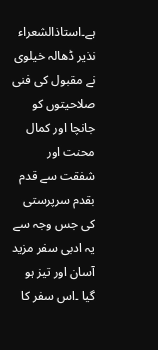ہے۔استاذالشعراء نذیر ڈھالہ خیلوی نے مقبول کی فنی صلاحیتوں کو جانچا اور کمال محنت اور شفقت سے قدم بقدم سرپرستی کی جس وجہ سے یہ ادبی سفر مزید آسان اور تیز ہو گیا ۔اس سفر کا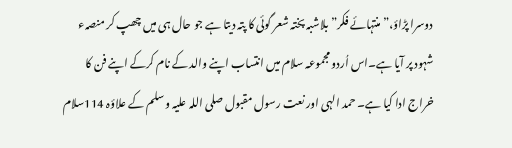دوسرا پڑاؤ،”منتہائے فکر” بلاشبہ پختہ شعر گوئی کا پتہ دیتا ہے جو حال ہی میں چھپ کر منصہء شہود پر آیا ہے۔اس اُردو مجموعہ سلام میں انتساب اپنے والد کے نام کرکے اپنے فن کا خراج ادا کیا ہے۔ حمد الہی اور نعت رسول مقبول صلی اللہ علیہ وسلم کے علاؤہ 114سلام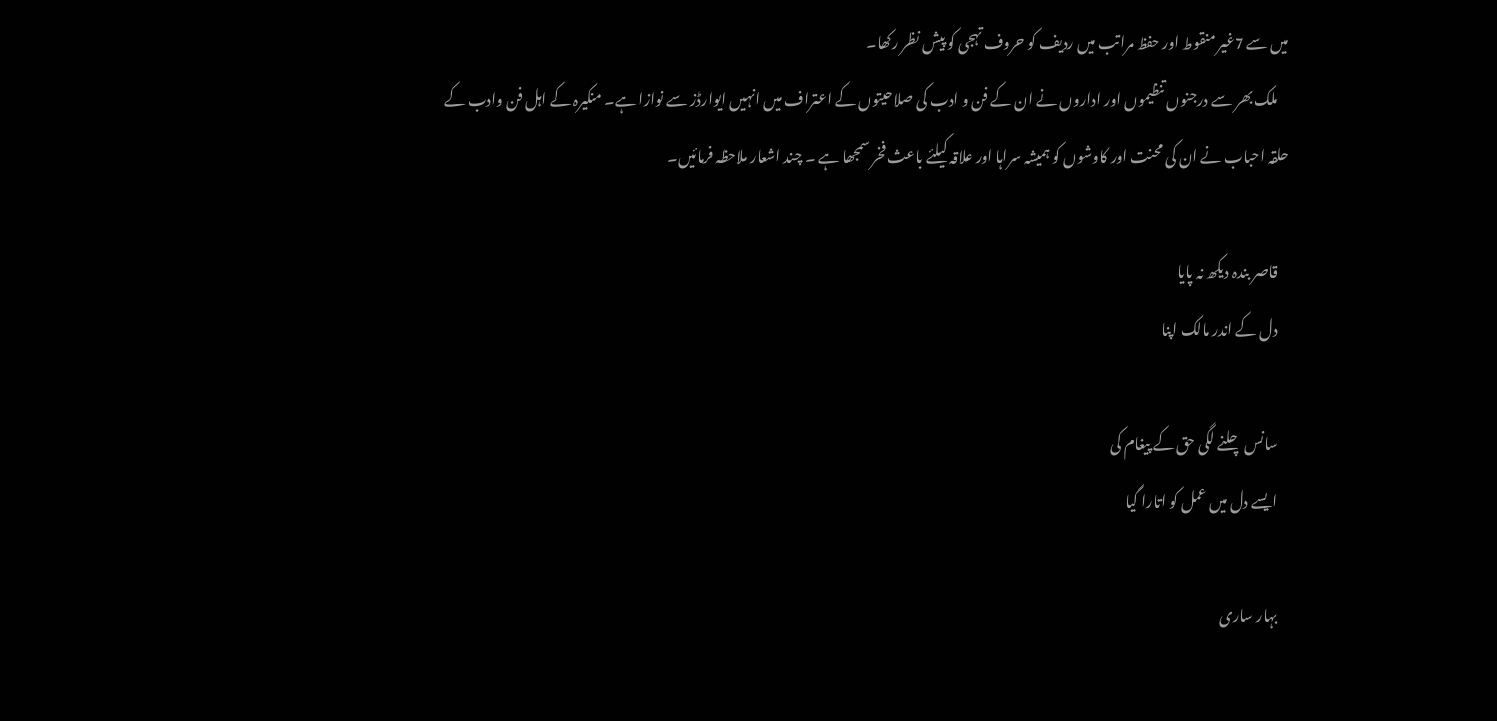میں سے 7غیر منقوط اور حفظ مراتب میں ردیف کو حروف تہجی کو پیش نظر رکھا۔
    ملک بھر سے درجنوں تنظیموں اور اداروں نے ان کے فن و ادب کی صلاحیتوں کے اعتراف میں انہیں ایوارڈز سے نوازا ہے۔ منکیرہ کے اہل فن وادب کے حلقہ احباب نے ان کی محنت اور کاوشوں کو ہمیشہ سراہا اور علاقہ کیلئے باعث فخر سمجھا ہے ۔ چند اشعار ملاحظہ فرمائیں۔

    قاصر بندہ دیکھ نہ پایا
    دل کے اندر مالک اپنا

    سانس چلنے لگی حق کے پیغام کی
    ایسے دل میں عمل کو اتارا گیا

    بہار ساری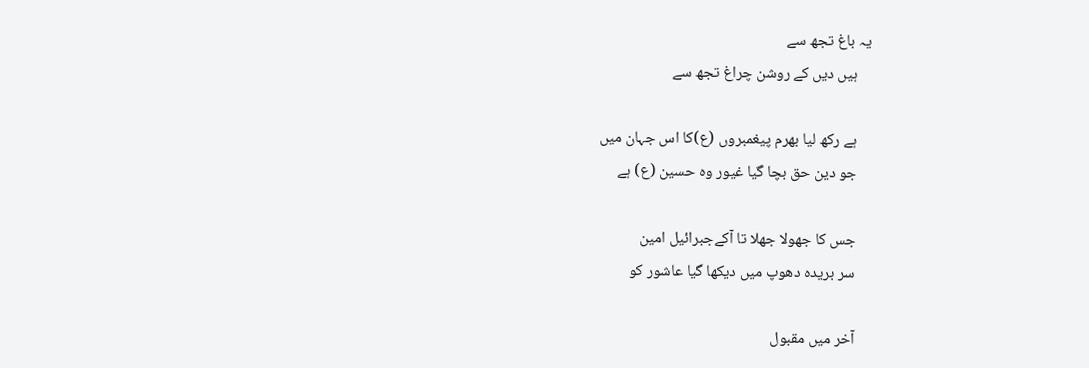یہ باغ تجھ سے
    ہیں دیں کے روشن چراغ تجھ سے

    ہے رکھ لیا بھرم پیغمبروں (ع)کا اس جہان میں
    جو دین حق بچا گیا غیور وہ حسین (ع) ہے

    جس کا جھولا جھلا تا آکےجبرائیل امین
    سر بریدہ دھوپ میں دیکھا گیا عاشور کو

    آخر میں مقبول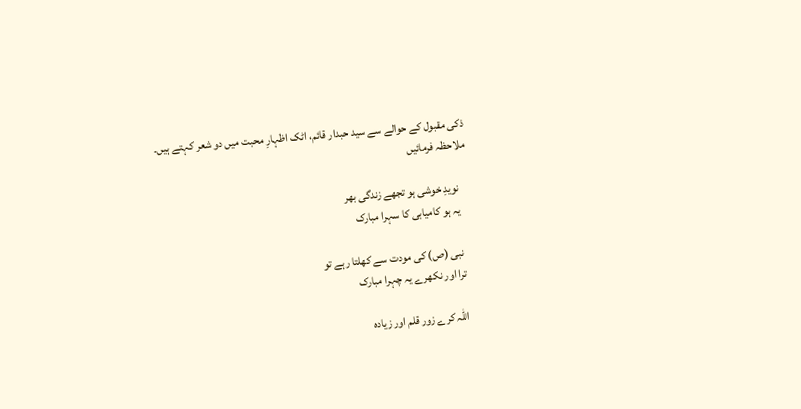ذکی مقبول کے حوالے سے سید حبدار قائم، اٹک اظہارِ محبت میں دو شعر کہتے ہیں۔ ملاحظہ فرمائیں

    نویدِ خوشی ہو تجھے زندگی بھر
    یہ ہو کامیابی کا سہرا مبارک

    نبی (ص) کی مودت سے کھلتا رہے تو
    ترا اور نکھرے یہ چہرا مبارک

    اللہ کرے زور قلم اور زیادہ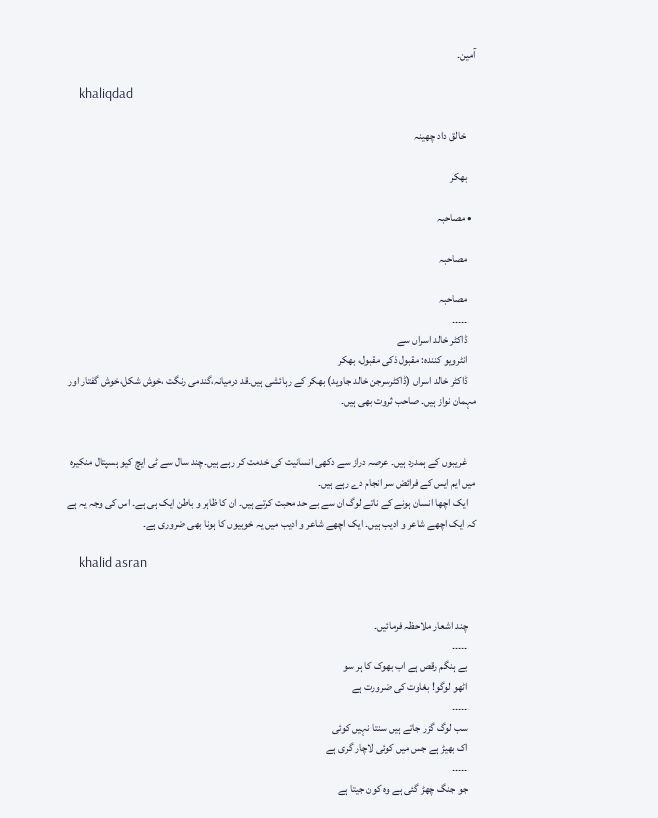آمین۔

    khaliqdad

     خالق داد چھینہ

    بھکر

  • مصاحبہ

    مصاحبہ

    مصاحبہ
    ۔۔۔۔۔
    ڈاکٹر خالد اسراں سے
    انٹرویو کنندہ: مقبول ذکی مقبول، بھکر
    ڈاکٹر خالد اسراں (ڈاکٹرسرجن خالد جاوید) بھکر کے رہائشی ہیں۔قد درمیانہ،گندمی رنگت ،خوش شکل،خوش گفتار اور مہمان نواز ہیں۔ صاحب ثروت بھی ہیں۔


    غریبوں کے ہمدرد ہیں۔ عرصہ دراز سے دکھی انسانیت کی خدمت کر رہے ہیں۔چند سال سے ٹی ایچ کیو ہسپتال منکیرہ میں ایم ایس کے فرائض سر انجام دے رہے ہیں۔
    ایک اچھا انسان ہونے کے ناتے لوگ ان سے بے حد محبت کرتے ہیں۔ ان کا ظاہر و باطن ایک ہی ہے۔ اس کی وجہ یہ ہے کہ ایک اچھے شاعر و ادیب ہیں۔ ایک اچھے شاعر و ادیب میں یہ خوبیوں کا ہونا بھی ضروری ہے۔

    khalid asran


    چند اشعار ملاحظہ فرمائیں۔
    ۔۔۔۔۔
    بے ہنگم رقص ہے اب بھوک کا ہر سو
    اٹھو لوگو! بغاوت کی ضرورت ہے
    ۔۔۔۔۔
    سب لوگ گزر جاتے ہیں سنتا نہیں کوئی
    اک بھیڑ ہے جس میں کوئی لاچار گری ہے
    ۔۔۔۔۔
    جو جنگ چھڑ گئی ہے وہ کون جیتا ہے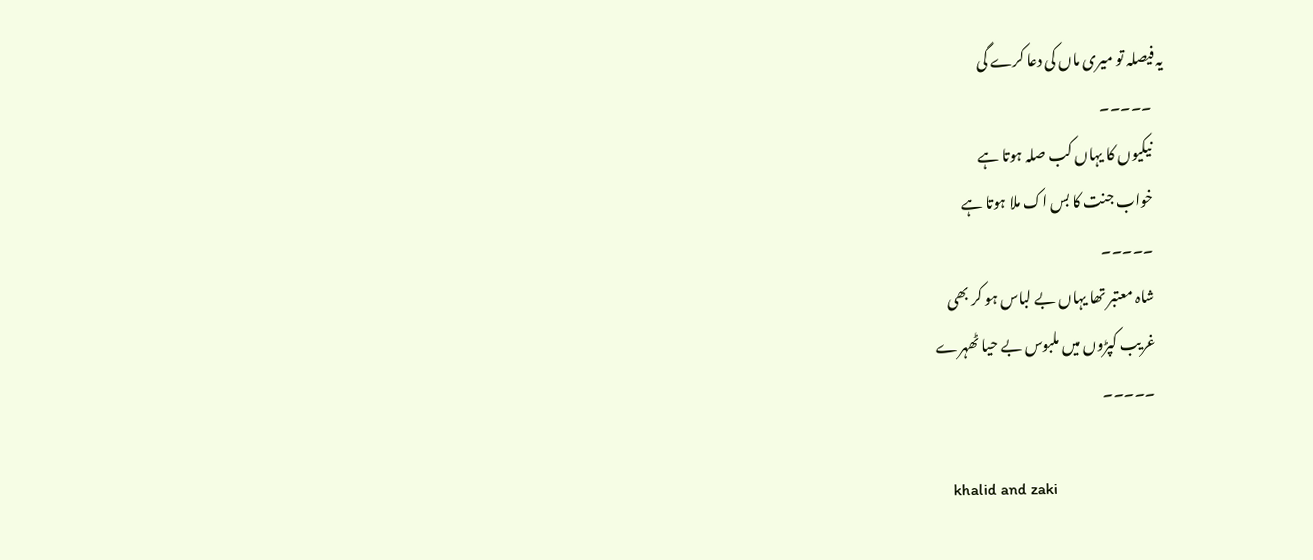یہ فیصلہ تو میری ماں کی دعا کرے گی
    ۔۔۔۔۔
    نیکیوں کا یہاں کب صلہ ہوتا ہے
    خواب جنت کا بس اک ملا ہوتا ہے
    ۔۔۔۔۔
    شاہ معتبر تھا یہاں بے لباس ہو کر بھی
    غریب کپڑوں میں ملبوس بے حیا ٹھہرے
    ۔۔۔۔۔

    khalid and zaki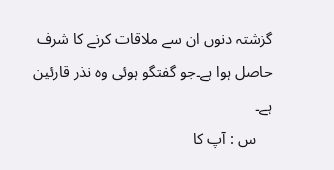گزشتہ دنوں ان سے ملاقات کرنے کا شرف حاصل ہوا ہے۔جو گفتگو ہوئی وہ نذر قارئین ہے۔
    س : آپ کا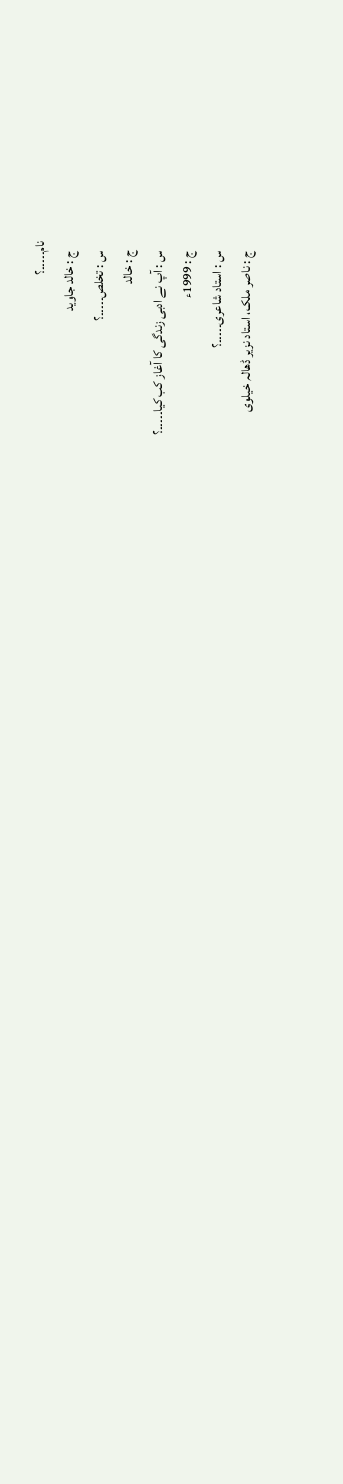نام۔۔۔۔۔؟
    ج : خالد جاوید
    س : تخلص۔۔۔۔۔؟
    ج : خالد
    س : آپ نے ادبی زندگی کا آغاز کب کیا۔۔۔۔۔؟
    ج : 1999ء
    س : استاد شاعری۔۔۔۔۔؟
    ج : ناصر ملک، استاد نزیر ڈھالہ خیلوی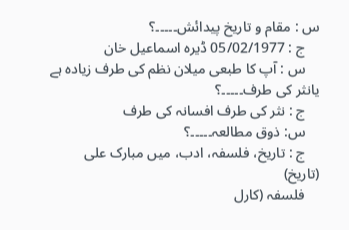س : مقام و تاریخ پیدائش۔۔۔۔۔؟
    ج : 05/02/1977 ڈیرہ اسماعیل خان
    س : آپ کا طبعی میلان نظم کی طرف زیادہ ہے یانثر کی طرف۔۔۔۔۔؟
    ج : نثر کی طرف افسانہ کی طرف
    س: ذوق مطالعہ۔۔۔۔۔؟
    ج : تاریخ، فلسفہ، ادب، میں مبارک علی (تاریخ)
    فلسفہ (کارل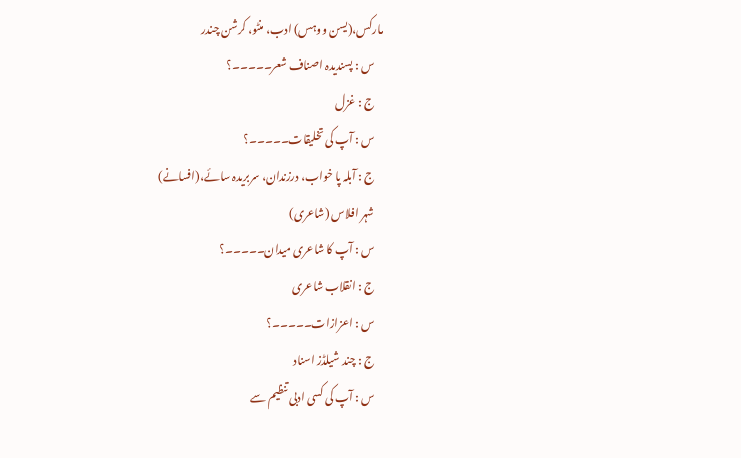مارکس،(یسن ووہس) ادب، منٹو، کرشن چندر
    س : پسندیدہ اصناف شعر۔۔۔۔۔؟
    ج : غزل
    س : آپ کی تخلیقات۔۔۔۔۔؟
    ج : آبلہ پا خواب، درزندان، سربریدہ سائے،(افسانے)
    شہر افلاس (شاعری)
    س : آپ کا شاعری میدان۔۔۔۔۔؟
    ج : انقلاب شاعری
    س : اعزازات۔۔۔۔۔؟
    ج : چند شیلڈز اسناد
    س : آپ کی کسی ادبی تنظیم سے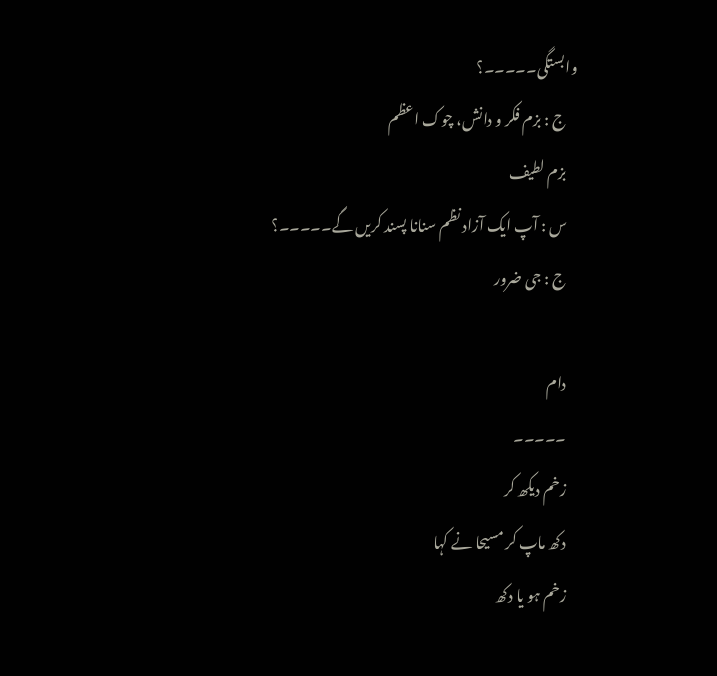وابستگی۔۔۔۔۔؟
    ج : بزم فکر و دانش، چوک اعظم
    بزم لطیف
    س : آپ ایک آزاد نظم سنانا پسند کریں گے۔۔۔۔۔؟
    ج : جی ضرور

    دام
    ۔۔۔۔۔
    زخم دیکھ کر
    دکھ ماپ کر مسیحا نے کہا
    زخم ہو یا دکھ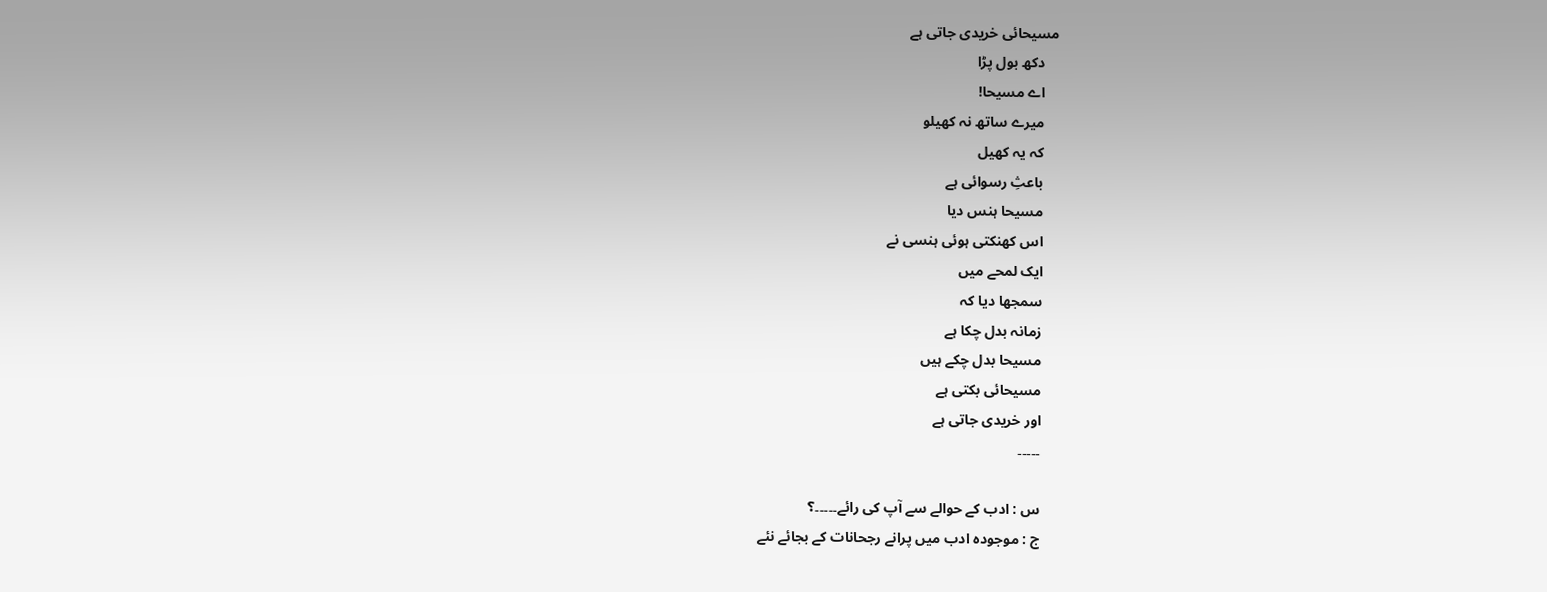مسیحائی خریدی جاتی ہے
    دکھ بول پڑا
    اے مسیحا!
    میرے ساتھ نہ کھیلو
    کہ یہ کھیل
    باعثِ رسوائی ہے
    مسیحا ہنس دیا
    اس کھنکتی ہوئی ہنسی نے
    ایک لمحے میں
    سمجھا دیا کہ
    زمانہ بدل چکا ہے
    مسیحا بدل چکے ہیں
    مسیحائی بکتی ہے
    اور خریدی جاتی ہے
    ۔۔۔۔۔

    س : ادب کے حوالے سے آپ کی رائے۔۔۔۔۔؟
    ج : موجودہ ادب میں پرانے رجحانات کے بجائے نئے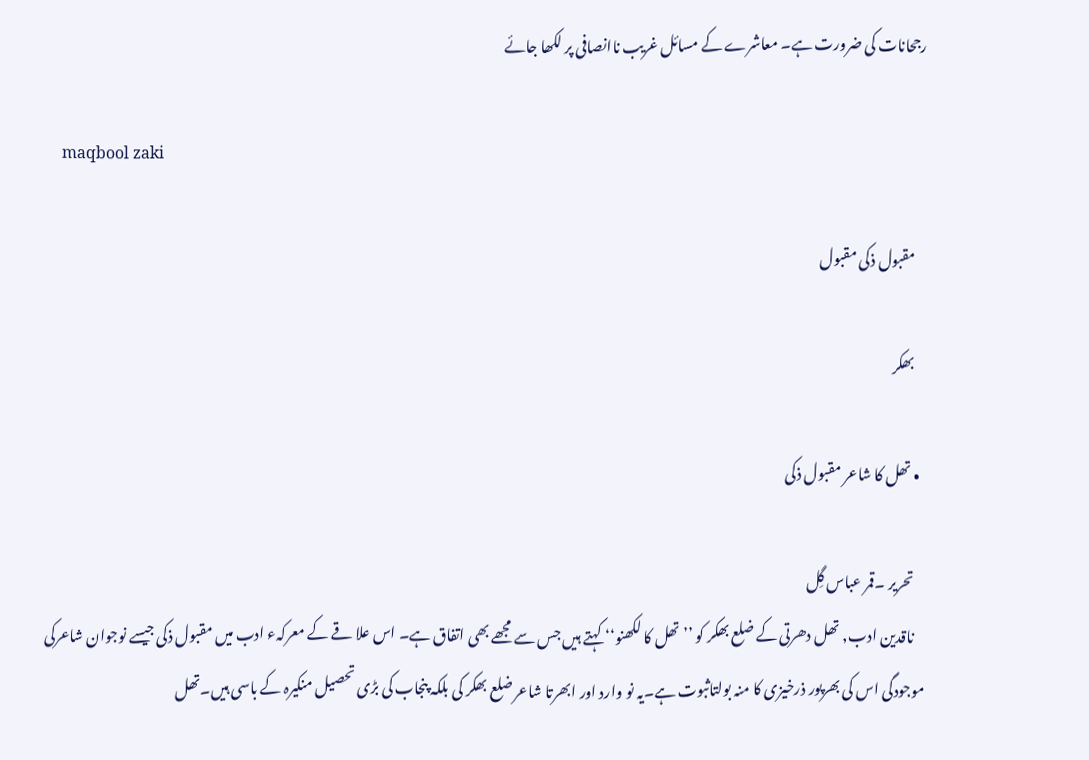رجحانات کی ضرورت ہے۔ معاشرے کے مسائل غریب ناانصافی پر لکھا جائے

    maqbool zaki

    مقبول ذکی مقبول

    بھکر

  • تھل کا شاعر مقبول ذکی

    تحریر ۔قمر عباس گِل
    ناقدین ادب, تھل دھرتی کے ضلع بھکر کو ’’تھل کا لکھنو‘‘ کہتے ہیں جس سے مجھے بھی اتفاق ہے۔ اس علا قے کے معرکہء ادب میں مقبول ذکی جیسے نوجوان شاعرکی موجودگی اس کی بھرپور ذرخیزی کا منہ بولتاثبوت ہے۔یہ نو وارد اور ابھرتا شاعر ضلع بھکر کی بلکہ پنجاب کی بڑی تحصیل منکیرہ کے باسی ہیں۔تھل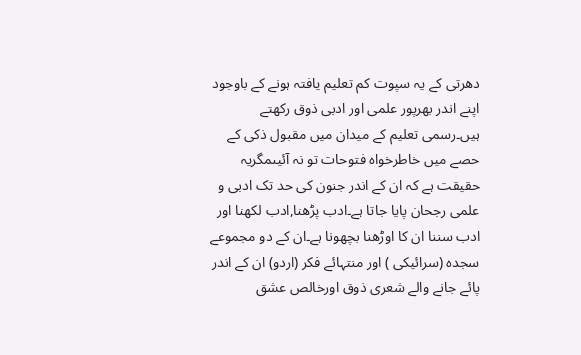دھرتی کے یہ سپوت کم تعلیم یافتہ ہونے کے باوجود اپنے اندر بھرپور علمی اور ادبی ذوق رکھتے ہیں۔رسمی تعلیم کے میدان میں مقبول ذکی کے حصے میں خاطرخواہ فتوحات تو نہ آئیںمگریہ حقیقت ہے کہ ان کے اندر جنون کی حد تک ادبی و علمی رجحان پایا جاتا ہے۔ادب پڑھنا,ادب لکھنا اور ادب سننا ان کا اوڑھنا بچھونا ہے۔ان کے دو مجموعے سجدہ (سرائیکی ) اور منتہائے فکر (اردو) ان کے اندر پائے جانے والے شعری ذوق اورخالص عشق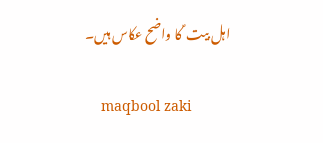اہل بیت ؑ کا واضح عکاس ہیں۔

    maqbool zaki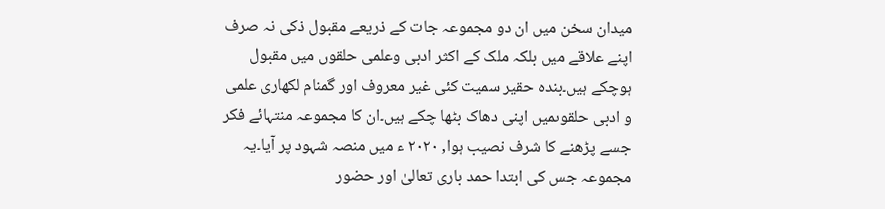میدان سخن میں ان دو مجموعہ جات کے ذریعے مقبول ذکی نہ صرف اپنے علاقے میں بلکہ ملک کے اکثر ادبی وعلمی حلقوں میں مقبول ہوچکے ہیں۔بندہ حقیر سمیت کئی غیر معروف اور گمنام لکھاری علمی و ادبی حلقوںمیں اپنی دھاک بٹھا چکے ہیں۔ان کا مجموعہ منتہائے فکر جسے پڑھنے کا شرف نصیب ہوا, ۲۰۲۰ ء میں منصہ شہود پر آیا۔یہ مجموعہ جس کی ابتدا حمد باری تعالیٰ اور حضور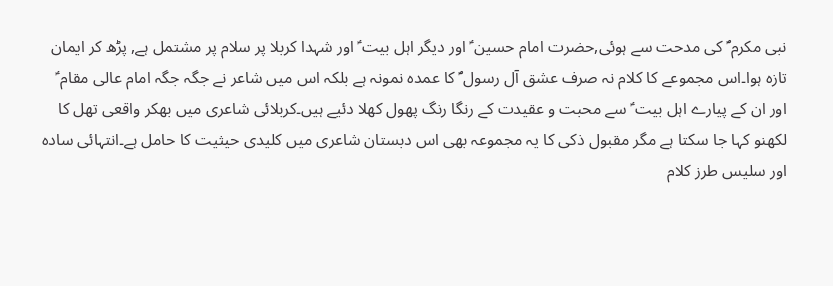نبی مکرم ؐ کی مدحت سے ہوئی,حضرت امام حسین ؑ اور دیگر اہل بیت ؑ اور شہدا کربلا پر سلام پر مشتمل ہے, پڑھ کر ایمان تازہ ہوا۔اس مجموعے کا کلام نہ صرف عشق آل رسول ؐ کا عمدہ نمونہ ہے بلکہ اس میں شاعر نے جگہ جگہ امام عالی مقام ؑ اور ان کے پیارے اہل بیت ؑ سے محبت و عقیدت کے رنگا رنگ پھول کھلا دئیے ہیں۔کربلائی شاعری میں بھکر واقعی تھل کا لکھنو کہا جا سکتا ہے مگر مقبول ذکی کا یہ مجموعہ بھی اس دبستان شاعری میں کلیدی حیثیت کا حامل ہے۔انتہائی سادہ اور سلیس طرز کلام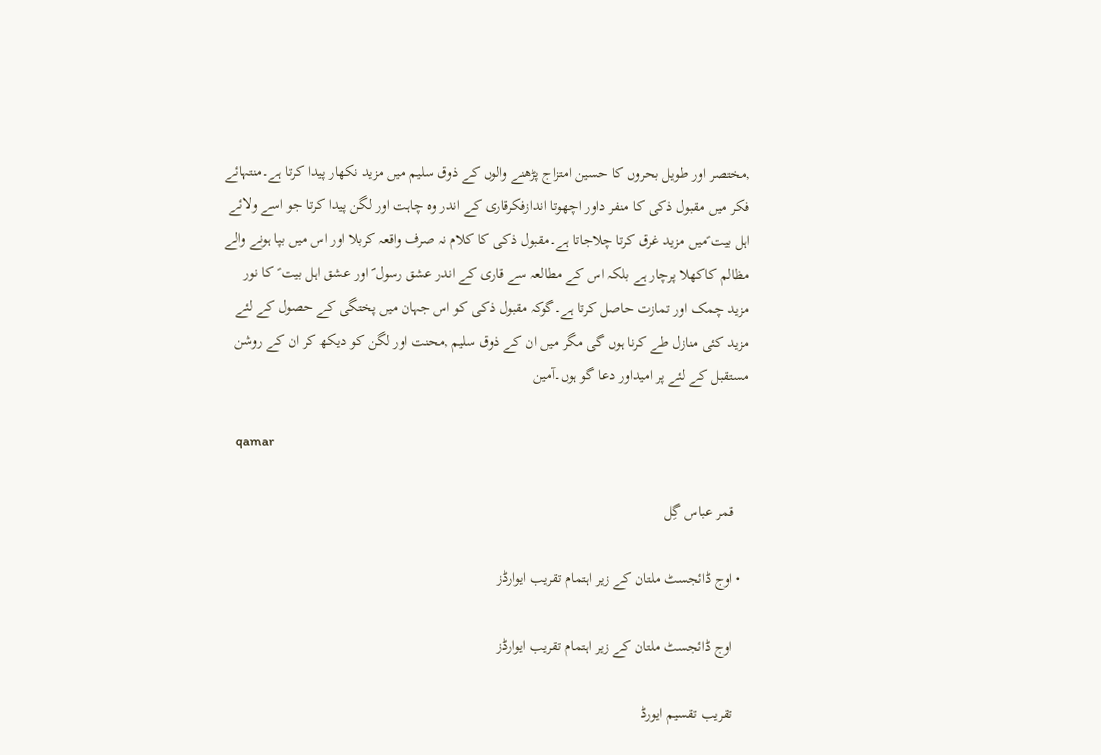,مختصر اور طویل بحروں کا حسین امتزاج پڑھنے والوں کے ذوق سلیم میں مزید نکھار پیدا کرتا ہے۔منتہائے فکر میں مقبول ذکی کا منفر داور اچھوتا اندازفکرقاری کے اندر وہ چاہت اور لگن پیدا کرتا جو اسے ولائے اہل بیت ؑمیں مزید غرق کرتا چلاجاتا ہے۔مقبول ذکی کا کلام نہ صرف واقعہ کربلا اور اس میں بپا ہونے والے مظالم کاکھلا پرچار ہے بلکہ اس کے مطالعہ سے قاری کے اندر عشق رسول ؐ اور عشق اہل بیت ؑ کا نور مزید چمک اور تمازت حاصل کرتا ہے۔گوکہ مقبول ذکی کو اس جہان میں پختگی کے حصول کے لئے مزید کئی منازل طے کرنا ہوں گی مگر میں ان کے ذوق سلیم ,محنت اور لگن کو دیکھ کر ان کے روشن مستقبل کے لئے پر امیداور دعا گو ہوں۔آمین

    qamar

    قمر عباس گِل

  • اوج ڈائجسٹ ملتان کے زیر اہتمام تقریب ایوارڈز

    اوج ڈائجسٹ ملتان کے زیر اہتمام تقریب ایوارڈز

    تقریب تقسیم ایورڈ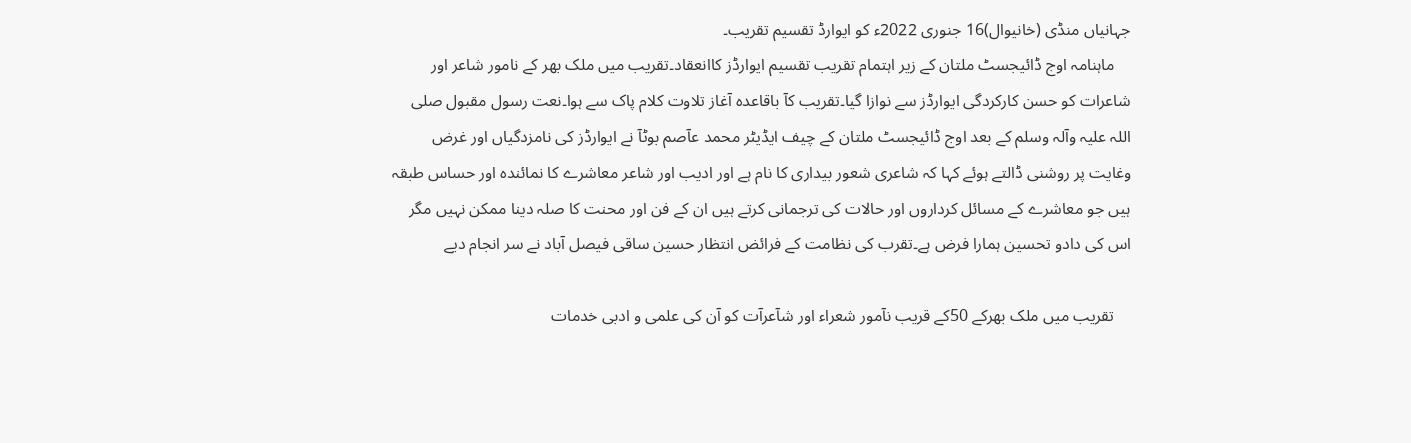جہانیاں منڈی (خانیوال)16 جنوری 2022ء کو ایوارڈ تقسیم تقریب۔
    ماہنامہ اوج ڈائیجسٹ ملتان کے زیر اہتمام تقریب تقسیم ایوارڈز کاانعقاد۔تقریب میں ملک بھر کے نامور شاعر اور شاعرات کو حسن کارکردگی ایوارڈز سے نوازا گیا۔تقریب کآ باقاعدہ آغاز تلاوت کلام پاک سے ہوا۔نعت رسول مقبول صلی اللہ علیہ وآلہ وسلم کے بعد اوج ڈائیجسٹ ملتان کے چیف ایڈیٹر محمد عآصم بوٹآ نے ایوارڈز کی نامزدگیاں اور غرض وغایت پر روشنی ڈالتے ہوئے کہا کہ شاعری شعور بیداری کا نام ہے اور ادیب اور شاعر معاشرے کا نمائندہ اور حساس طبقہ ہیں جو معاشرے کے مسائل کرداروں اور حالات کی ترجمانی کرتے ہیں ان کے فن اور محنت کا صلہ دینا ممکن نہیں مگر اس کی دادو تحسین ہمارا فرض ہے۔تقرب کی نظامت کے فرائض انتظار حسین ساقی فیصل آباد نے سر انجام دیے

    تقریب میں ملک بھرکے 50کے قریب نآمور شعراء اور شآعرآت کو آن کی علمی و ادبی خدمات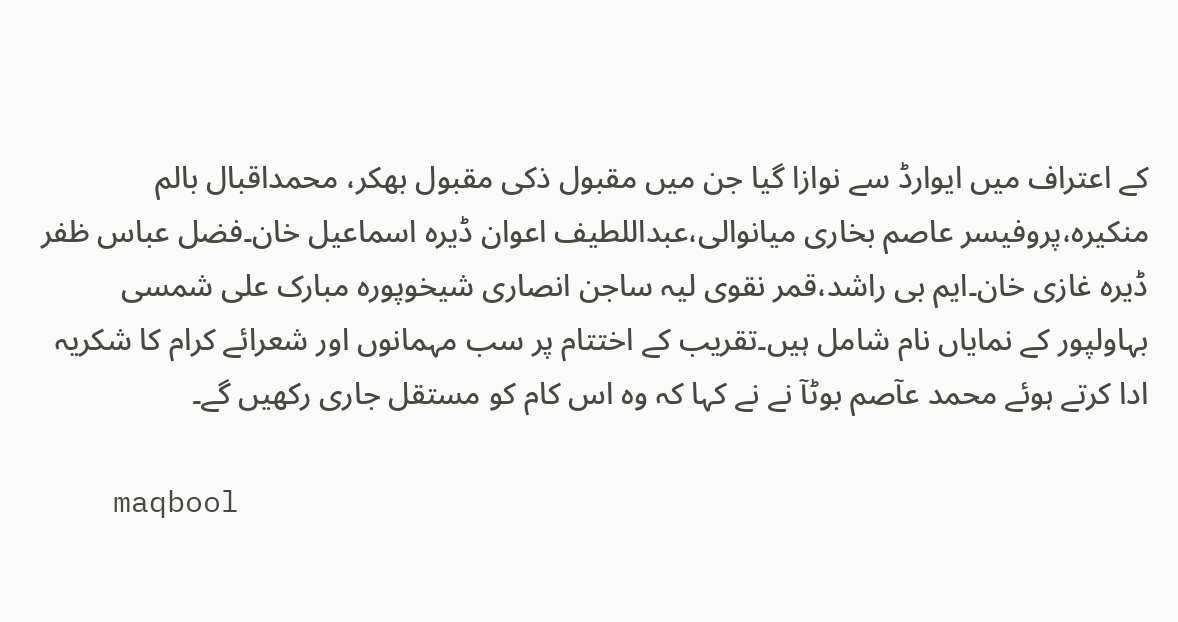کے اعتراف میں ایوارڈ سے نوازا گیا جن میں مقبول ذکی مقبول بھکر، محمداقبال بالم منکیرہ،پروفیسر عاصم بخاری میانوالی،عبداللطیف اعوان ڈیرہ اسماعیل خان۔فضل عباس ظفر ڈیرہ غازی خان۔ایم بی راشد،قمر نقوی لیہ ساجن انصاری شیخوپورہ مبارک علی شمسی بہاولپور کے نمایاں نام شامل ہیں۔تقریب کے اختتام پر سب مہمانوں اور شعرائے کرام کا شکریہ ادا کرتے ہوئے محمد عآصم بوٹآ نے نے کہا کہ وہ اس کام کو مستقل جاری رکھیں گے۔

    maqbool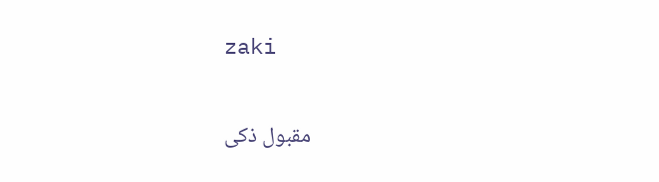zaki

    مقبول ذکی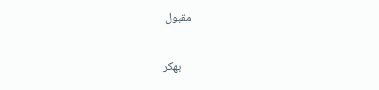مقبول

    بھکر